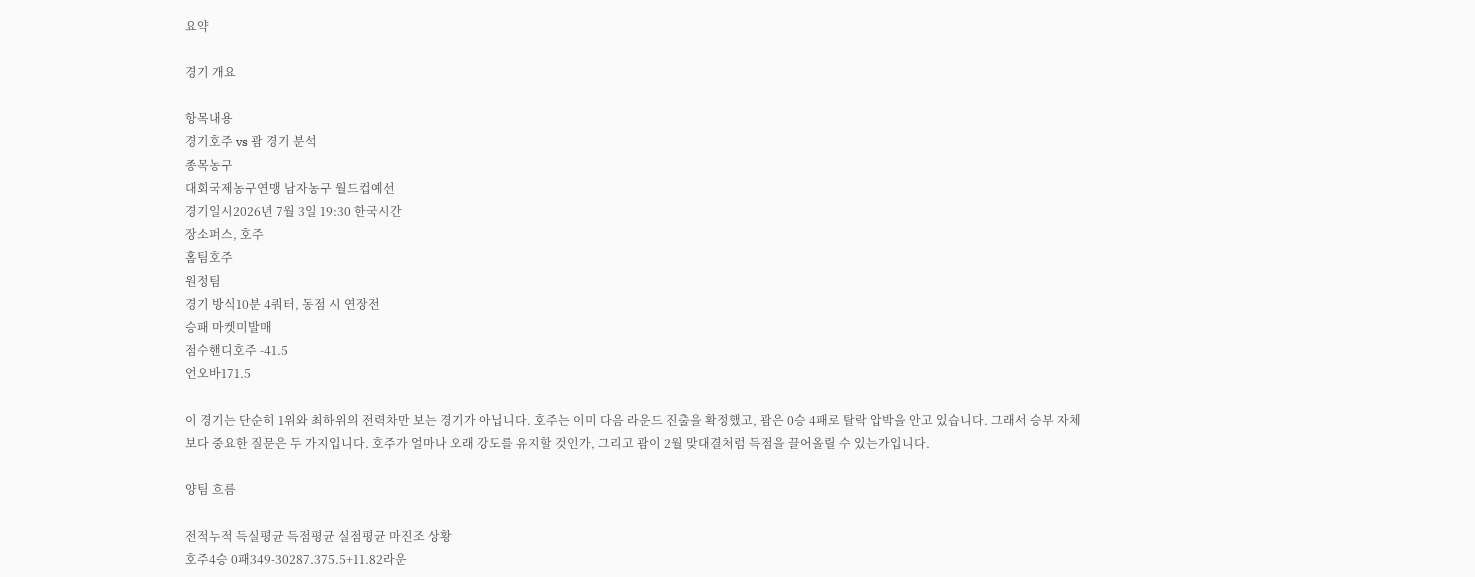요약

경기 개요

항목내용
경기호주 vs 괌 경기 분석
종목농구
대회국제농구연맹 남자농구 월드컵예선
경기일시2026년 7월 3일 19:30 한국시간
장소퍼스, 호주
홈팀호주
원정팀
경기 방식10분 4쿼터, 동점 시 연장전
승패 마켓미발매
점수핸디호주 -41.5
언오바171.5

이 경기는 단순히 1위와 최하위의 전력차만 보는 경기가 아닙니다. 호주는 이미 다음 라운드 진출을 확정했고, 괌은 0승 4패로 탈락 압박을 안고 있습니다. 그래서 승부 자체보다 중요한 질문은 두 가지입니다. 호주가 얼마나 오래 강도를 유지할 것인가, 그리고 괌이 2월 맞대결처럼 득점을 끌어올릴 수 있는가입니다.

양팀 흐름

전적누적 득실평균 득점평균 실점평균 마진조 상황
호주4승 0패349-30287.375.5+11.82라운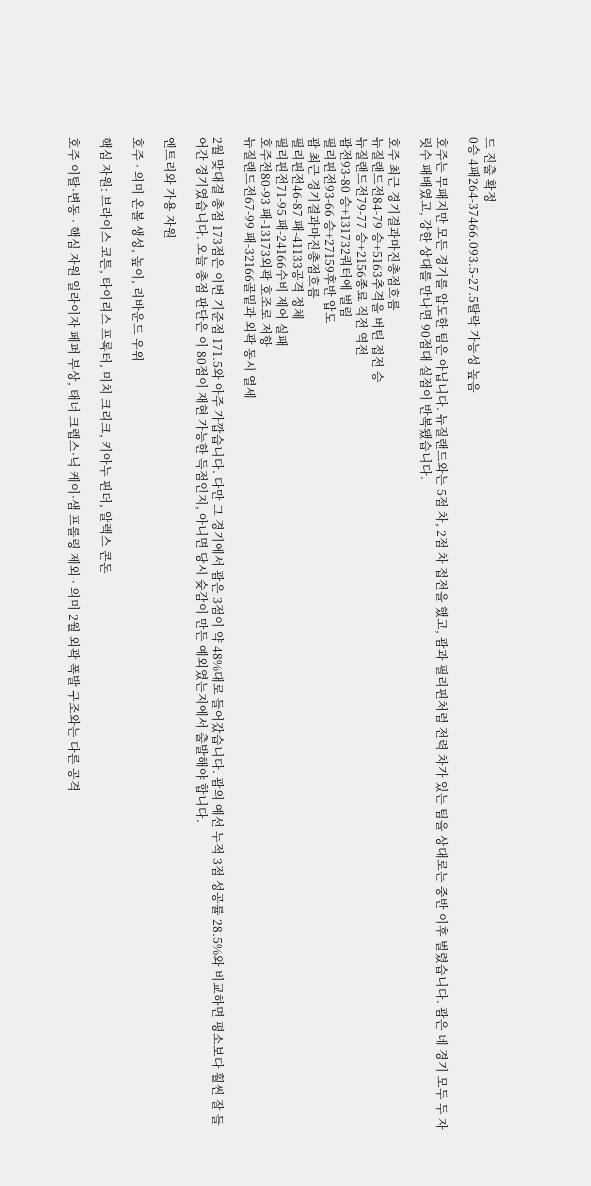드 진출 확정
0승 4패264-37466.093.5-27.5탈락 가능성 높음

호주는 무패지만 모든 경기를 압도한 팀은 아닙니다. 뉴질랜드와는 5점 차, 2점 차 접전을 했고, 괌과 필리핀처럼 전력 차가 있는 팀을 상대로는 중반 이후 벌렸습니다. 괌은 네 경기 모두 두 자릿수 패배였고, 강한 상대를 만나면 90점대 실점이 반복됐습니다.

호주 최근 경기결과마진총점흐름
뉴질랜드전84-79 승+5163추격을 버틴 접전 승
뉴질랜드전79-77 승+2156종료 직전 역전
괌전93-80 승+131732쿼터에 벌림
필리핀전93-66 승+27159후반 압도
괌 최근 경기결과마진총점흐름
필리핀전46-87 패-41133공격 정체
필리핀전71-95 패-24166수비 제어 실패
호주전80-93 패-13173외곽 호조로 저항
뉴질랜드전67-99 패-32166골밑과 외곽 동시 열세

2월 맞대결 총점 173점은 이번 기준점 171.5와 아주 가깝습니다. 다만 그 경기에서 괌은 3점이 약 48%대로 들어갔습니다. 괌의 예선 누적 3점 성공률 28.5%와 비교하면 평소보다 훨씬 잘 들어간 경기였습니다. 오늘 총점 판단은 이 80점이 재현 가능한 득점인지, 아니면 당시 슛감이 만든 예외였는지에서 출발해야 합니다.

엔트리와 가용 자원

호주 · 의미 온볼 생성, 높이, 리바운드 우위

핵심 자원: 브라이스 코튼, 타이리스 프록터, 미치 크리크, 키아누 핀더, 알렉스 콘돈

호주 이탈·변동 · 핵심 자원 일라이자 페퍼 부상, 태너 크렙스·닉 케이·샘 프롤링 제외 · 의미 2월 외곽 폭발 구조와는 다른 공격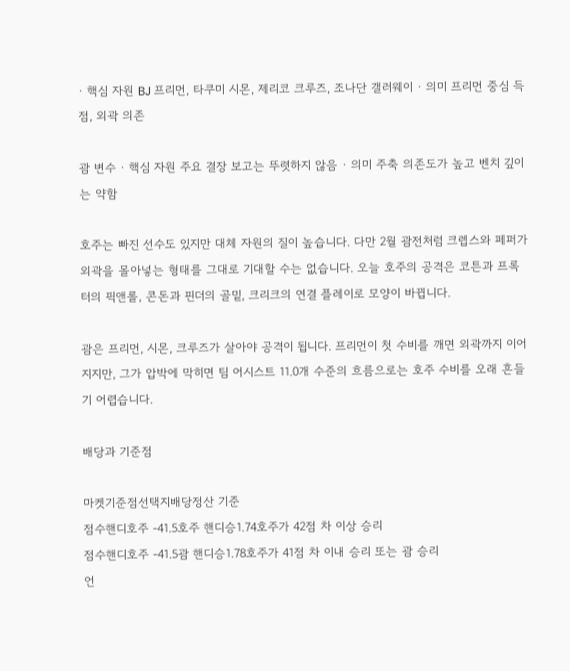· 핵심 자원 BJ 프리먼, 타쿠미 시몬, 제리코 크루즈, 조나단 갤러웨이 · 의미 프리먼 중심 득점, 외곽 의존

괌 변수 · 핵심 자원 주요 결장 보고는 뚜렷하지 않음 · 의미 주축 의존도가 높고 벤치 깊이는 약함

호주는 빠진 선수도 있지만 대체 자원의 질이 높습니다. 다만 2월 괌전처럼 크렙스와 페퍼가 외곽을 몰아넣는 형태를 그대로 기대할 수는 없습니다. 오늘 호주의 공격은 코튼과 프록터의 픽앤롤, 콘돈과 핀더의 골밑, 크리크의 연결 플레이로 모양이 바뀝니다.

괌은 프리먼, 시몬, 크루즈가 살아야 공격이 됩니다. 프리먼이 첫 수비를 깨면 외곽까지 이어지지만, 그가 압박에 막히면 팀 어시스트 11.0개 수준의 흐름으로는 호주 수비를 오래 흔들기 어렵습니다.

배당과 기준점

마켓기준점선택지배당정산 기준
점수핸디호주 -41.5호주 핸디승1.74호주가 42점 차 이상 승리
점수핸디호주 -41.5괌 핸디승1.78호주가 41점 차 이내 승리 또는 괌 승리
언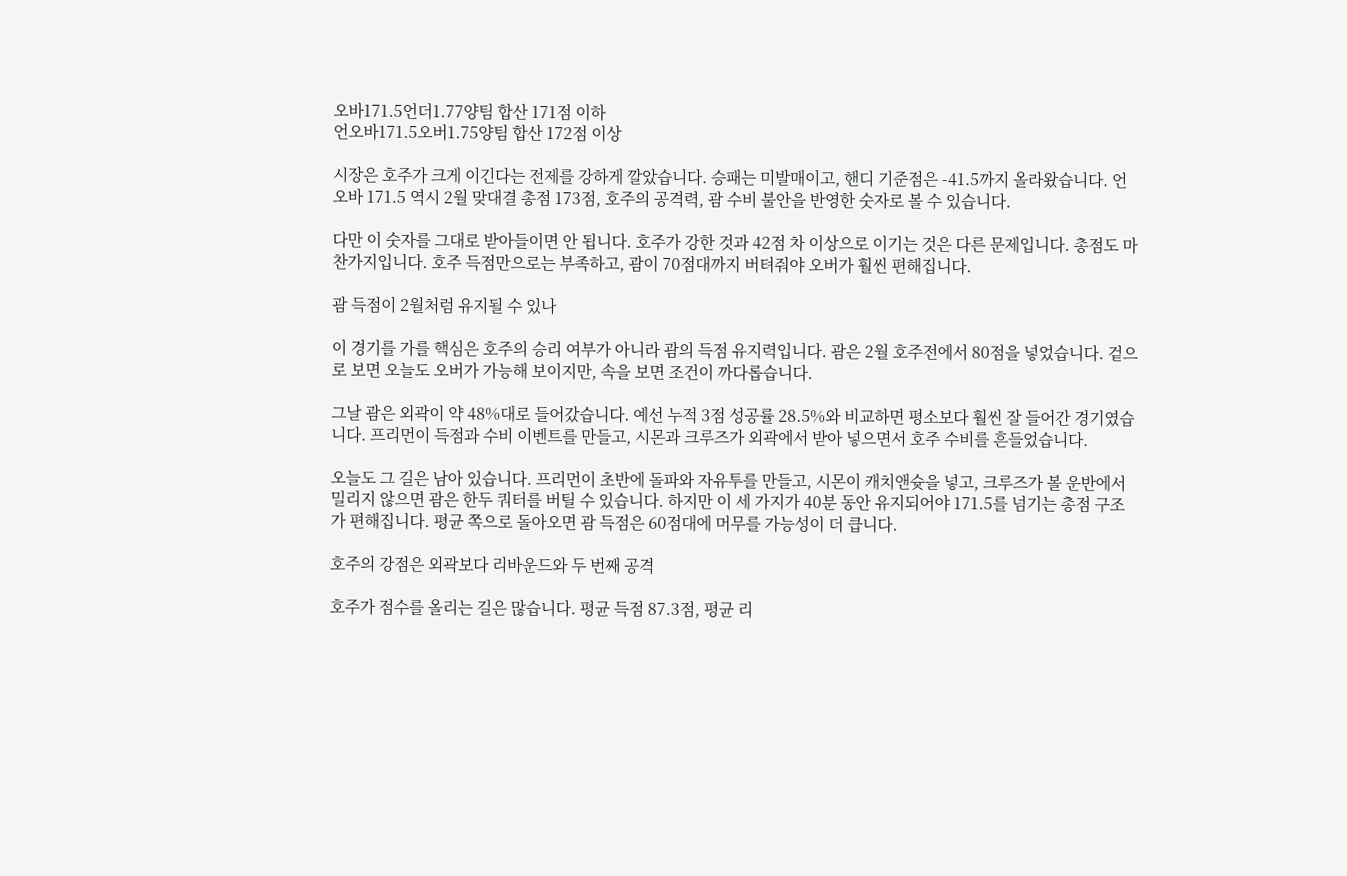오바171.5언더1.77양팀 합산 171점 이하
언오바171.5오버1.75양팀 합산 172점 이상

시장은 호주가 크게 이긴다는 전제를 강하게 깔았습니다. 승패는 미발매이고, 핸디 기준점은 -41.5까지 올라왔습니다. 언오바 171.5 역시 2월 맞대결 총점 173점, 호주의 공격력, 괌 수비 불안을 반영한 숫자로 볼 수 있습니다.

다만 이 숫자를 그대로 받아들이면 안 됩니다. 호주가 강한 것과 42점 차 이상으로 이기는 것은 다른 문제입니다. 총점도 마찬가지입니다. 호주 득점만으로는 부족하고, 괌이 70점대까지 버텨줘야 오버가 훨씬 편해집니다.

괌 득점이 2월처럼 유지될 수 있나

이 경기를 가를 핵심은 호주의 승리 여부가 아니라 괌의 득점 유지력입니다. 괌은 2월 호주전에서 80점을 넣었습니다. 겉으로 보면 오늘도 오버가 가능해 보이지만, 속을 보면 조건이 까다롭습니다.

그날 괌은 외곽이 약 48%대로 들어갔습니다. 예선 누적 3점 성공률 28.5%와 비교하면 평소보다 훨씬 잘 들어간 경기였습니다. 프리먼이 득점과 수비 이벤트를 만들고, 시몬과 크루즈가 외곽에서 받아 넣으면서 호주 수비를 흔들었습니다.

오늘도 그 길은 남아 있습니다. 프리먼이 초반에 돌파와 자유투를 만들고, 시몬이 캐치앤슛을 넣고, 크루즈가 볼 운반에서 밀리지 않으면 괌은 한두 쿼터를 버틸 수 있습니다. 하지만 이 세 가지가 40분 동안 유지되어야 171.5를 넘기는 총점 구조가 편해집니다. 평균 쪽으로 돌아오면 괌 득점은 60점대에 머무를 가능성이 더 큽니다.

호주의 강점은 외곽보다 리바운드와 두 번째 공격

호주가 점수를 올리는 길은 많습니다. 평균 득점 87.3점, 평균 리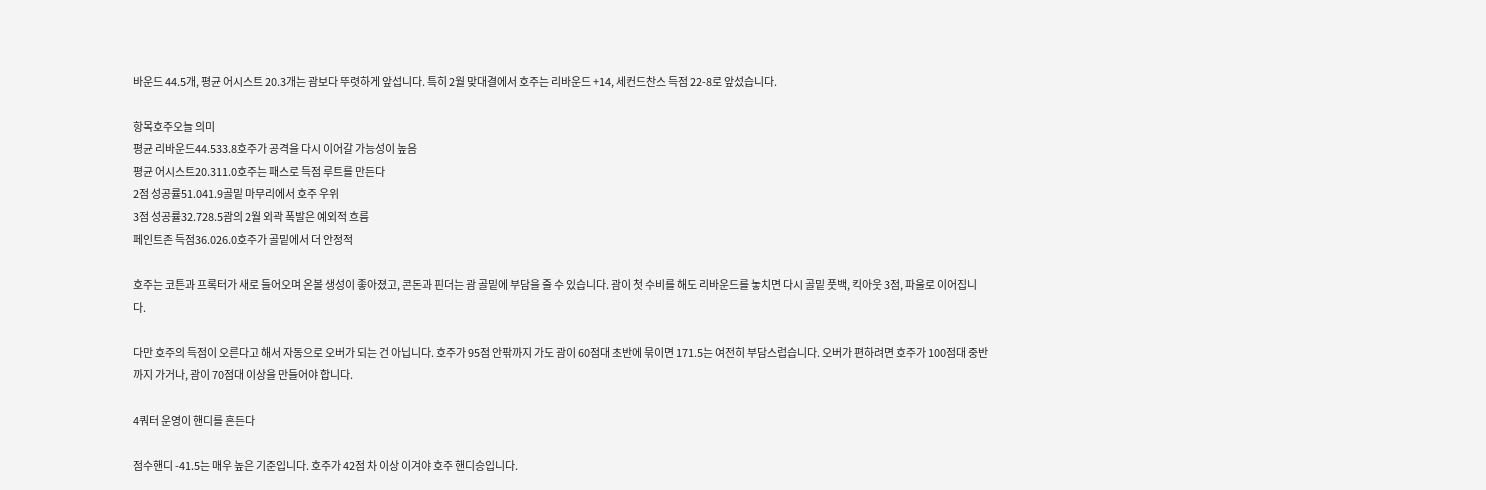바운드 44.5개, 평균 어시스트 20.3개는 괌보다 뚜렷하게 앞섭니다. 특히 2월 맞대결에서 호주는 리바운드 +14, 세컨드찬스 득점 22-8로 앞섰습니다.

항목호주오늘 의미
평균 리바운드44.533.8호주가 공격을 다시 이어갈 가능성이 높음
평균 어시스트20.311.0호주는 패스로 득점 루트를 만든다
2점 성공률51.041.9골밑 마무리에서 호주 우위
3점 성공률32.728.5괌의 2월 외곽 폭발은 예외적 흐름
페인트존 득점36.026.0호주가 골밑에서 더 안정적

호주는 코튼과 프록터가 새로 들어오며 온볼 생성이 좋아졌고, 콘돈과 핀더는 괌 골밑에 부담을 줄 수 있습니다. 괌이 첫 수비를 해도 리바운드를 놓치면 다시 골밑 풋백, 킥아웃 3점, 파울로 이어집니다.

다만 호주의 득점이 오른다고 해서 자동으로 오버가 되는 건 아닙니다. 호주가 95점 안팎까지 가도 괌이 60점대 초반에 묶이면 171.5는 여전히 부담스럽습니다. 오버가 편하려면 호주가 100점대 중반까지 가거나, 괌이 70점대 이상을 만들어야 합니다.

4쿼터 운영이 핸디를 흔든다

점수핸디 -41.5는 매우 높은 기준입니다. 호주가 42점 차 이상 이겨야 호주 핸디승입니다.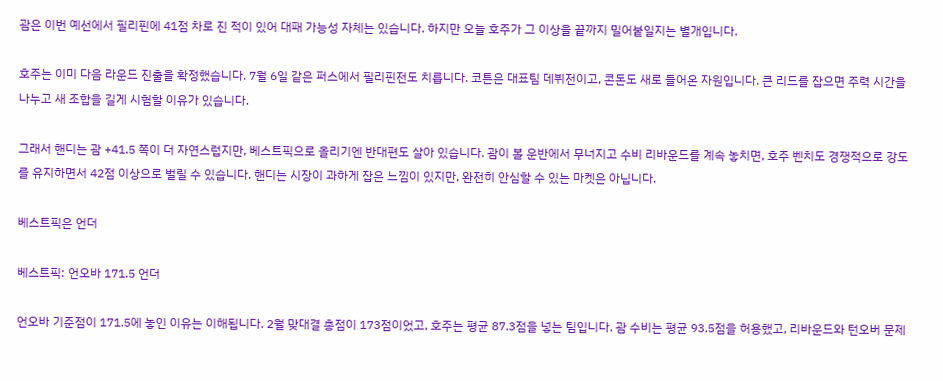괌은 이번 예선에서 필리핀에 41점 차로 진 적이 있어 대패 가능성 자체는 있습니다. 하지만 오늘 호주가 그 이상을 끝까지 밀어붙일지는 별개입니다.

호주는 이미 다음 라운드 진출을 확정했습니다. 7월 6일 같은 퍼스에서 필리핀전도 치릅니다. 코튼은 대표팀 데뷔전이고, 콘돈도 새로 들어온 자원입니다. 큰 리드를 잡으면 주력 시간을 나누고 새 조합을 길게 시험할 이유가 있습니다.

그래서 핸디는 괌 +41.5 쪽이 더 자연스럽지만, 베스트픽으로 올리기엔 반대편도 살아 있습니다. 괌이 볼 운반에서 무너지고 수비 리바운드를 계속 놓치면, 호주 벤치도 경쟁적으로 강도를 유지하면서 42점 이상으로 벌릴 수 있습니다. 핸디는 시장이 과하게 잡은 느낌이 있지만, 완전히 안심할 수 있는 마켓은 아닙니다.

베스트픽은 언더

베스트픽: 언오바 171.5 언더

언오바 기준점이 171.5에 놓인 이유는 이해됩니다. 2월 맞대결 총점이 173점이었고, 호주는 평균 87.3점을 넣는 팀입니다. 괌 수비는 평균 93.5점을 허용했고, 리바운드와 턴오버 문제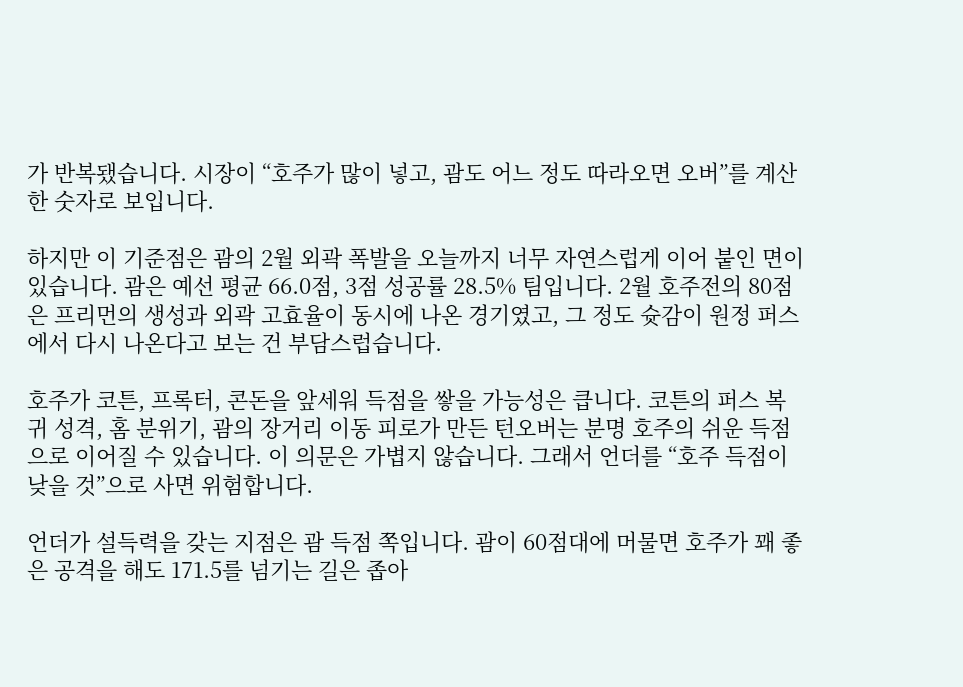가 반복됐습니다. 시장이 “호주가 많이 넣고, 괌도 어느 정도 따라오면 오버”를 계산한 숫자로 보입니다.

하지만 이 기준점은 괌의 2월 외곽 폭발을 오늘까지 너무 자연스럽게 이어 붙인 면이 있습니다. 괌은 예선 평균 66.0점, 3점 성공률 28.5% 팀입니다. 2월 호주전의 80점은 프리먼의 생성과 외곽 고효율이 동시에 나온 경기였고, 그 정도 슛감이 원정 퍼스에서 다시 나온다고 보는 건 부담스럽습니다.

호주가 코튼, 프록터, 콘돈을 앞세워 득점을 쌓을 가능성은 큽니다. 코튼의 퍼스 복귀 성격, 홈 분위기, 괌의 장거리 이동 피로가 만든 턴오버는 분명 호주의 쉬운 득점으로 이어질 수 있습니다. 이 의문은 가볍지 않습니다. 그래서 언더를 “호주 득점이 낮을 것”으로 사면 위험합니다.

언더가 설득력을 갖는 지점은 괌 득점 쪽입니다. 괌이 60점대에 머물면 호주가 꽤 좋은 공격을 해도 171.5를 넘기는 길은 좁아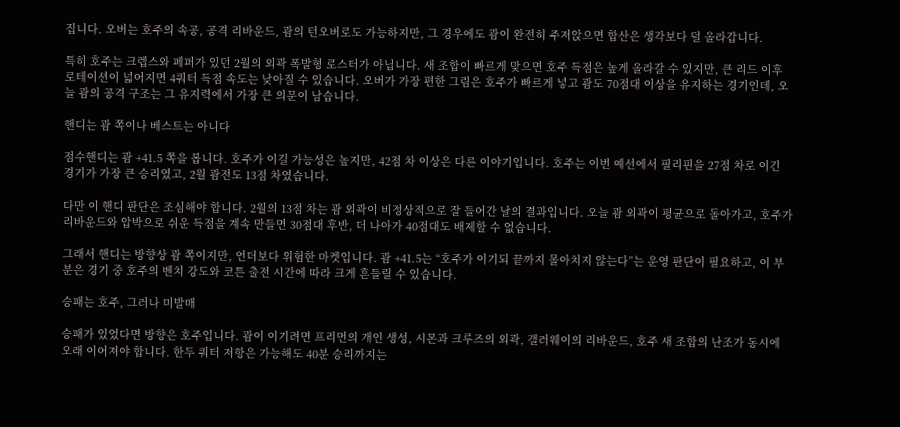집니다. 오버는 호주의 속공, 공격 리바운드, 괌의 턴오버로도 가능하지만, 그 경우에도 괌이 완전히 주저앉으면 합산은 생각보다 덜 올라갑니다.

특히 호주는 크렙스와 페퍼가 있던 2월의 외곽 폭발형 로스터가 아닙니다. 새 조합이 빠르게 맞으면 호주 득점은 높게 올라갈 수 있지만, 큰 리드 이후 로테이션이 넓어지면 4쿼터 득점 속도는 낮아질 수 있습니다. 오버가 가장 편한 그림은 호주가 빠르게 넣고 괌도 70점대 이상을 유지하는 경기인데, 오늘 괌의 공격 구조는 그 유지력에서 가장 큰 의문이 남습니다.

핸디는 괌 쪽이나 베스트는 아니다

점수핸디는 괌 +41.5 쪽을 봅니다. 호주가 이길 가능성은 높지만, 42점 차 이상은 다른 이야기입니다. 호주는 이번 예선에서 필리핀을 27점 차로 이긴 경기가 가장 큰 승리였고, 2월 괌전도 13점 차였습니다.

다만 이 핸디 판단은 조심해야 합니다. 2월의 13점 차는 괌 외곽이 비정상적으로 잘 들어간 날의 결과입니다. 오늘 괌 외곽이 평균으로 돌아가고, 호주가 리바운드와 압박으로 쉬운 득점을 계속 만들면 30점대 후반, 더 나아가 40점대도 배제할 수 없습니다.

그래서 핸디는 방향상 괌 쪽이지만, 언더보다 위험한 마켓입니다. 괌 +41.5는 “호주가 이기되 끝까지 몰아치지 않는다”는 운영 판단이 필요하고, 이 부분은 경기 중 호주의 벤치 강도와 코튼 출전 시간에 따라 크게 흔들릴 수 있습니다.

승패는 호주, 그러나 미발매

승패가 있었다면 방향은 호주입니다. 괌이 이기려면 프리먼의 개인 생성, 시몬과 크루즈의 외곽, 갤러웨이의 리바운드, 호주 새 조합의 난조가 동시에 오래 이어져야 합니다. 한두 쿼터 저항은 가능해도 40분 승리까지는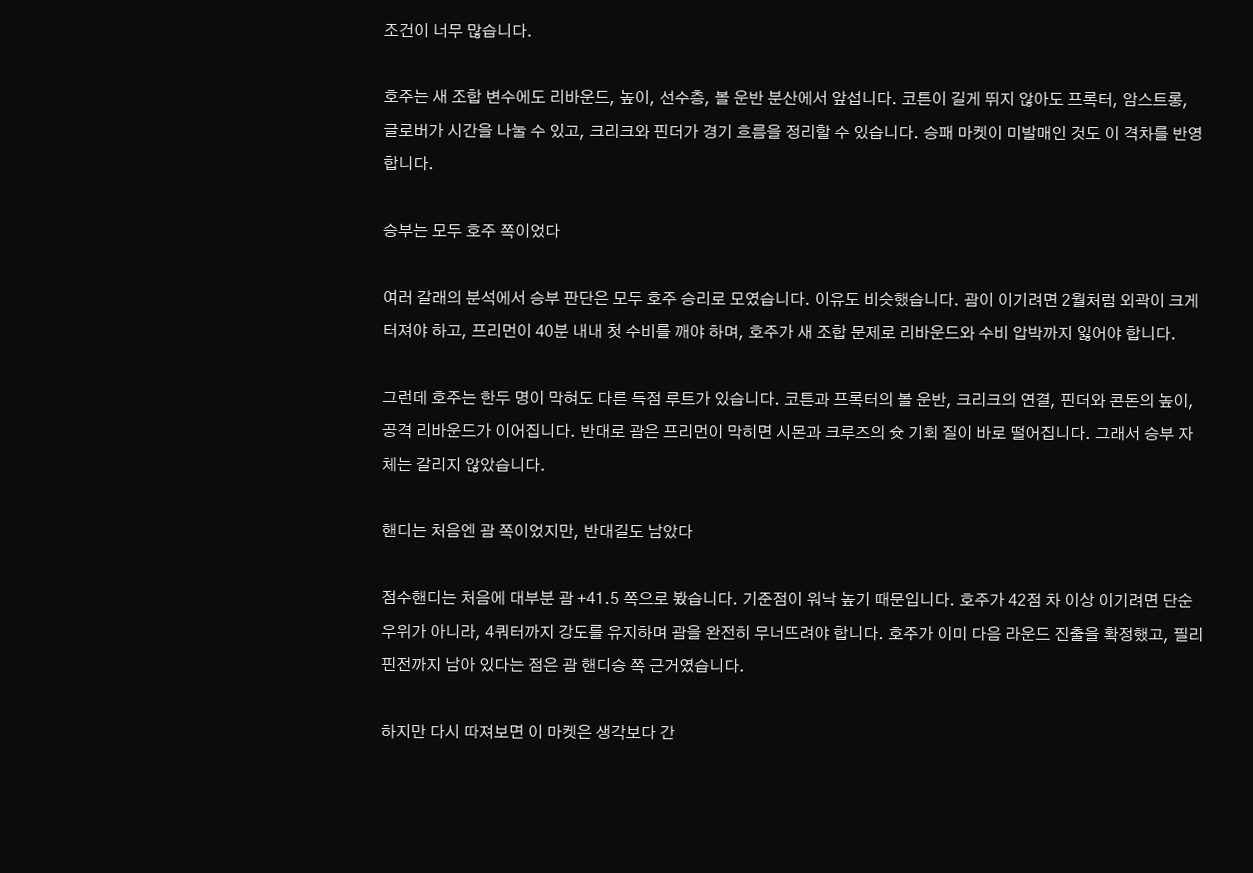조건이 너무 많습니다.

호주는 새 조합 변수에도 리바운드, 높이, 선수층, 볼 운반 분산에서 앞섭니다. 코튼이 길게 뛰지 않아도 프록터, 암스트롱, 글로버가 시간을 나눌 수 있고, 크리크와 핀더가 경기 흐름을 정리할 수 있습니다. 승패 마켓이 미발매인 것도 이 격차를 반영합니다.

승부는 모두 호주 쪽이었다

여러 갈래의 분석에서 승부 판단은 모두 호주 승리로 모였습니다. 이유도 비슷했습니다. 괌이 이기려면 2월처럼 외곽이 크게 터져야 하고, 프리먼이 40분 내내 첫 수비를 깨야 하며, 호주가 새 조합 문제로 리바운드와 수비 압박까지 잃어야 합니다.

그런데 호주는 한두 명이 막혀도 다른 득점 루트가 있습니다. 코튼과 프록터의 볼 운반, 크리크의 연결, 핀더와 콘돈의 높이, 공격 리바운드가 이어집니다. 반대로 괌은 프리먼이 막히면 시몬과 크루즈의 슛 기회 질이 바로 떨어집니다. 그래서 승부 자체는 갈리지 않았습니다.

핸디는 처음엔 괌 쪽이었지만, 반대길도 남았다

점수핸디는 처음에 대부분 괌 +41.5 쪽으로 봤습니다. 기준점이 워낙 높기 때문입니다. 호주가 42점 차 이상 이기려면 단순 우위가 아니라, 4쿼터까지 강도를 유지하며 괌을 완전히 무너뜨려야 합니다. 호주가 이미 다음 라운드 진출을 확정했고, 필리핀전까지 남아 있다는 점은 괌 핸디승 쪽 근거였습니다.

하지만 다시 따져보면 이 마켓은 생각보다 간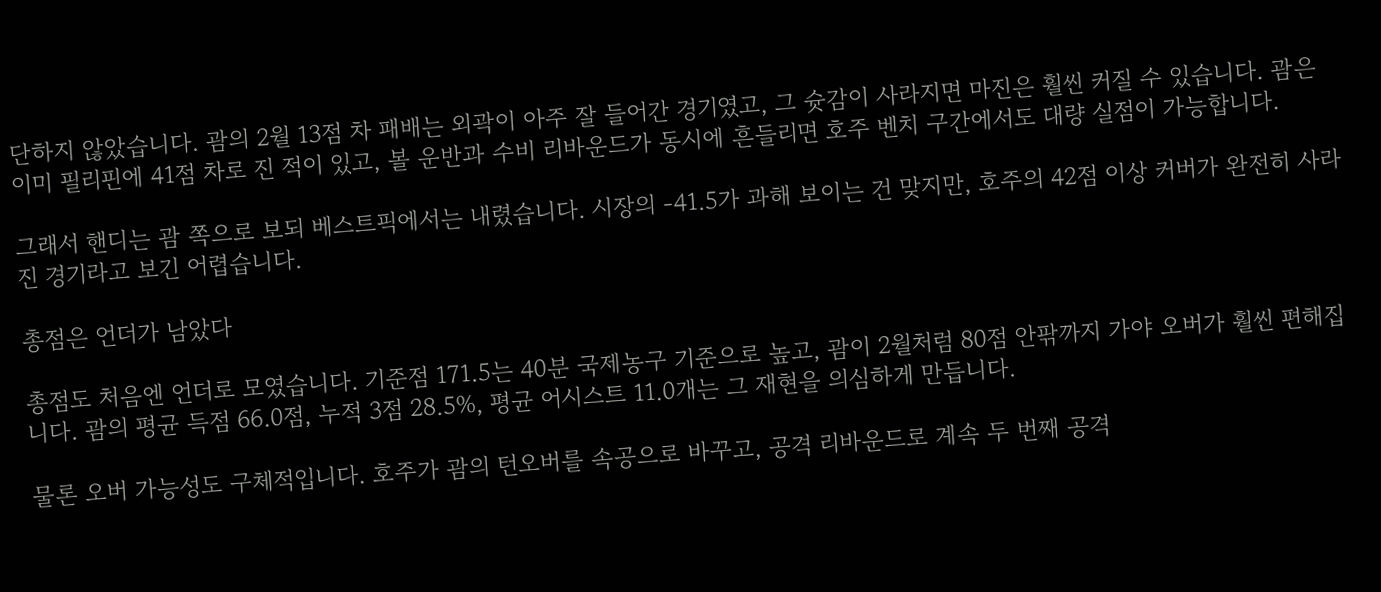단하지 않았습니다. 괌의 2월 13점 차 패배는 외곽이 아주 잘 들어간 경기였고, 그 슛감이 사라지면 마진은 훨씬 커질 수 있습니다. 괌은 이미 필리핀에 41점 차로 진 적이 있고, 볼 운반과 수비 리바운드가 동시에 흔들리면 호주 벤치 구간에서도 대량 실점이 가능합니다.

그래서 핸디는 괌 쪽으로 보되 베스트픽에서는 내렸습니다. 시장의 -41.5가 과해 보이는 건 맞지만, 호주의 42점 이상 커버가 완전히 사라진 경기라고 보긴 어렵습니다.

총점은 언더가 남았다

총점도 처음엔 언더로 모였습니다. 기준점 171.5는 40분 국제농구 기준으로 높고, 괌이 2월처럼 80점 안팎까지 가야 오버가 훨씬 편해집니다. 괌의 평균 득점 66.0점, 누적 3점 28.5%, 평균 어시스트 11.0개는 그 재현을 의심하게 만듭니다.

물론 오버 가능성도 구체적입니다. 호주가 괌의 턴오버를 속공으로 바꾸고, 공격 리바운드로 계속 두 번째 공격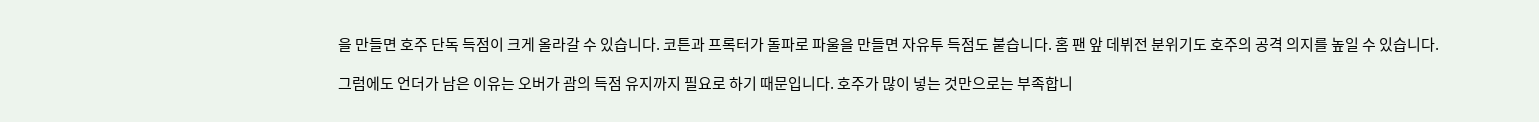을 만들면 호주 단독 득점이 크게 올라갈 수 있습니다. 코튼과 프록터가 돌파로 파울을 만들면 자유투 득점도 붙습니다. 홈 팬 앞 데뷔전 분위기도 호주의 공격 의지를 높일 수 있습니다.

그럼에도 언더가 남은 이유는 오버가 괌의 득점 유지까지 필요로 하기 때문입니다. 호주가 많이 넣는 것만으로는 부족합니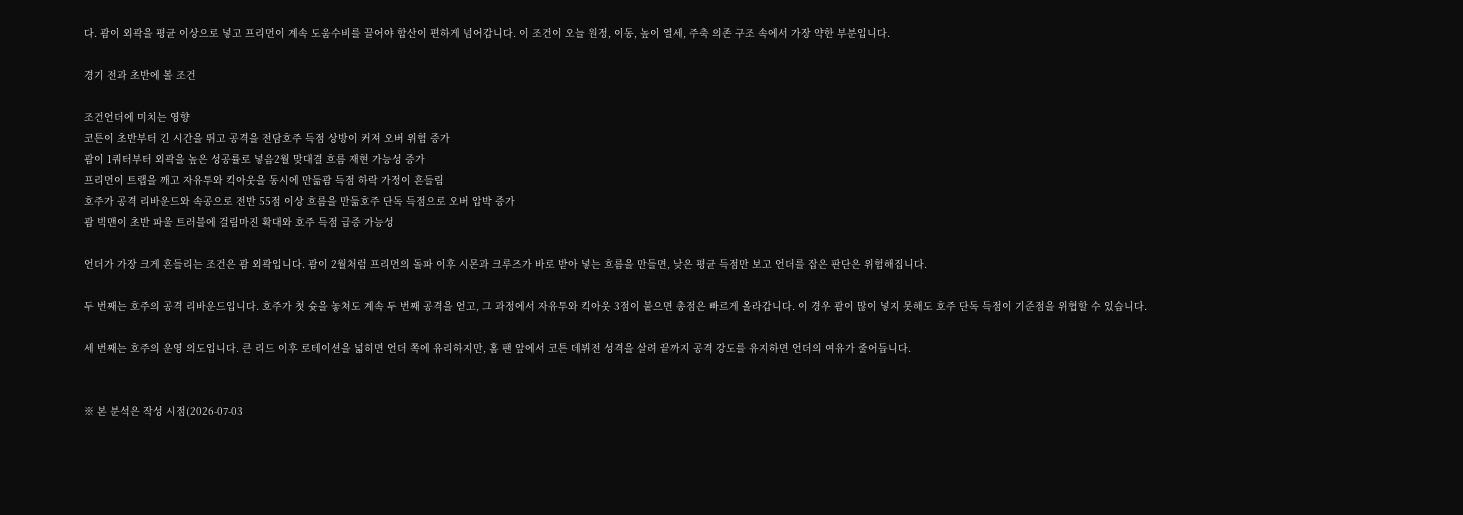다. 괌이 외곽을 평균 이상으로 넣고 프리먼이 계속 도움수비를 끌어야 합산이 편하게 넘어갑니다. 이 조건이 오늘 원정, 이동, 높이 열세, 주축 의존 구조 속에서 가장 약한 부분입니다.

경기 전과 초반에 볼 조건

조건언더에 미치는 영향
코튼이 초반부터 긴 시간을 뛰고 공격을 전담호주 득점 상방이 커져 오버 위험 증가
괌이 1쿼터부터 외곽을 높은 성공률로 넣음2월 맞대결 흐름 재현 가능성 증가
프리먼이 트랩을 깨고 자유투와 킥아웃을 동시에 만듦괌 득점 하락 가정이 흔들림
호주가 공격 리바운드와 속공으로 전반 55점 이상 흐름을 만듦호주 단독 득점으로 오버 압박 증가
괌 빅맨이 초반 파울 트러블에 걸림마진 확대와 호주 득점 급증 가능성

언더가 가장 크게 흔들리는 조건은 괌 외곽입니다. 괌이 2월처럼 프리먼의 돌파 이후 시몬과 크루즈가 바로 받아 넣는 흐름을 만들면, 낮은 평균 득점만 보고 언더를 잡은 판단은 위험해집니다.

두 번째는 호주의 공격 리바운드입니다. 호주가 첫 슛을 놓쳐도 계속 두 번째 공격을 얻고, 그 과정에서 자유투와 킥아웃 3점이 붙으면 총점은 빠르게 올라갑니다. 이 경우 괌이 많이 넣지 못해도 호주 단독 득점이 기준점을 위협할 수 있습니다.

세 번째는 호주의 운영 의도입니다. 큰 리드 이후 로테이션을 넓히면 언더 쪽에 유리하지만, 홈 팬 앞에서 코튼 데뷔전 성격을 살려 끝까지 공격 강도를 유지하면 언더의 여유가 줄어듭니다.


※ 본 분석은 작성 시점(2026-07-03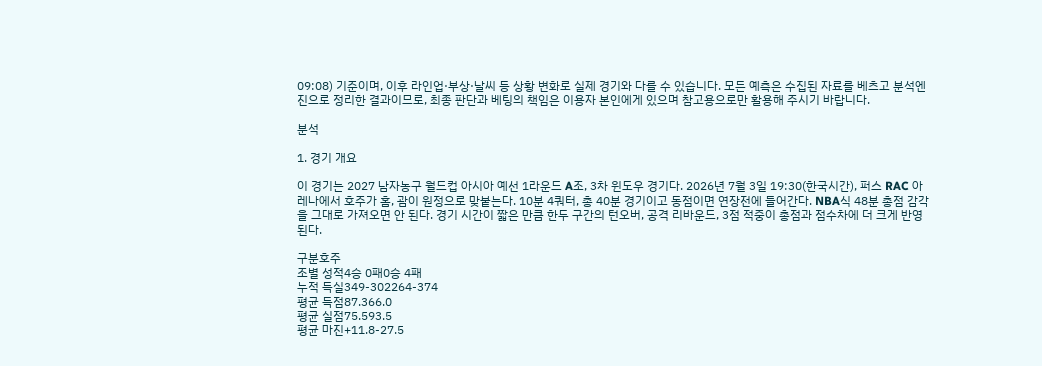09:08) 기준이며, 이후 라인업·부상·날씨 등 상황 변화로 실제 경기와 다를 수 있습니다. 모든 예측은 수집된 자료를 베츠고 분석엔진으로 정리한 결과이므로, 최종 판단과 베팅의 책임은 이용자 본인에게 있으며 참고용으로만 활용해 주시기 바랍니다.

분석

1. 경기 개요

이 경기는 2027 남자농구 월드컵 아시아 예선 1라운드 A조, 3차 윈도우 경기다. 2026년 7월 3일 19:30(한국시간), 퍼스 RAC 아레나에서 호주가 홈, 괌이 원정으로 맞붙는다. 10분 4쿼터, 총 40분 경기이고 동점이면 연장전에 들어간다. NBA식 48분 총점 감각을 그대로 가져오면 안 된다. 경기 시간이 짧은 만큼 한두 구간의 턴오버, 공격 리바운드, 3점 적중이 총점과 점수차에 더 크게 반영된다.

구분호주
조별 성적4승 0패0승 4패
누적 득실349-302264-374
평균 득점87.366.0
평균 실점75.593.5
평균 마진+11.8-27.5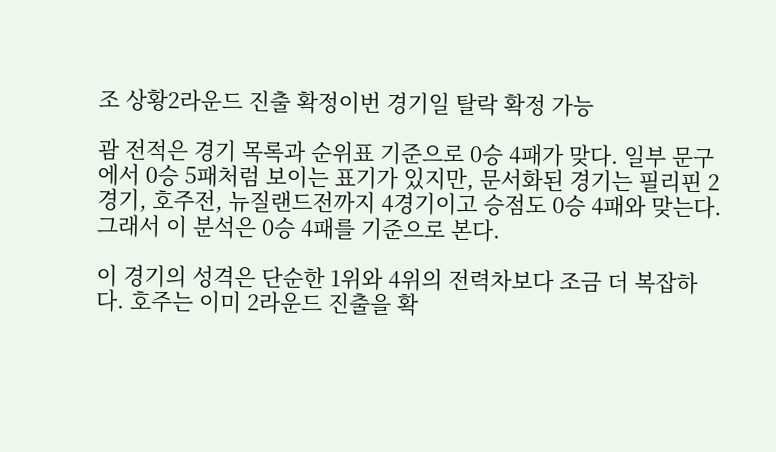조 상황2라운드 진출 확정이번 경기일 탈락 확정 가능

괌 전적은 경기 목록과 순위표 기준으로 0승 4패가 맞다. 일부 문구에서 0승 5패처럼 보이는 표기가 있지만, 문서화된 경기는 필리핀 2경기, 호주전, 뉴질랜드전까지 4경기이고 승점도 0승 4패와 맞는다. 그래서 이 분석은 0승 4패를 기준으로 본다.

이 경기의 성격은 단순한 1위와 4위의 전력차보다 조금 더 복잡하다. 호주는 이미 2라운드 진출을 확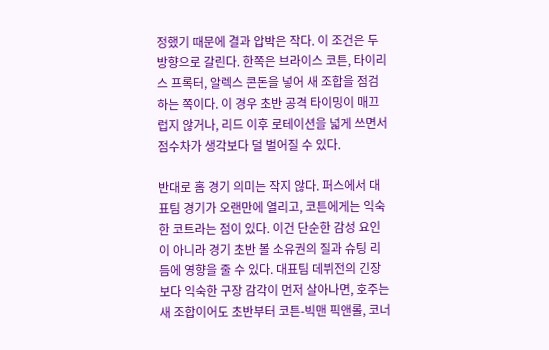정했기 때문에 결과 압박은 작다. 이 조건은 두 방향으로 갈린다. 한쪽은 브라이스 코튼, 타이리스 프록터, 알렉스 콘돈을 넣어 새 조합을 점검하는 쪽이다. 이 경우 초반 공격 타이밍이 매끄럽지 않거나, 리드 이후 로테이션을 넓게 쓰면서 점수차가 생각보다 덜 벌어질 수 있다.

반대로 홈 경기 의미는 작지 않다. 퍼스에서 대표팀 경기가 오랜만에 열리고, 코튼에게는 익숙한 코트라는 점이 있다. 이건 단순한 감성 요인이 아니라 경기 초반 볼 소유권의 질과 슈팅 리듬에 영향을 줄 수 있다. 대표팀 데뷔전의 긴장보다 익숙한 구장 감각이 먼저 살아나면, 호주는 새 조합이어도 초반부터 코튼-빅맨 픽앤롤, 코너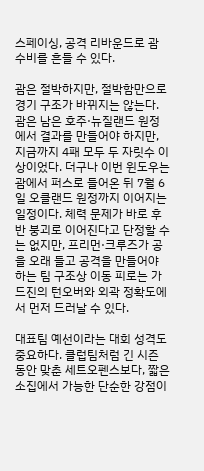스페이싱, 공격 리바운드로 괌 수비를 흔들 수 있다.

괌은 절박하지만, 절박함만으로 경기 구조가 바뀌지는 않는다. 괌은 남은 호주·뉴질랜드 원정에서 결과를 만들어야 하지만, 지금까지 4패 모두 두 자릿수 이상이었다. 더구나 이번 윈도우는 괌에서 퍼스로 들어온 뒤 7월 6일 오클랜드 원정까지 이어지는 일정이다. 체력 문제가 바로 후반 붕괴로 이어진다고 단정할 수는 없지만, 프리먼·크루즈가 공을 오래 들고 공격을 만들어야 하는 팀 구조상 이동 피로는 가드진의 턴오버와 외곽 정확도에서 먼저 드러날 수 있다.

대표팀 예선이라는 대회 성격도 중요하다. 클럽팀처럼 긴 시즌 동안 맞춘 세트오펜스보다, 짧은 소집에서 가능한 단순한 강점이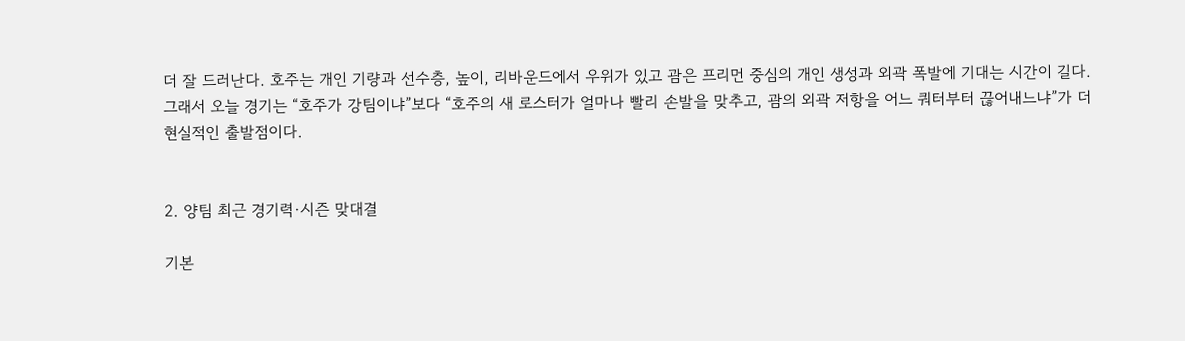더 잘 드러난다. 호주는 개인 기량과 선수층, 높이, 리바운드에서 우위가 있고 괌은 프리먼 중심의 개인 생성과 외곽 폭발에 기대는 시간이 길다. 그래서 오늘 경기는 “호주가 강팀이냐”보다 “호주의 새 로스터가 얼마나 빨리 손발을 맞추고, 괌의 외곽 저항을 어느 쿼터부터 끊어내느냐”가 더 현실적인 출발점이다.


2. 양팀 최근 경기력·시즌 맞대결

기본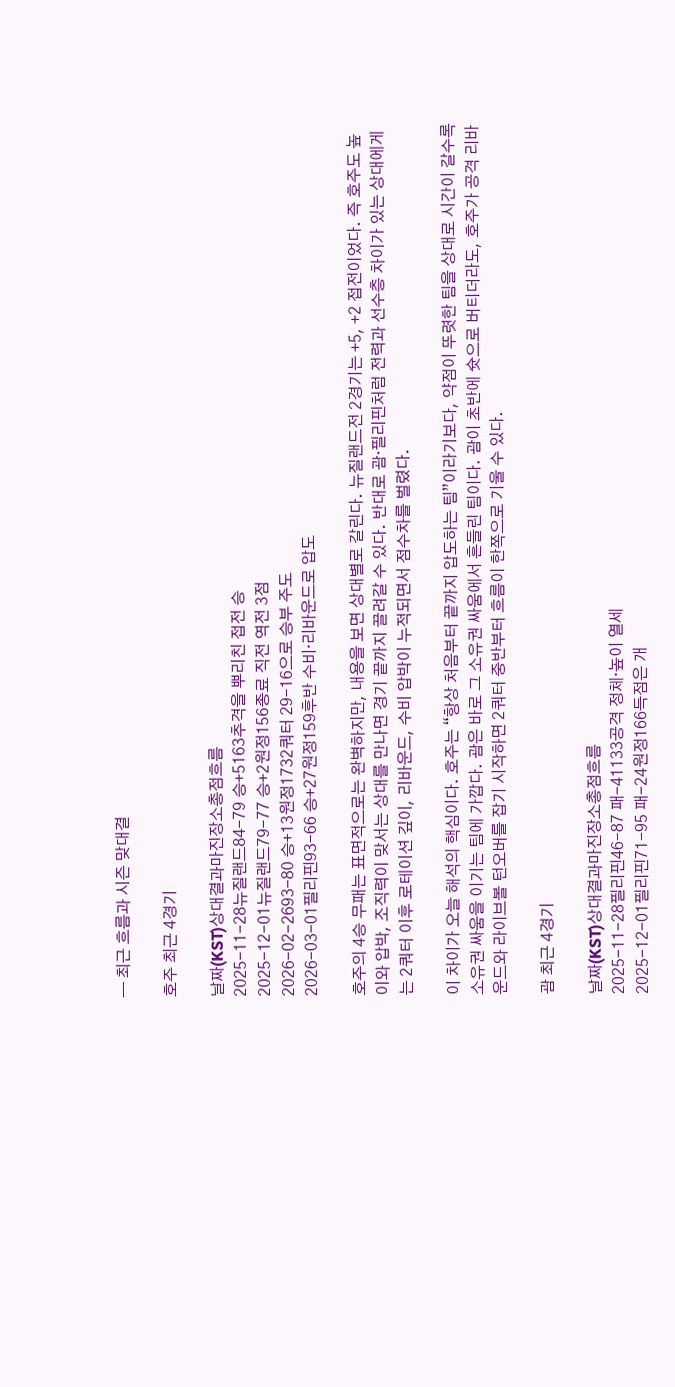— 최근 흐름과 시즌 맞대결

호주 최근 4경기

날짜(KST)상대결과마진장소총점흐름
2025-11-28뉴질랜드84-79 승+5163추격을 뿌리친 접전 승
2025-12-01뉴질랜드79-77 승+2원정156종료 직전 역전 3점
2026-02-2693-80 승+13원정1732쿼터 29-16으로 승부 주도
2026-03-01필리핀93-66 승+27원정159후반 수비·리바운드로 압도

호주의 4승 무패는 표면적으로는 완벽하지만, 내용을 보면 상대별로 갈린다. 뉴질랜드전 2경기는 +5, +2 접전이었다. 즉 호주도 높이와 압박, 조직력이 맞서는 상대를 만나면 경기 끝까지 끌려갈 수 있다. 반대로 괌·필리핀처럼 전력과 선수층 차이가 있는 상대에게는 2쿼터 이후 로테이션 깊이, 리바운드, 수비 압박이 누적되면서 점수차를 벌렸다.

이 차이가 오늘 해석의 핵심이다. 호주는 “항상 처음부터 끝까지 압도하는 팀”이라기보다, 약점이 뚜렷한 팀을 상대로 시간이 갈수록 소유권 싸움을 이기는 팀에 가깝다. 괌은 바로 그 소유권 싸움에서 흔들린 팀이다. 괌이 초반에 슛으로 버티더라도, 호주가 공격 리바운드와 라이브볼 턴오버를 잡기 시작하면 2쿼터 중반부터 흐름이 한쪽으로 기울 수 있다.

괌 최근 4경기

날짜(KST)상대결과마진장소총점흐름
2025-11-28필리핀46-87 패-41133공격 정체·높이 열세
2025-12-01필리핀71-95 패-24원정166득점은 개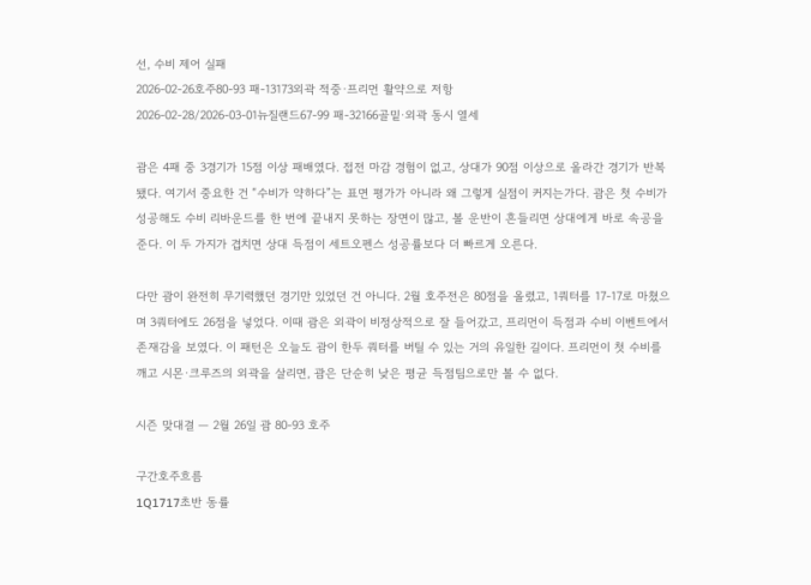선, 수비 제어 실패
2026-02-26호주80-93 패-13173외곽 적중·프리먼 활약으로 저항
2026-02-28/2026-03-01뉴질랜드67-99 패-32166골밑·외곽 동시 열세

괌은 4패 중 3경기가 15점 이상 패배였다. 접전 마감 경험이 없고, 상대가 90점 이상으로 올라간 경기가 반복됐다. 여기서 중요한 건 “수비가 약하다”는 표면 평가가 아니라 왜 그렇게 실점이 커지는가다. 괌은 첫 수비가 성공해도 수비 리바운드를 한 번에 끝내지 못하는 장면이 많고, 볼 운반이 흔들리면 상대에게 바로 속공을 준다. 이 두 가지가 겹치면 상대 득점이 세트오펜스 성공률보다 더 빠르게 오른다.

다만 괌이 완전히 무기력했던 경기만 있었던 건 아니다. 2월 호주전은 80점을 올렸고, 1쿼터를 17-17로 마쳤으며 3쿼터에도 26점을 넣었다. 이때 괌은 외곽이 비정상적으로 잘 들어갔고, 프리먼이 득점과 수비 이벤트에서 존재감을 보였다. 이 패턴은 오늘도 괌이 한두 쿼터를 버틸 수 있는 거의 유일한 길이다. 프리먼이 첫 수비를 깨고 시몬·크루즈의 외곽을 살리면, 괌은 단순히 낮은 평균 득점팀으로만 볼 수 없다.

시즌 맞대결 — 2월 26일 괌 80-93 호주

구간호주흐름
1Q1717초반 동률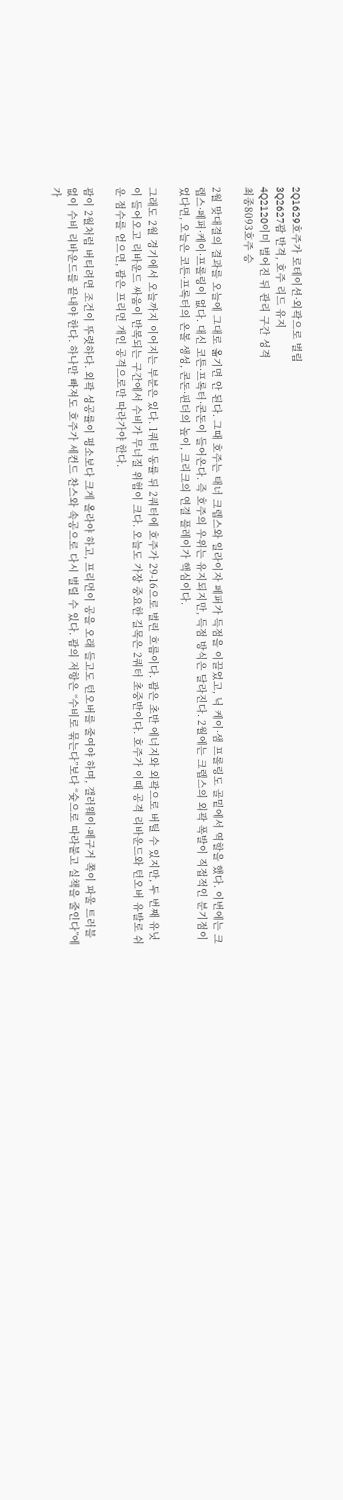2Q1629호주가 로테이션·외곽으로 벌림
3Q2627괌 반격, 호주 리드 유지
4Q2120이미 벌어진 뒤 관리 구간 성격
최종8093호주 승

2월 맞대결의 결과를 오늘에 그대로 옮기면 안 된다. 그때 호주는 태너 크렙스와 일라이자 페퍼가 득점을 이끌었고, 닉 케이·샘 프롤링도 골밑에서 역할을 했다. 이번에는 크렙스·페퍼·케이·프롤링이 없다. 대신 코튼·프록터·콘돈이 들어온다. 즉 호주의 우위는 유지되지만, 득점 방식은 달라진다. 2월에는 크렙스의 외곽 폭발이 직접적인 분기점이었다면, 오늘은 코튼·프록터의 온볼 생성, 콘돈·핀더의 높이, 크리크의 연결 플레이가 핵심이다.

그래도 2월 경기에서 오늘까지 이어지는 부분은 있다. 1쿼터 동률 뒤 2쿼터에 호주가 29-16으로 벌린 흐름이다. 괌은 초반 에너지와 외곽으로 버틸 수 있지만, 두 번째 유닛이 들어오고 리바운드 싸움이 반복되는 구간에서 수비가 무너질 위험이 크다. 오늘도 가장 중요한 길목은 2쿼터 초중반이다. 호주가 이때 공격 리바운드와 턴오버 유발로 쉬운 점수를 얻으면, 괌은 프리먼 개인 공격으로만 따라가야 한다.

괌이 2월처럼 버티려면 조건이 뚜렷하다. 외곽 성공률이 평소보다 크게 올라야 하고, 프리먼이 공을 오래 들고도 턴오버를 줄여야 하며, 갤러웨이·페구거 쪽이 파울 트러블 없이 수비 리바운드를 끝내야 한다. 하나만 빠져도 호주가 세컨드 찬스와 속공으로 다시 벌릴 수 있다. 괌의 저항은 “수비로 묶는다”보다 “슛으로 따라붙고 실책을 줄인다”에 가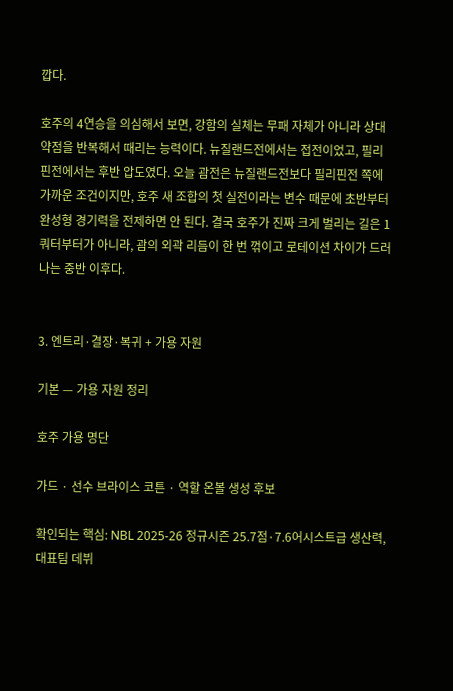깝다.

호주의 4연승을 의심해서 보면, 강함의 실체는 무패 자체가 아니라 상대 약점을 반복해서 때리는 능력이다. 뉴질랜드전에서는 접전이었고, 필리핀전에서는 후반 압도였다. 오늘 괌전은 뉴질랜드전보다 필리핀전 쪽에 가까운 조건이지만, 호주 새 조합의 첫 실전이라는 변수 때문에 초반부터 완성형 경기력을 전제하면 안 된다. 결국 호주가 진짜 크게 벌리는 길은 1쿼터부터가 아니라, 괌의 외곽 리듬이 한 번 꺾이고 로테이션 차이가 드러나는 중반 이후다.


3. 엔트리·결장·복귀 + 가용 자원

기본 — 가용 자원 정리

호주 가용 명단

가드 · 선수 브라이스 코튼 · 역할 온볼 생성 후보

확인되는 핵심: NBL 2025-26 정규시즌 25.7점·7.6어시스트급 생산력, 대표팀 데뷔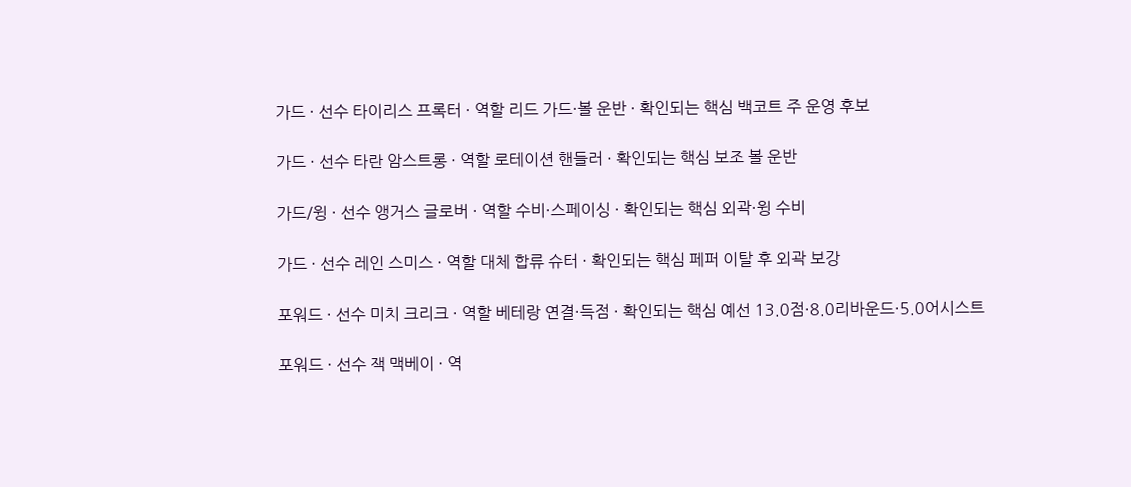가드 · 선수 타이리스 프록터 · 역할 리드 가드·볼 운반 · 확인되는 핵심 백코트 주 운영 후보

가드 · 선수 타란 암스트롱 · 역할 로테이션 핸들러 · 확인되는 핵심 보조 볼 운반

가드/윙 · 선수 앵거스 글로버 · 역할 수비·스페이싱 · 확인되는 핵심 외곽·윙 수비

가드 · 선수 레인 스미스 · 역할 대체 합류 슈터 · 확인되는 핵심 페퍼 이탈 후 외곽 보강

포워드 · 선수 미치 크리크 · 역할 베테랑 연결·득점 · 확인되는 핵심 예선 13.0점·8.0리바운드·5.0어시스트

포워드 · 선수 잭 맥베이 · 역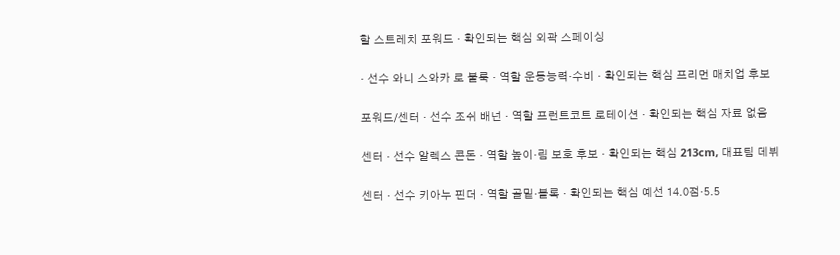할 스트레치 포워드 · 확인되는 핵심 외곽 스페이싱

· 선수 와니 스와카 로 불룩 · 역할 운동능력·수비 · 확인되는 핵심 프리먼 매치업 후보

포워드/센터 · 선수 조쉬 배넌 · 역할 프런트코트 로테이션 · 확인되는 핵심 자료 없음

센터 · 선수 알렉스 콘돈 · 역할 높이·림 보호 후보 · 확인되는 핵심 213cm, 대표팀 데뷔

센터 · 선수 키아누 핀더 · 역할 골밑·블록 · 확인되는 핵심 예선 14.0점·5.5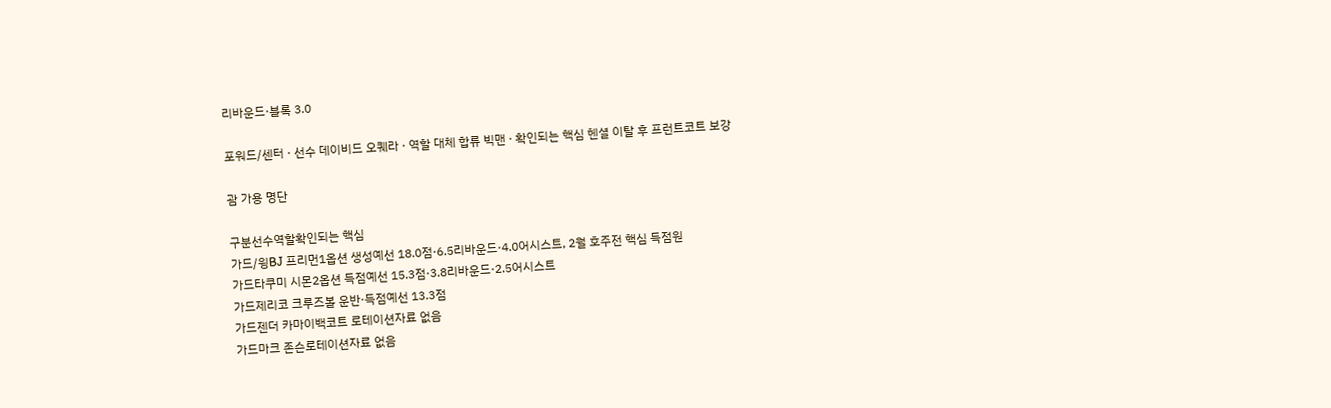리바운드·블록 3.0

포워드/센터 · 선수 데이비드 오퀘라 · 역할 대체 합류 빅맨 · 확인되는 핵심 헨셜 이탈 후 프런트코트 보강

괌 가용 명단

구분선수역할확인되는 핵심
가드/윙BJ 프리먼1옵션 생성예선 18.0점·6.5리바운드·4.0어시스트, 2월 호주전 핵심 득점원
가드타쿠미 시몬2옵션 득점예선 15.3점·3.8리바운드·2.5어시스트
가드제리코 크루즈볼 운반·득점예선 13.3점
가드젠더 카마이백코트 로테이션자료 없음
가드마크 존슨로테이션자료 없음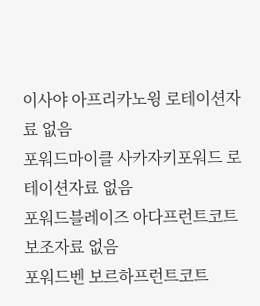이사야 아프리카노윙 로테이션자료 없음
포워드마이클 사카자키포워드 로테이션자료 없음
포워드블레이즈 아다프런트코트 보조자료 없음
포워드벤 보르하프런트코트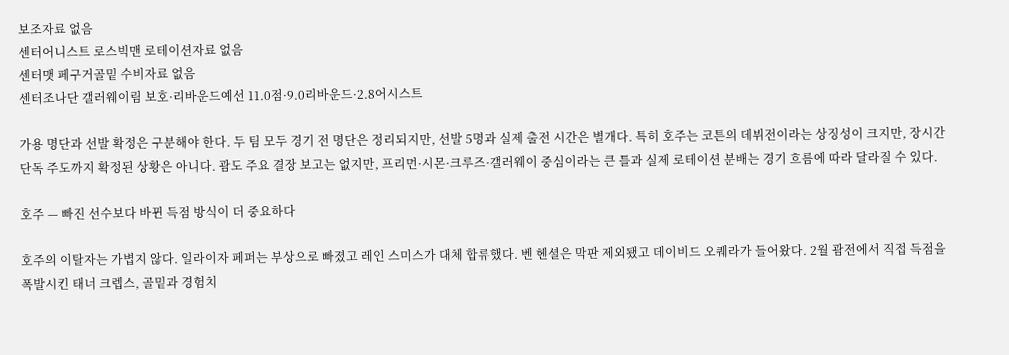보조자료 없음
센터어니스트 로스빅맨 로테이션자료 없음
센터맷 페구거골밑 수비자료 없음
센터조나단 갤러웨이림 보호·리바운드예선 11.0점·9.0리바운드·2.8어시스트

가용 명단과 선발 확정은 구분해야 한다. 두 팀 모두 경기 전 명단은 정리되지만, 선발 5명과 실제 출전 시간은 별개다. 특히 호주는 코튼의 데뷔전이라는 상징성이 크지만, 장시간 단독 주도까지 확정된 상황은 아니다. 괌도 주요 결장 보고는 없지만, 프리먼·시몬·크루즈·갤러웨이 중심이라는 큰 틀과 실제 로테이션 분배는 경기 흐름에 따라 달라질 수 있다.

호주 — 빠진 선수보다 바뀐 득점 방식이 더 중요하다

호주의 이탈자는 가볍지 않다. 일라이자 페퍼는 부상으로 빠졌고 레인 스미스가 대체 합류했다. 벤 헨셜은 막판 제외됐고 데이비드 오퀘라가 들어왔다. 2월 괌전에서 직접 득점을 폭발시킨 태너 크렙스, 골밑과 경험치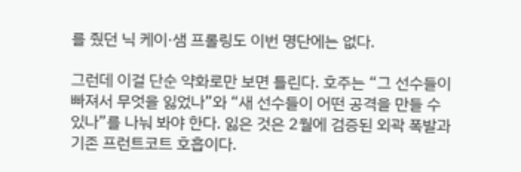를 줬던 닉 케이·샘 프롤링도 이번 명단에는 없다.

그런데 이걸 단순 약화로만 보면 틀린다. 호주는 “그 선수들이 빠져서 무엇을 잃었나”와 “새 선수들이 어떤 공격을 만들 수 있나”를 나눠 봐야 한다. 잃은 것은 2월에 검증된 외곽 폭발과 기존 프런트코트 호흡이다.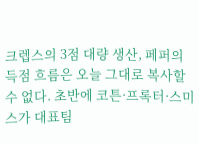크렙스의 3점 대량 생산, 페퍼의 득점 흐름은 오늘 그대로 복사할 수 없다. 초반에 코튼·프록터·스미스가 대표팀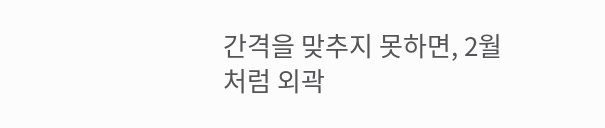간격을 맞추지 못하면, 2월처럼 외곽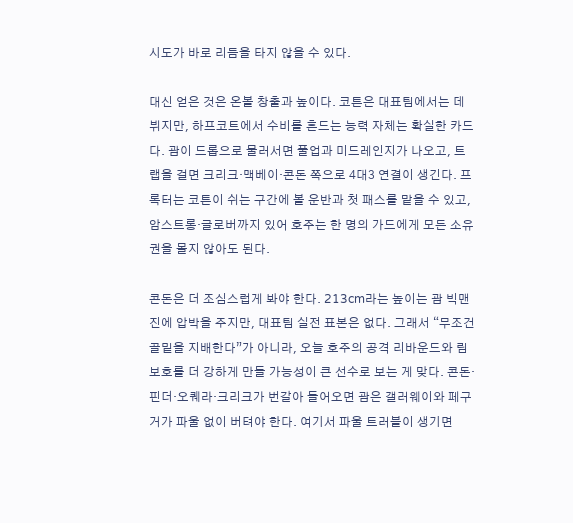시도가 바로 리듬을 타지 않을 수 있다.

대신 얻은 것은 온볼 창출과 높이다. 코튼은 대표팀에서는 데뷔지만, 하프코트에서 수비를 흔드는 능력 자체는 확실한 카드다. 괌이 드롭으로 물러서면 풀업과 미드레인지가 나오고, 트랩을 걸면 크리크·맥베이·콘돈 쪽으로 4대3 연결이 생긴다. 프록터는 코튼이 쉬는 구간에 볼 운반과 첫 패스를 맡을 수 있고, 암스트롱·글로버까지 있어 호주는 한 명의 가드에게 모든 소유권을 몰지 않아도 된다.

콘돈은 더 조심스럽게 봐야 한다. 213cm라는 높이는 괌 빅맨진에 압박을 주지만, 대표팀 실전 표본은 없다. 그래서 “무조건 골밑을 지배한다”가 아니라, 오늘 호주의 공격 리바운드와 림 보호를 더 강하게 만들 가능성이 큰 선수로 보는 게 맞다. 콘돈·핀더·오퀘라·크리크가 번갈아 들어오면 괌은 갤러웨이와 페구거가 파울 없이 버텨야 한다. 여기서 파울 트러블이 생기면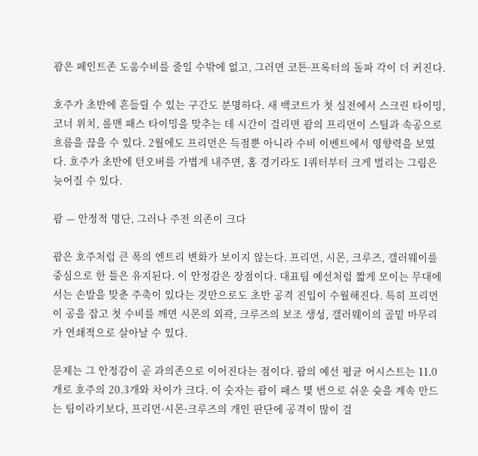괌은 페인트존 도움수비를 줄일 수밖에 없고, 그러면 코튼·프록터의 돌파 각이 더 커진다.

호주가 초반에 흔들릴 수 있는 구간도 분명하다. 새 백코트가 첫 실전에서 스크린 타이밍, 코너 위치, 롤맨 패스 타이밍을 맞추는 데 시간이 걸리면 괌의 프리먼이 스틸과 속공으로 흐름을 끊을 수 있다. 2월에도 프리먼은 득점뿐 아니라 수비 이벤트에서 영향력을 보였다. 호주가 초반에 턴오버를 가볍게 내주면, 홈 경기라도 1쿼터부터 크게 벌리는 그림은 늦어질 수 있다.

괌 — 안정적 명단, 그러나 주전 의존이 크다

괌은 호주처럼 큰 폭의 엔트리 변화가 보이지 않는다. 프리먼, 시몬, 크루즈, 갤러웨이를 중심으로 한 틀은 유지된다. 이 안정감은 장점이다. 대표팀 예선처럼 짧게 모이는 무대에서는 손발을 맞춘 주축이 있다는 것만으로도 초반 공격 진입이 수월해진다. 특히 프리먼이 공을 잡고 첫 수비를 깨면 시몬의 외곽, 크루즈의 보조 생성, 갤러웨이의 골밑 마무리가 연쇄적으로 살아날 수 있다.

문제는 그 안정감이 곧 과의존으로 이어진다는 점이다. 괌의 예선 평균 어시스트는 11.0개로 호주의 20.3개와 차이가 크다. 이 숫자는 괌이 패스 몇 번으로 쉬운 슛을 계속 만드는 팀이라기보다, 프리먼·시몬·크루즈의 개인 판단에 공격이 많이 걸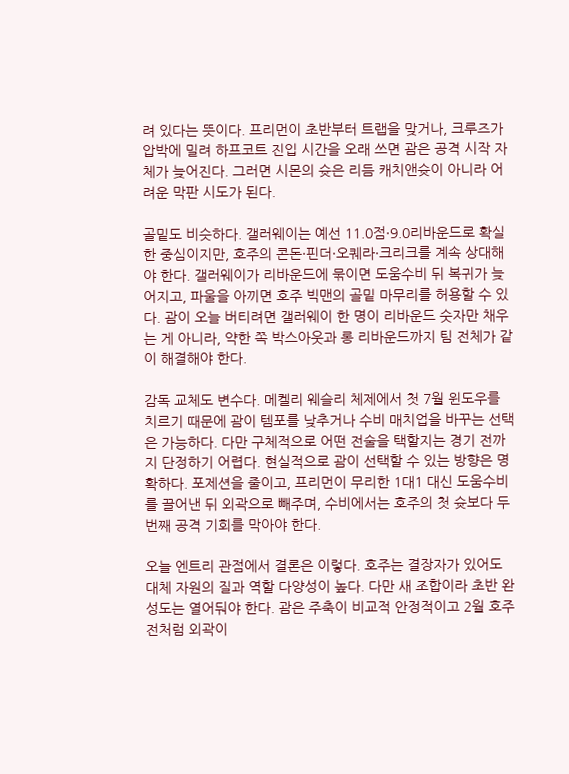려 있다는 뜻이다. 프리먼이 초반부터 트랩을 맞거나, 크루즈가 압박에 밀려 하프코트 진입 시간을 오래 쓰면 괌은 공격 시작 자체가 늦어진다. 그러면 시몬의 슛은 리듬 캐치앤슛이 아니라 어려운 막판 시도가 된다.

골밑도 비슷하다. 갤러웨이는 예선 11.0점·9.0리바운드로 확실한 중심이지만, 호주의 콘돈·핀더·오퀘라·크리크를 계속 상대해야 한다. 갤러웨이가 리바운드에 묶이면 도움수비 뒤 복귀가 늦어지고, 파울을 아끼면 호주 빅맨의 골밑 마무리를 허용할 수 있다. 괌이 오늘 버티려면 갤러웨이 한 명이 리바운드 숫자만 채우는 게 아니라, 약한 쪽 박스아웃과 롱 리바운드까지 팀 전체가 같이 해결해야 한다.

감독 교체도 변수다. 메켈리 웨슬리 체제에서 첫 7월 윈도우를 치르기 때문에 괌이 템포를 낮추거나 수비 매치업을 바꾸는 선택은 가능하다. 다만 구체적으로 어떤 전술을 택할지는 경기 전까지 단정하기 어렵다. 현실적으로 괌이 선택할 수 있는 방향은 명확하다. 포제션을 줄이고, 프리먼이 무리한 1대1 대신 도움수비를 끌어낸 뒤 외곽으로 빼주며, 수비에서는 호주의 첫 슛보다 두 번째 공격 기회를 막아야 한다.

오늘 엔트리 관점에서 결론은 이렇다. 호주는 결장자가 있어도 대체 자원의 질과 역할 다양성이 높다. 다만 새 조합이라 초반 완성도는 열어둬야 한다. 괌은 주축이 비교적 안정적이고 2월 호주전처럼 외곽이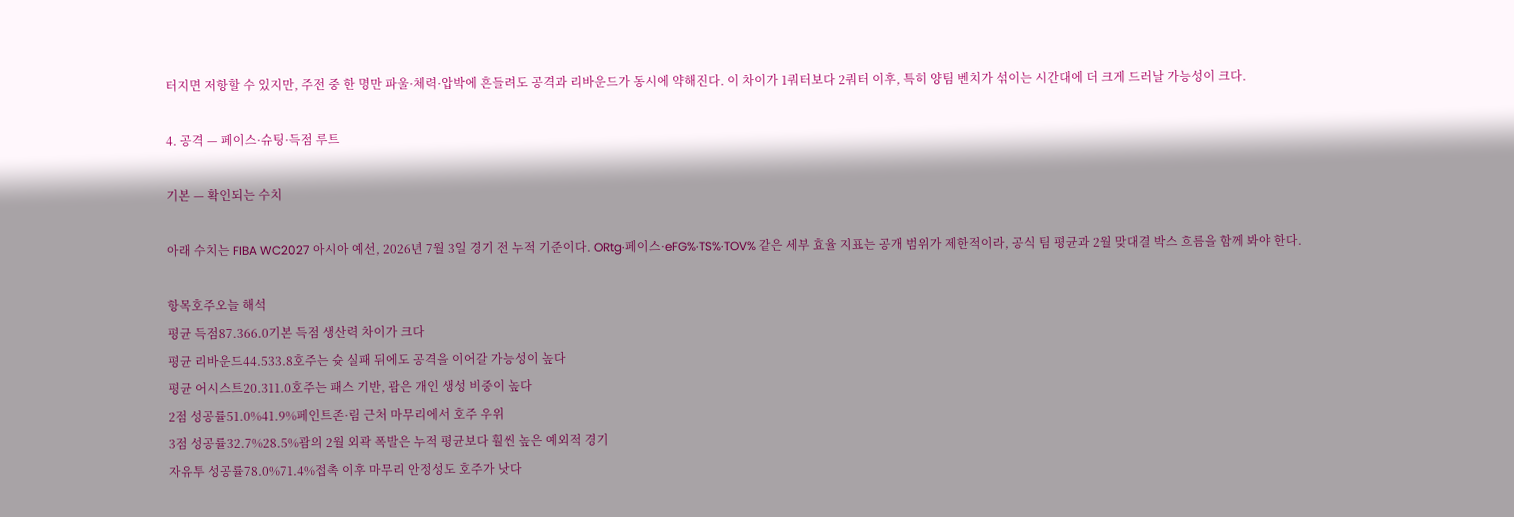터지면 저항할 수 있지만, 주전 중 한 명만 파울·체력·압박에 흔들려도 공격과 리바운드가 동시에 약해진다. 이 차이가 1쿼터보다 2쿼터 이후, 특히 양팀 벤치가 섞이는 시간대에 더 크게 드러날 가능성이 크다.

4. 공격 — 페이스·슈팅·득점 루트

기본 — 확인되는 수치

아래 수치는 FIBA WC2027 아시아 예선, 2026년 7월 3일 경기 전 누적 기준이다. ORtg·페이스·eFG%·TS%·TOV% 같은 세부 효율 지표는 공개 범위가 제한적이라, 공식 팀 평균과 2월 맞대결 박스 흐름을 함께 봐야 한다.

항목호주오늘 해석
평균 득점87.366.0기본 득점 생산력 차이가 크다
평균 리바운드44.533.8호주는 슛 실패 뒤에도 공격을 이어갈 가능성이 높다
평균 어시스트20.311.0호주는 패스 기반, 괌은 개인 생성 비중이 높다
2점 성공률51.0%41.9%페인트존·림 근처 마무리에서 호주 우위
3점 성공률32.7%28.5%괌의 2월 외곽 폭발은 누적 평균보다 훨씬 높은 예외적 경기
자유투 성공률78.0%71.4%접촉 이후 마무리 안정성도 호주가 낫다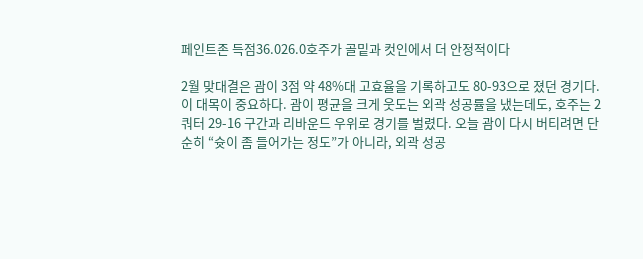페인트존 득점36.026.0호주가 골밑과 컷인에서 더 안정적이다

2월 맞대결은 괌이 3점 약 48%대 고효율을 기록하고도 80-93으로 졌던 경기다. 이 대목이 중요하다. 괌이 평균을 크게 웃도는 외곽 성공률을 냈는데도, 호주는 2쿼터 29-16 구간과 리바운드 우위로 경기를 벌렸다. 오늘 괌이 다시 버티려면 단순히 “슛이 좀 들어가는 정도”가 아니라, 외곽 성공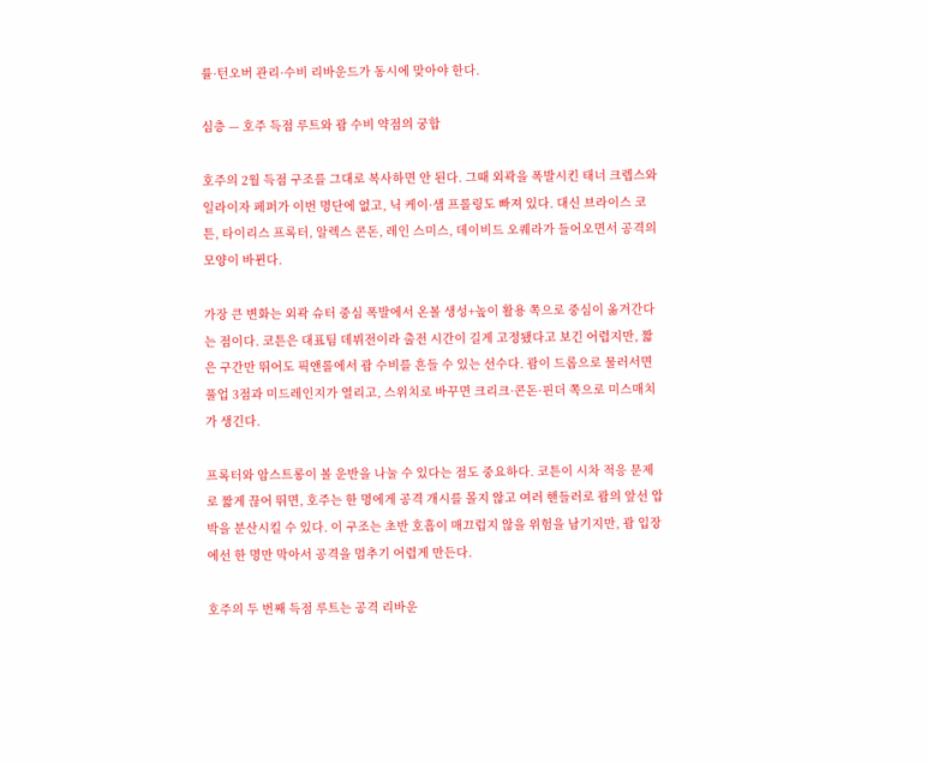률·턴오버 관리·수비 리바운드가 동시에 맞아야 한다.

심층 — 호주 득점 루트와 괌 수비 약점의 궁합

호주의 2월 득점 구조를 그대로 복사하면 안 된다. 그때 외곽을 폭발시킨 태너 크렙스와 일라이자 페퍼가 이번 명단에 없고, 닉 케이·샘 프롤링도 빠져 있다. 대신 브라이스 코튼, 타이리스 프록터, 알렉스 콘돈, 레인 스미스, 데이비드 오퀘라가 들어오면서 공격의 모양이 바뀐다.

가장 큰 변화는 외곽 슈터 중심 폭발에서 온볼 생성+높이 활용 쪽으로 중심이 옮겨간다는 점이다. 코튼은 대표팀 데뷔전이라 출전 시간이 길게 고정됐다고 보긴 어렵지만, 짧은 구간만 뛰어도 픽앤롤에서 괌 수비를 흔들 수 있는 선수다. 괌이 드롭으로 물러서면 풀업 3점과 미드레인지가 열리고, 스위치로 바꾸면 크리크·콘돈·핀더 쪽으로 미스매치가 생긴다.

프록터와 암스트롱이 볼 운반을 나눌 수 있다는 점도 중요하다. 코튼이 시차 적응 문제로 짧게 끊어 뛰면, 호주는 한 명에게 공격 개시를 몰지 않고 여러 핸들러로 괌의 앞선 압박을 분산시킬 수 있다. 이 구조는 초반 호흡이 매끄럽지 않을 위험을 남기지만, 괌 입장에선 한 명만 막아서 공격을 멈추기 어렵게 만든다.

호주의 두 번째 득점 루트는 공격 리바운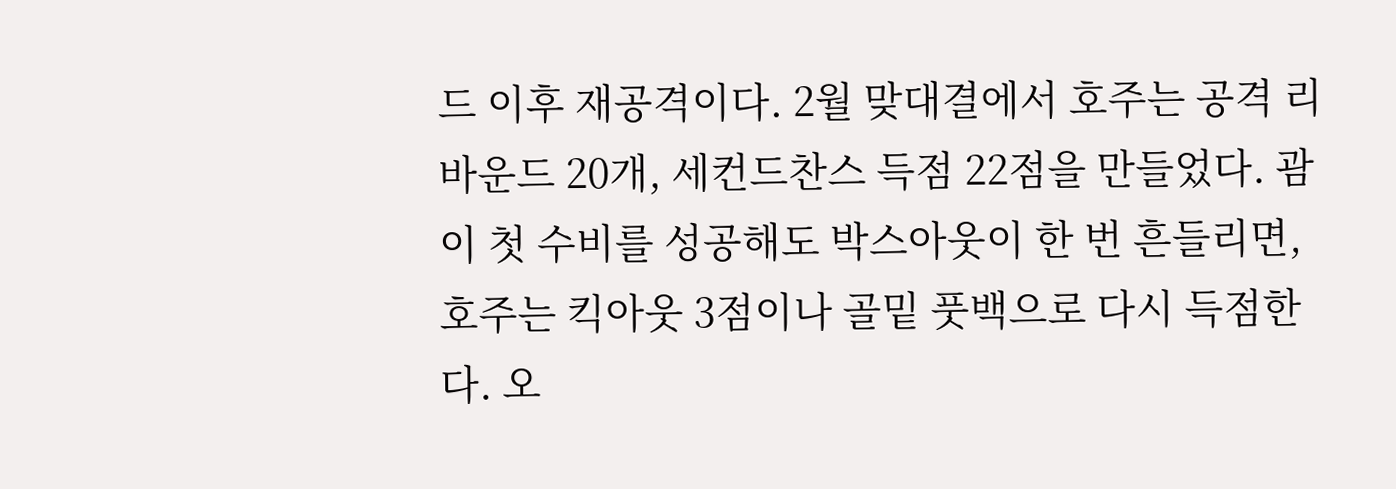드 이후 재공격이다. 2월 맞대결에서 호주는 공격 리바운드 20개, 세컨드찬스 득점 22점을 만들었다. 괌이 첫 수비를 성공해도 박스아웃이 한 번 흔들리면, 호주는 킥아웃 3점이나 골밑 풋백으로 다시 득점한다. 오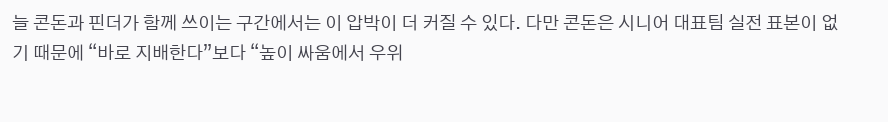늘 콘돈과 핀더가 함께 쓰이는 구간에서는 이 압박이 더 커질 수 있다. 다만 콘돈은 시니어 대표팀 실전 표본이 없기 때문에 “바로 지배한다”보다 “높이 싸움에서 우위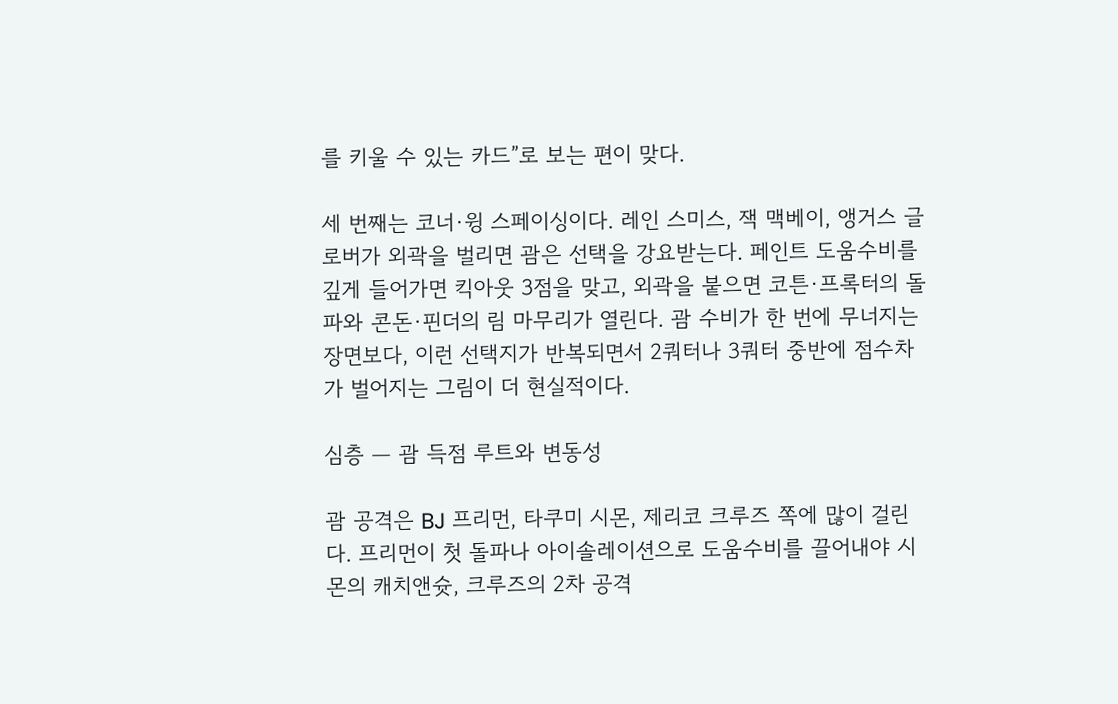를 키울 수 있는 카드”로 보는 편이 맞다.

세 번째는 코너·윙 스페이싱이다. 레인 스미스, 잭 맥베이, 앵거스 글로버가 외곽을 벌리면 괌은 선택을 강요받는다. 페인트 도움수비를 깊게 들어가면 킥아웃 3점을 맞고, 외곽을 붙으면 코튼·프록터의 돌파와 콘돈·핀더의 림 마무리가 열린다. 괌 수비가 한 번에 무너지는 장면보다, 이런 선택지가 반복되면서 2쿼터나 3쿼터 중반에 점수차가 벌어지는 그림이 더 현실적이다.

심층 — 괌 득점 루트와 변동성

괌 공격은 BJ 프리먼, 타쿠미 시몬, 제리코 크루즈 쪽에 많이 걸린다. 프리먼이 첫 돌파나 아이솔레이션으로 도움수비를 끌어내야 시몬의 캐치앤슛, 크루즈의 2차 공격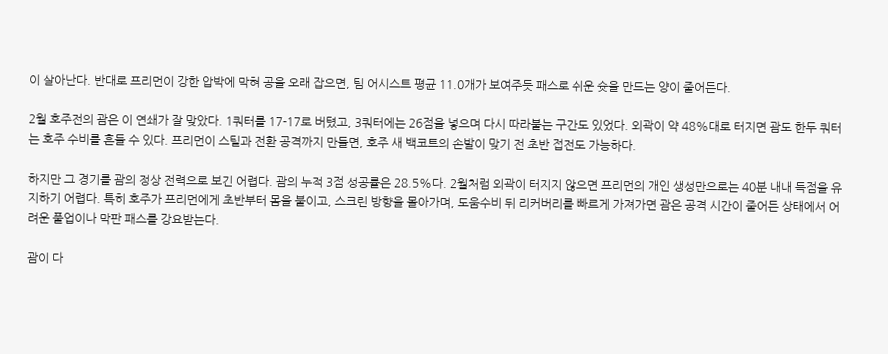이 살아난다. 반대로 프리먼이 강한 압박에 막혀 공을 오래 잡으면, 팀 어시스트 평균 11.0개가 보여주듯 패스로 쉬운 슛을 만드는 양이 줄어든다.

2월 호주전의 괌은 이 연쇄가 잘 맞았다. 1쿼터를 17-17로 버텼고, 3쿼터에는 26점을 넣으며 다시 따라붙는 구간도 있었다. 외곽이 약 48%대로 터지면 괌도 한두 쿼터는 호주 수비를 흔들 수 있다. 프리먼이 스틸과 전환 공격까지 만들면, 호주 새 백코트의 손발이 맞기 전 초반 접전도 가능하다.

하지만 그 경기를 괌의 정상 전력으로 보긴 어렵다. 괌의 누적 3점 성공률은 28.5%다. 2월처럼 외곽이 터지지 않으면 프리먼의 개인 생성만으로는 40분 내내 득점을 유지하기 어렵다. 특히 호주가 프리먼에게 초반부터 몸을 붙이고, 스크린 방향을 몰아가며, 도움수비 뒤 리커버리를 빠르게 가져가면 괌은 공격 시간이 줄어든 상태에서 어려운 풀업이나 막판 패스를 강요받는다.

괌이 다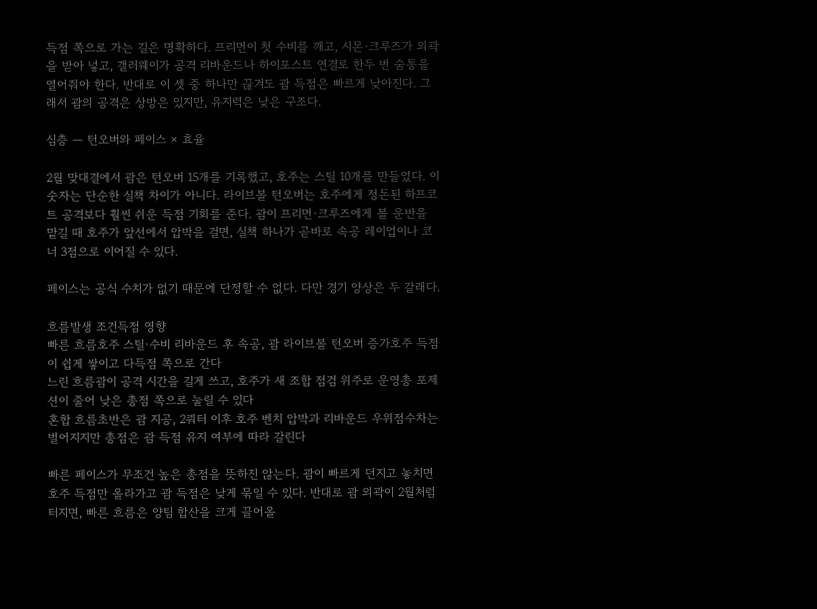득점 쪽으로 가는 길은 명확하다. 프리먼이 첫 수비를 깨고, 시몬·크루즈가 외곽을 받아 넣고, 갤러웨이가 공격 리바운드나 하이포스트 연결로 한두 번 숨통을 열어줘야 한다. 반대로 이 셋 중 하나만 끊겨도 괌 득점은 빠르게 낮아진다. 그래서 괌의 공격은 상방은 있지만, 유지력은 낮은 구조다.

심층 — 턴오버와 페이스 × 효율

2월 맞대결에서 괌은 턴오버 15개를 기록했고, 호주는 스틸 10개를 만들었다. 이 숫자는 단순한 실책 차이가 아니다. 라이브볼 턴오버는 호주에게 정돈된 하프코트 공격보다 훨씬 쉬운 득점 기회를 준다. 괌이 프리먼·크루즈에게 볼 운반을 맡길 때 호주가 앞선에서 압박을 걸면, 실책 하나가 곧바로 속공 레이업이나 코너 3점으로 이어질 수 있다.

페이스는 공식 수치가 없기 때문에 단정할 수 없다. 다만 경기 양상은 두 갈래다.

흐름발생 조건득점 영향
빠른 흐름호주 스틸·수비 리바운드 후 속공, 괌 라이브볼 턴오버 증가호주 득점이 쉽게 쌓이고 다득점 쪽으로 간다
느린 흐름괌이 공격 시간을 길게 쓰고, 호주가 새 조합 점검 위주로 운영총 포제션이 줄어 낮은 총점 쪽으로 눌릴 수 있다
혼합 흐름초반은 괌 지공, 2쿼터 이후 호주 벤치 압박과 리바운드 우위점수차는 벌어지지만 총점은 괌 득점 유지 여부에 따라 갈린다

빠른 페이스가 무조건 높은 총점을 뜻하진 않는다. 괌이 빠르게 던지고 놓치면 호주 득점만 올라가고 괌 득점은 낮게 묶일 수 있다. 반대로 괌 외곽이 2월처럼 터지면, 빠른 흐름은 양팀 합산을 크게 끌어올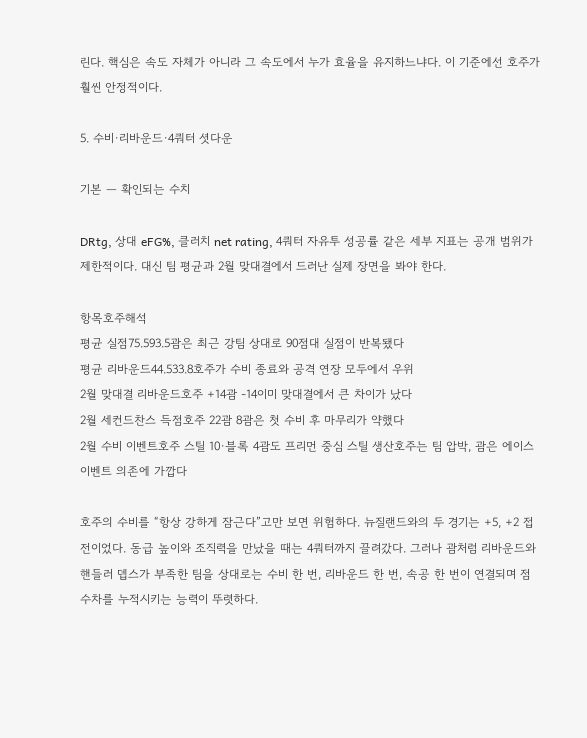린다. 핵심은 속도 자체가 아니라 그 속도에서 누가 효율을 유지하느냐다. 이 기준에선 호주가 훨씬 안정적이다.

5. 수비·리바운드·4쿼터 셧다운

기본 — 확인되는 수치

DRtg, 상대 eFG%, 클러치 net rating, 4쿼터 자유투 성공률 같은 세부 지표는 공개 범위가 제한적이다. 대신 팀 평균과 2월 맞대결에서 드러난 실제 장면을 봐야 한다.

항목호주해석
평균 실점75.593.5괌은 최근 강팀 상대로 90점대 실점이 반복됐다
평균 리바운드44.533.8호주가 수비 종료와 공격 연장 모두에서 우위
2월 맞대결 리바운드호주 +14괌 -14이미 맞대결에서 큰 차이가 났다
2월 세컨드찬스 득점호주 22괌 8괌은 첫 수비 후 마무리가 약했다
2월 수비 이벤트호주 스틸 10·블록 4괌도 프리먼 중심 스틸 생산호주는 팀 압박, 괌은 에이스 이벤트 의존에 가깝다

호주의 수비를 “항상 강하게 잠근다”고만 보면 위험하다. 뉴질랜드와의 두 경기는 +5, +2 접전이었다. 동급 높이와 조직력을 만났을 때는 4쿼터까지 끌려갔다. 그러나 괌처럼 리바운드와 핸들러 뎁스가 부족한 팀을 상대로는 수비 한 번, 리바운드 한 번, 속공 한 번이 연결되며 점수차를 누적시키는 능력이 뚜렷하다.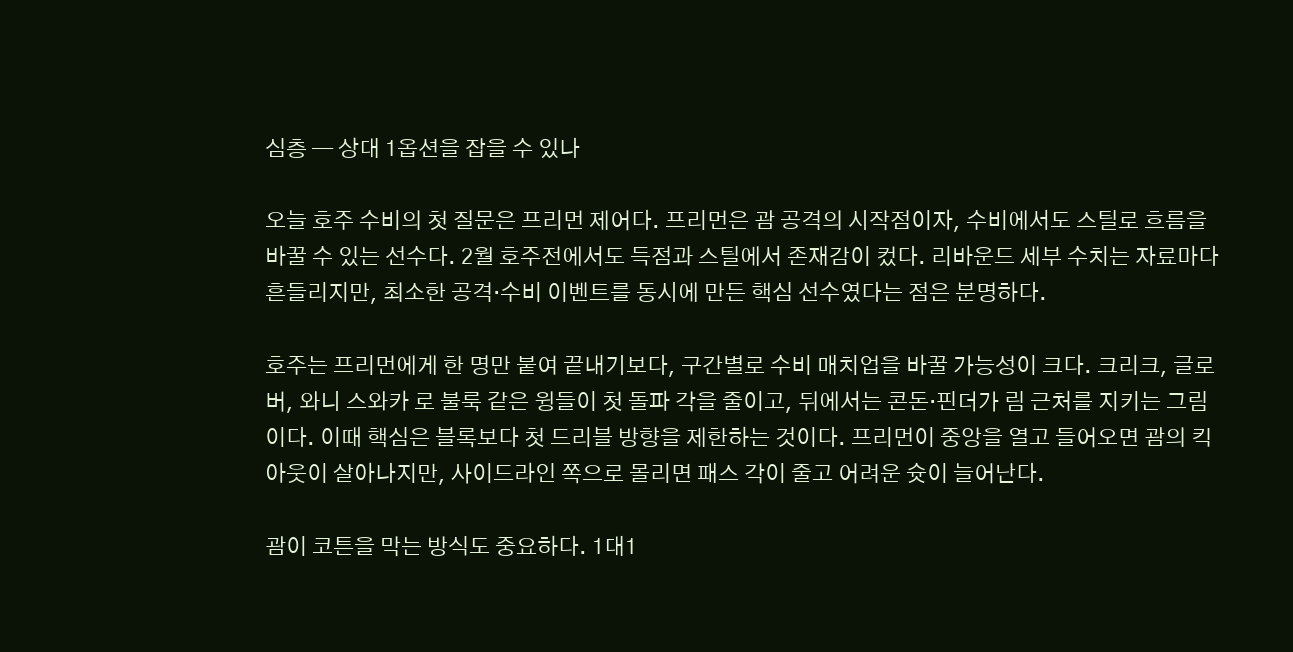심층 — 상대 1옵션을 잡을 수 있나

오늘 호주 수비의 첫 질문은 프리먼 제어다. 프리먼은 괌 공격의 시작점이자, 수비에서도 스틸로 흐름을 바꿀 수 있는 선수다. 2월 호주전에서도 득점과 스틸에서 존재감이 컸다. 리바운드 세부 수치는 자료마다 흔들리지만, 최소한 공격·수비 이벤트를 동시에 만든 핵심 선수였다는 점은 분명하다.

호주는 프리먼에게 한 명만 붙여 끝내기보다, 구간별로 수비 매치업을 바꿀 가능성이 크다. 크리크, 글로버, 와니 스와카 로 불룩 같은 윙들이 첫 돌파 각을 줄이고, 뒤에서는 콘돈·핀더가 림 근처를 지키는 그림이다. 이때 핵심은 블록보다 첫 드리블 방향을 제한하는 것이다. 프리먼이 중앙을 열고 들어오면 괌의 킥아웃이 살아나지만, 사이드라인 쪽으로 몰리면 패스 각이 줄고 어려운 슛이 늘어난다.

괌이 코튼을 막는 방식도 중요하다. 1대1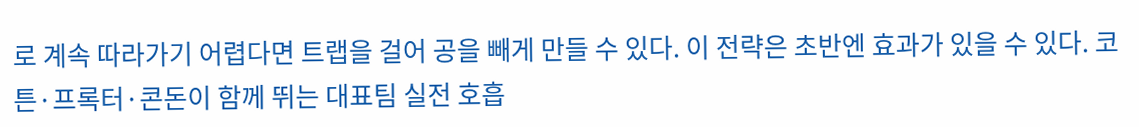로 계속 따라가기 어렵다면 트랩을 걸어 공을 빼게 만들 수 있다. 이 전략은 초반엔 효과가 있을 수 있다. 코튼·프록터·콘돈이 함께 뛰는 대표팀 실전 호흡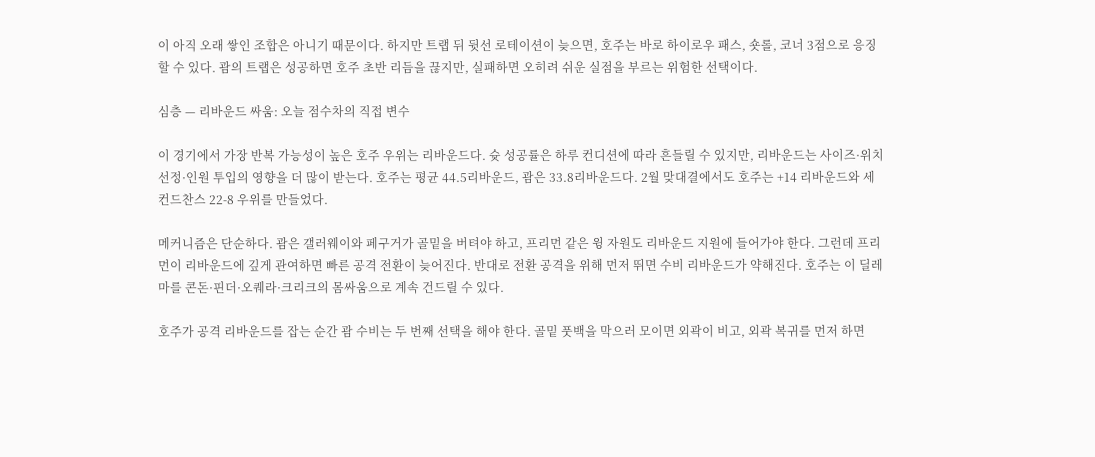이 아직 오래 쌓인 조합은 아니기 때문이다. 하지만 트랩 뒤 뒷선 로테이션이 늦으면, 호주는 바로 하이로우 패스, 숏롤, 코너 3점으로 응징할 수 있다. 괌의 트랩은 성공하면 호주 초반 리듬을 끊지만, 실패하면 오히려 쉬운 실점을 부르는 위험한 선택이다.

심층 — 리바운드 싸움: 오늘 점수차의 직접 변수

이 경기에서 가장 반복 가능성이 높은 호주 우위는 리바운드다. 슛 성공률은 하루 컨디션에 따라 흔들릴 수 있지만, 리바운드는 사이즈·위치 선정·인원 투입의 영향을 더 많이 받는다. 호주는 평균 44.5리바운드, 괌은 33.8리바운드다. 2월 맞대결에서도 호주는 +14 리바운드와 세컨드찬스 22-8 우위를 만들었다.

메커니즘은 단순하다. 괌은 갤러웨이와 페구거가 골밑을 버텨야 하고, 프리먼 같은 윙 자원도 리바운드 지원에 들어가야 한다. 그런데 프리먼이 리바운드에 깊게 관여하면 빠른 공격 전환이 늦어진다. 반대로 전환 공격을 위해 먼저 뛰면 수비 리바운드가 약해진다. 호주는 이 딜레마를 콘돈·핀더·오퀘라·크리크의 몸싸움으로 계속 건드릴 수 있다.

호주가 공격 리바운드를 잡는 순간 괌 수비는 두 번째 선택을 해야 한다. 골밑 풋백을 막으러 모이면 외곽이 비고, 외곽 복귀를 먼저 하면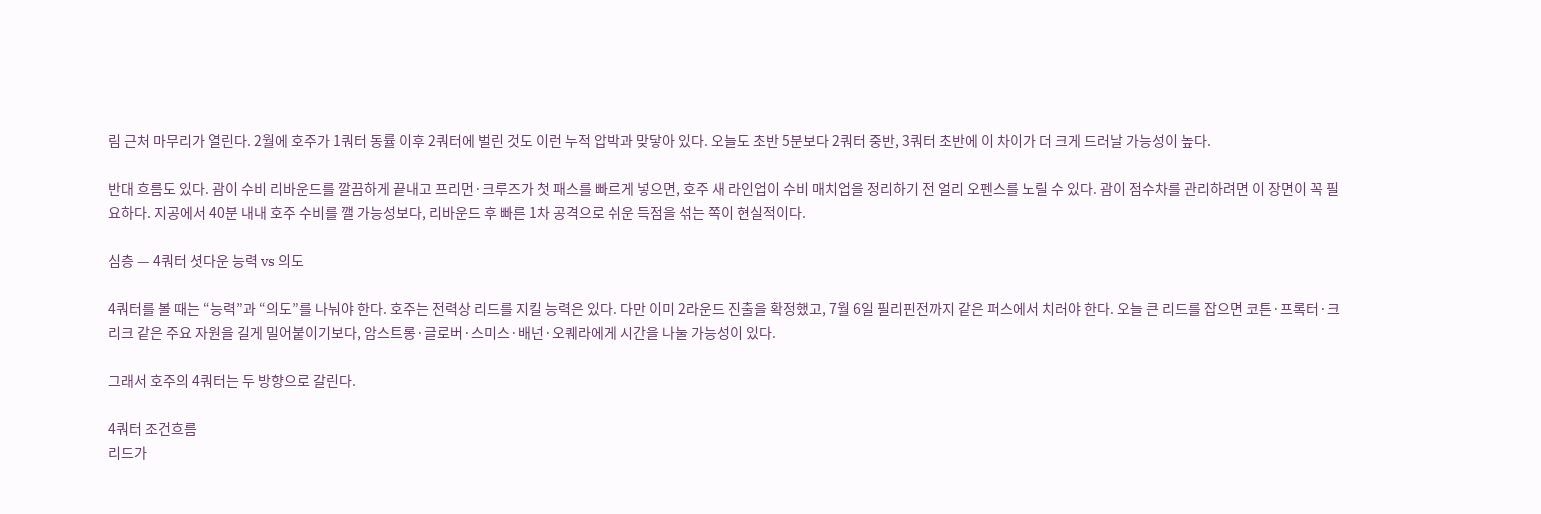림 근처 마무리가 열린다. 2월에 호주가 1쿼터 동률 이후 2쿼터에 벌린 것도 이런 누적 압박과 맞닿아 있다. 오늘도 초반 5분보다 2쿼터 중반, 3쿼터 초반에 이 차이가 더 크게 드러날 가능성이 높다.

반대 흐름도 있다. 괌이 수비 리바운드를 깔끔하게 끝내고 프리먼·크루즈가 첫 패스를 빠르게 넣으면, 호주 새 라인업이 수비 매치업을 정리하기 전 얼리 오펜스를 노릴 수 있다. 괌이 점수차를 관리하려면 이 장면이 꼭 필요하다. 지공에서 40분 내내 호주 수비를 깰 가능성보다, 리바운드 후 빠른 1차 공격으로 쉬운 득점을 섞는 쪽이 현실적이다.

심층 — 4쿼터 셧다운 능력 vs 의도

4쿼터를 볼 때는 “능력”과 “의도”를 나눠야 한다. 호주는 전력상 리드를 지킬 능력은 있다. 다만 이미 2라운드 진출을 확정했고, 7월 6일 필리핀전까지 같은 퍼스에서 치러야 한다. 오늘 큰 리드를 잡으면 코튼·프록터·크리크 같은 주요 자원을 길게 밀어붙이기보다, 암스트롱·글로버·스미스·배넌·오퀘라에게 시간을 나눌 가능성이 있다.

그래서 호주의 4쿼터는 두 방향으로 갈린다.

4쿼터 조건흐름
리드가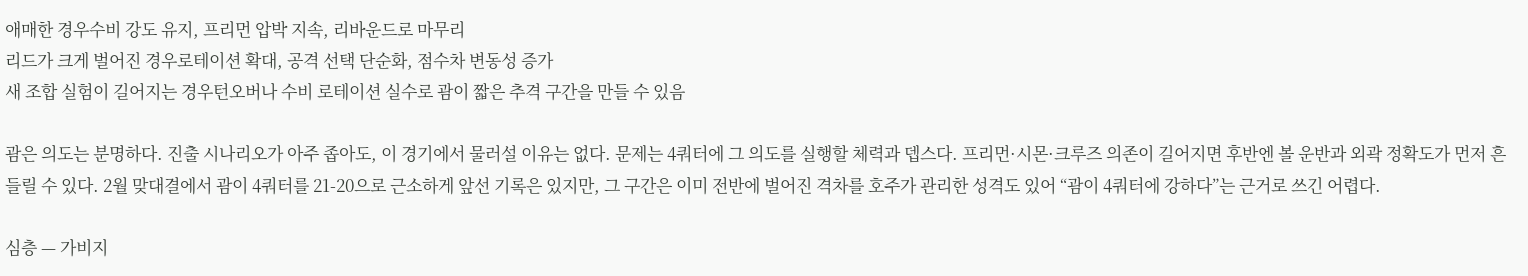애매한 경우수비 강도 유지, 프리먼 압박 지속, 리바운드로 마무리
리드가 크게 벌어진 경우로테이션 확대, 공격 선택 단순화, 점수차 변동성 증가
새 조합 실험이 길어지는 경우턴오버나 수비 로테이션 실수로 괌이 짧은 추격 구간을 만들 수 있음

괌은 의도는 분명하다. 진출 시나리오가 아주 좁아도, 이 경기에서 물러설 이유는 없다. 문제는 4쿼터에 그 의도를 실행할 체력과 뎁스다. 프리먼·시몬·크루즈 의존이 길어지면 후반엔 볼 운반과 외곽 정확도가 먼저 흔들릴 수 있다. 2월 맞대결에서 괌이 4쿼터를 21-20으로 근소하게 앞선 기록은 있지만, 그 구간은 이미 전반에 벌어진 격차를 호주가 관리한 성격도 있어 “괌이 4쿼터에 강하다”는 근거로 쓰긴 어렵다.

심층 — 가비지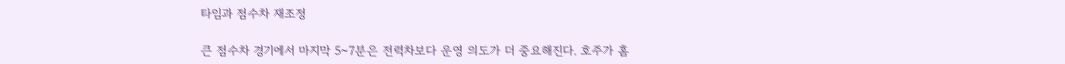타임과 점수차 재조정

큰 점수차 경기에서 마지막 5~7분은 전력차보다 운영 의도가 더 중요해진다. 호주가 홈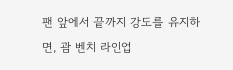팬 앞에서 끝까지 강도를 유지하면, 괌 벤치 라인업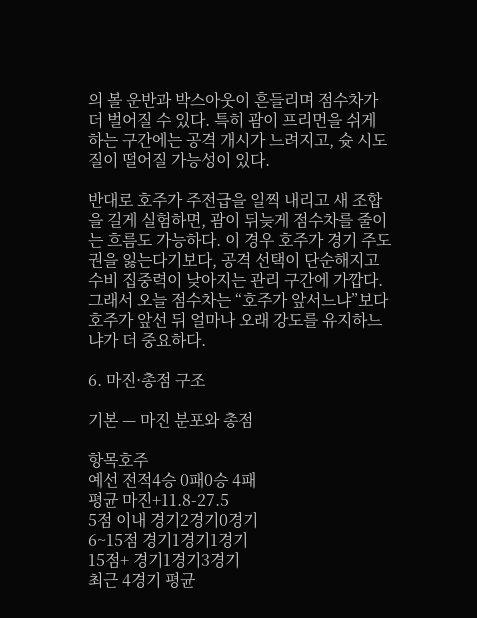의 볼 운반과 박스아웃이 흔들리며 점수차가 더 벌어질 수 있다. 특히 괌이 프리먼을 쉬게 하는 구간에는 공격 개시가 느려지고, 슛 시도 질이 떨어질 가능성이 있다.

반대로 호주가 주전급을 일찍 내리고 새 조합을 길게 실험하면, 괌이 뒤늦게 점수차를 줄이는 흐름도 가능하다. 이 경우 호주가 경기 주도권을 잃는다기보다, 공격 선택이 단순해지고 수비 집중력이 낮아지는 관리 구간에 가깝다. 그래서 오늘 점수차는 “호주가 앞서느냐”보다 호주가 앞선 뒤 얼마나 오래 강도를 유지하느냐가 더 중요하다.

6. 마진·총점 구조

기본 — 마진 분포와 총점

항목호주
예선 전적4승 0패0승 4패
평균 마진+11.8-27.5
5점 이내 경기2경기0경기
6~15점 경기1경기1경기
15점+ 경기1경기3경기
최근 4경기 평균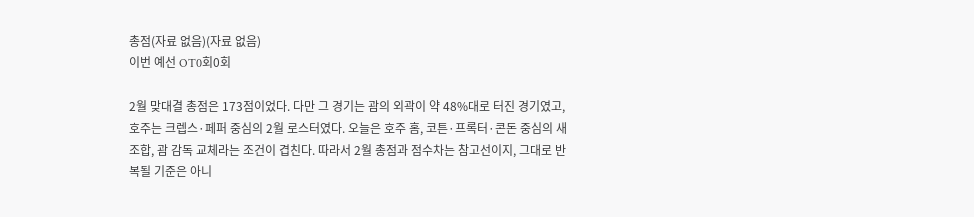총점(자료 없음)(자료 없음)
이번 예선 OT0회0회

2월 맞대결 총점은 173점이었다. 다만 그 경기는 괌의 외곽이 약 48%대로 터진 경기였고, 호주는 크렙스·페퍼 중심의 2월 로스터였다. 오늘은 호주 홈, 코튼·프록터·콘돈 중심의 새 조합, 괌 감독 교체라는 조건이 겹친다. 따라서 2월 총점과 점수차는 참고선이지, 그대로 반복될 기준은 아니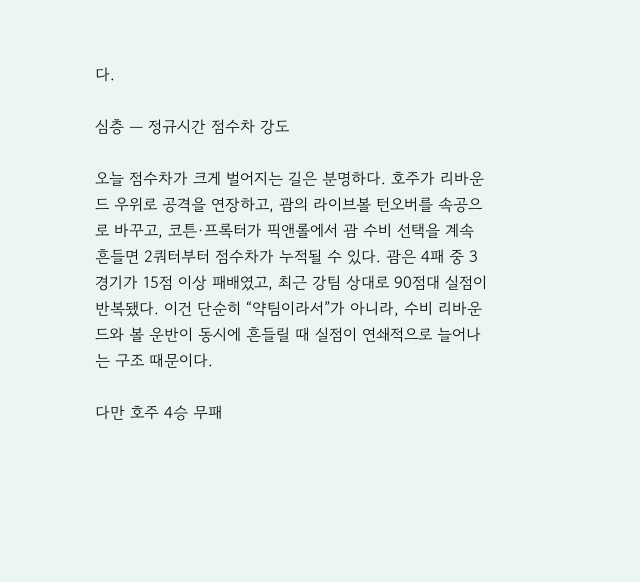다.

심층 — 정규시간 점수차 강도

오늘 점수차가 크게 벌어지는 길은 분명하다. 호주가 리바운드 우위로 공격을 연장하고, 괌의 라이브볼 턴오버를 속공으로 바꾸고, 코튼·프록터가 픽앤롤에서 괌 수비 선택을 계속 흔들면 2쿼터부터 점수차가 누적될 수 있다. 괌은 4패 중 3경기가 15점 이상 패배였고, 최근 강팀 상대로 90점대 실점이 반복됐다. 이건 단순히 “약팀이라서”가 아니라, 수비 리바운드와 볼 운반이 동시에 흔들릴 때 실점이 연쇄적으로 늘어나는 구조 때문이다.

다만 호주 4승 무패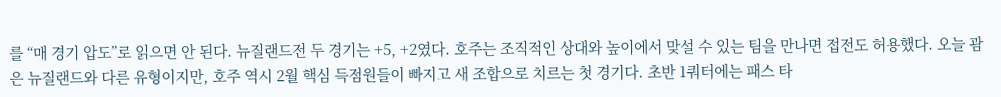를 “매 경기 압도”로 읽으면 안 된다. 뉴질랜드전 두 경기는 +5, +2였다. 호주는 조직적인 상대와 높이에서 맞설 수 있는 팀을 만나면 접전도 허용했다. 오늘 괌은 뉴질랜드와 다른 유형이지만, 호주 역시 2월 핵심 득점원들이 빠지고 새 조합으로 치르는 첫 경기다. 초반 1쿼터에는 패스 타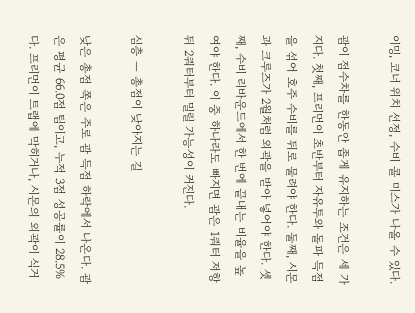이밍, 코너 위치 선정, 수비 콜 미스가 나올 수 있다.

괌이 점수차를 한동안 좁게 유지하는 조건은 세 가지다. 첫째, 프리먼이 초반부터 자유투와 돌파 득점을 섞어 호주 수비를 뒤로 물려야 한다. 둘째, 시몬과 크루즈가 2월처럼 외곽을 받아 넣어야 한다. 셋째, 수비 리바운드에서 한 번에 끝내는 비율을 높여야 한다. 이 중 하나라도 빠지면 괌은 1쿼터 저항 뒤 2쿼터부터 밀릴 가능성이 커진다.

심층 — 총점이 낮아지는 길

낮은 총점 쪽은 주로 괌 득점 하락에서 나온다. 괌은 평균 66.0점 팀이고, 누적 3점 성공률이 28.5%다. 프리먼이 트랩에 막히거나, 시몬의 외곽이 식거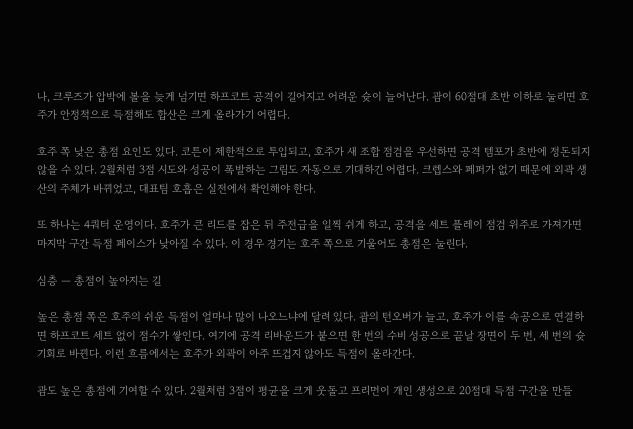나, 크루즈가 압박에 볼을 늦게 넘기면 하프코트 공격이 길어지고 어려운 슛이 늘어난다. 괌이 60점대 초반 이하로 눌리면 호주가 안정적으로 득점해도 합산은 크게 올라가기 어렵다.

호주 쪽 낮은 총점 요인도 있다. 코튼이 제한적으로 투입되고, 호주가 새 조합 점검을 우선하면 공격 템포가 초반에 정돈되지 않을 수 있다. 2월처럼 3점 시도와 성공이 폭발하는 그림도 자동으로 기대하긴 어렵다. 크렙스와 페퍼가 없기 때문에 외곽 생산의 주체가 바뀌었고, 대표팀 호흡은 실전에서 확인해야 한다.

또 하나는 4쿼터 운영이다. 호주가 큰 리드를 잡은 뒤 주전급을 일찍 쉬게 하고, 공격을 세트 플레이 점검 위주로 가져가면 마지막 구간 득점 페이스가 낮아질 수 있다. 이 경우 경기는 호주 쪽으로 기울어도 총점은 눌린다.

심층 — 총점이 높아지는 길

높은 총점 쪽은 호주의 쉬운 득점이 얼마나 많이 나오느냐에 달려 있다. 괌의 턴오버가 늘고, 호주가 이를 속공으로 연결하면 하프코트 세트 없이 점수가 쌓인다. 여기에 공격 리바운드가 붙으면 한 번의 수비 성공으로 끝날 장면이 두 번, 세 번의 슛 기회로 바뀐다. 이런 흐름에서는 호주가 외곽이 아주 뜨겁지 않아도 득점이 올라간다.

괌도 높은 총점에 기여할 수 있다. 2월처럼 3점이 평균을 크게 웃돌고 프리먼이 개인 생성으로 20점대 득점 구간을 만들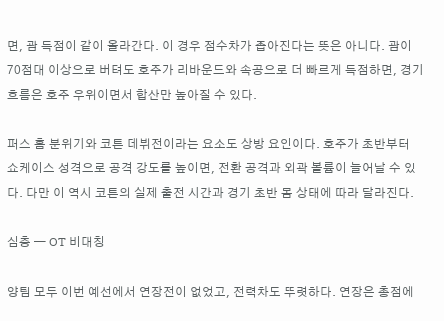면, 괌 득점이 같이 올라간다. 이 경우 점수차가 좁아진다는 뜻은 아니다. 괌이 70점대 이상으로 버텨도 호주가 리바운드와 속공으로 더 빠르게 득점하면, 경기 흐름은 호주 우위이면서 합산만 높아질 수 있다.

퍼스 홈 분위기와 코튼 데뷔전이라는 요소도 상방 요인이다. 호주가 초반부터 쇼케이스 성격으로 공격 강도를 높이면, 전환 공격과 외곽 볼륨이 늘어날 수 있다. 다만 이 역시 코튼의 실제 출전 시간과 경기 초반 몸 상태에 따라 달라진다.

심층 — OT 비대칭

양팀 모두 이번 예선에서 연장전이 없었고, 전력차도 뚜렷하다. 연장은 총점에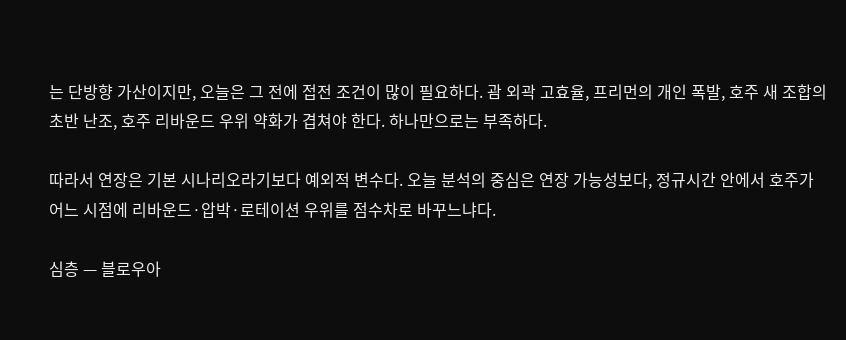는 단방향 가산이지만, 오늘은 그 전에 접전 조건이 많이 필요하다. 괌 외곽 고효율, 프리먼의 개인 폭발, 호주 새 조합의 초반 난조, 호주 리바운드 우위 약화가 겹쳐야 한다. 하나만으로는 부족하다.

따라서 연장은 기본 시나리오라기보다 예외적 변수다. 오늘 분석의 중심은 연장 가능성보다, 정규시간 안에서 호주가 어느 시점에 리바운드·압박·로테이션 우위를 점수차로 바꾸느냐다.

심층 — 블로우아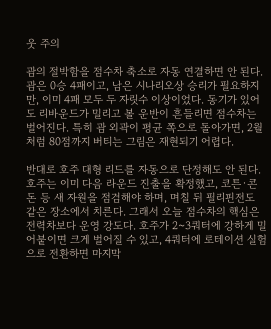웃 주의

괌의 절박함을 점수차 축소로 자동 연결하면 안 된다. 괌은 0승 4패이고, 남은 시나리오상 승리가 필요하지만, 이미 4패 모두 두 자릿수 이상이었다. 동기가 있어도 리바운드가 밀리고 볼 운반이 흔들리면 점수차는 벌어진다. 특히 괌 외곽이 평균 쪽으로 돌아가면, 2월처럼 80점까지 버티는 그림은 재현되기 어렵다.

반대로 호주 대형 리드를 자동으로 단정해도 안 된다. 호주는 이미 다음 라운드 진출을 확정했고, 코튼·콘돈 등 새 자원을 점검해야 하며, 며칠 뒤 필리핀전도 같은 장소에서 치른다. 그래서 오늘 점수차의 핵심은 전력차보다 운영 강도다. 호주가 2~3쿼터에 강하게 밀어붙이면 크게 벌어질 수 있고, 4쿼터에 로테이션 실험으로 전환하면 마지막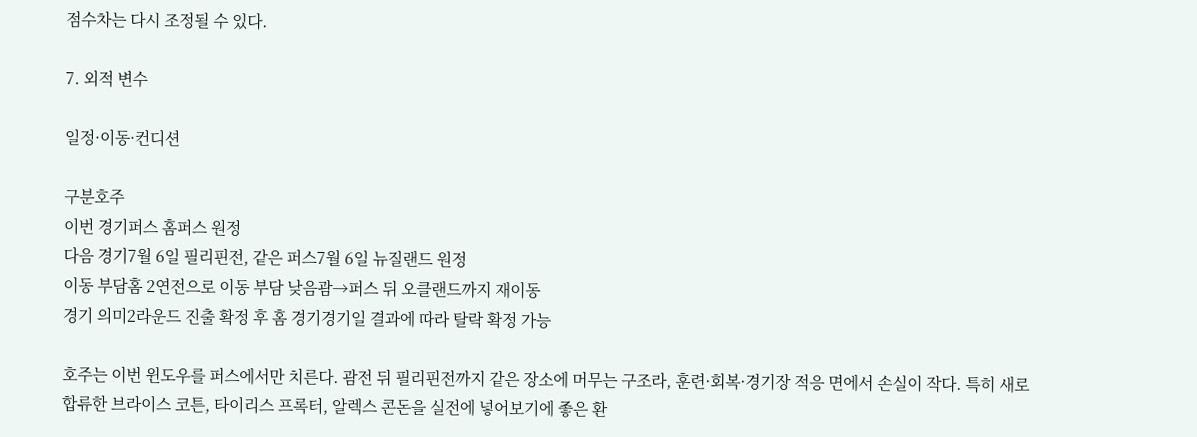점수차는 다시 조정될 수 있다.

7. 외적 변수

일정·이동·컨디션

구분호주
이번 경기퍼스 홈퍼스 원정
다음 경기7월 6일 필리핀전, 같은 퍼스7월 6일 뉴질랜드 원정
이동 부담홈 2연전으로 이동 부담 낮음괌→퍼스 뒤 오클랜드까지 재이동
경기 의미2라운드 진출 확정 후 홈 경기경기일 결과에 따라 탈락 확정 가능

호주는 이번 윈도우를 퍼스에서만 치른다. 괌전 뒤 필리핀전까지 같은 장소에 머무는 구조라, 훈련·회복·경기장 적응 면에서 손실이 작다. 특히 새로 합류한 브라이스 코튼, 타이리스 프록터, 알렉스 콘돈을 실전에 넣어보기에 좋은 환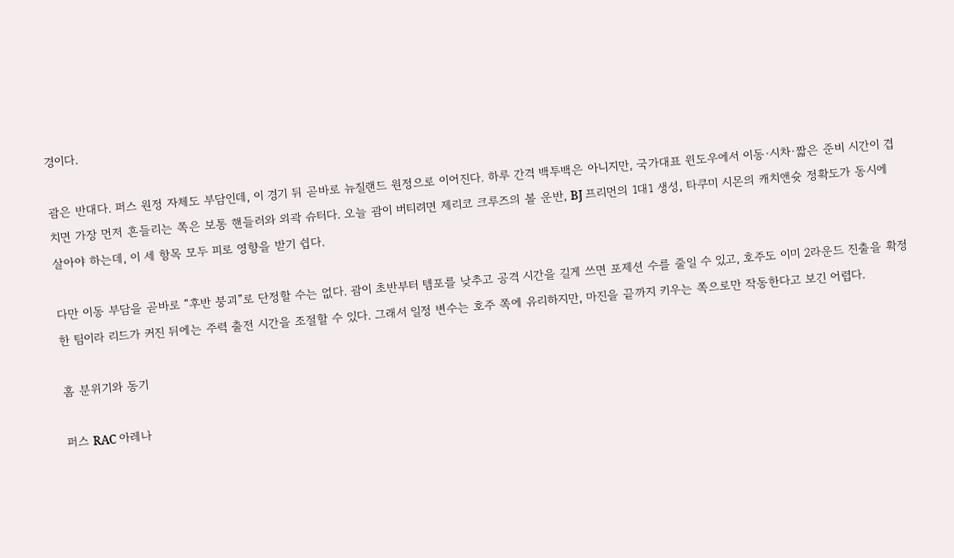경이다.

괌은 반대다. 퍼스 원정 자체도 부담인데, 이 경기 뒤 곧바로 뉴질랜드 원정으로 이어진다. 하루 간격 백투백은 아니지만, 국가대표 윈도우에서 이동·시차·짧은 준비 시간이 겹치면 가장 먼저 흔들리는 쪽은 보통 핸들러와 외곽 슈터다. 오늘 괌이 버티려면 제리코 크루즈의 볼 운반, BJ 프리먼의 1대1 생성, 타쿠미 시몬의 캐치앤슛 정확도가 동시에 살아야 하는데, 이 세 항목 모두 피로 영향을 받기 쉽다.

다만 이동 부담을 곧바로 “후반 붕괴”로 단정할 수는 없다. 괌이 초반부터 템포를 낮추고 공격 시간을 길게 쓰면 포제션 수를 줄일 수 있고, 호주도 이미 2라운드 진출을 확정한 팀이라 리드가 커진 뒤에는 주력 출전 시간을 조절할 수 있다. 그래서 일정 변수는 호주 쪽에 유리하지만, 마진을 끝까지 키우는 쪽으로만 작동한다고 보긴 어렵다.

홈 분위기와 동기

퍼스 RAC 아레나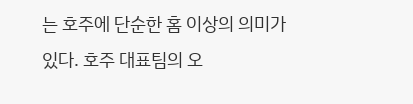는 호주에 단순한 홈 이상의 의미가 있다. 호주 대표팀의 오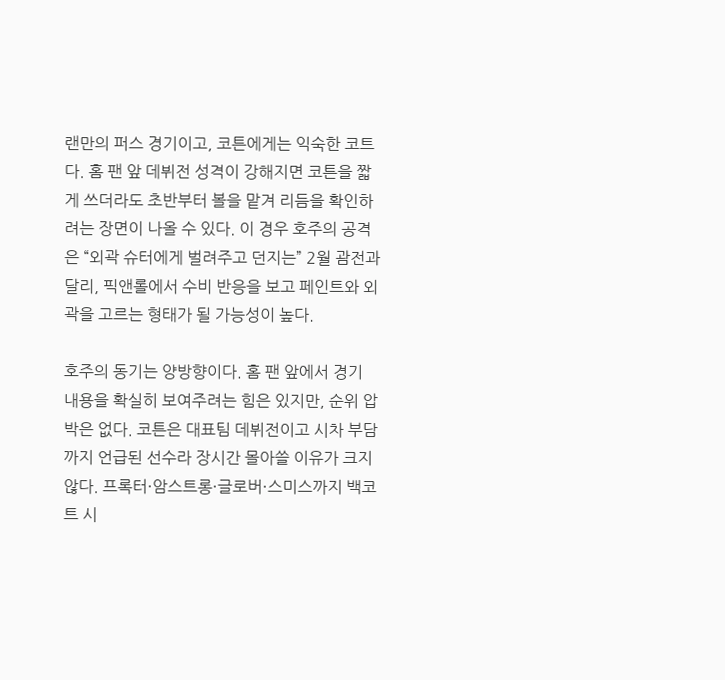랜만의 퍼스 경기이고, 코튼에게는 익숙한 코트다. 홈 팬 앞 데뷔전 성격이 강해지면 코튼을 짧게 쓰더라도 초반부터 볼을 맡겨 리듬을 확인하려는 장면이 나올 수 있다. 이 경우 호주의 공격은 “외곽 슈터에게 벌려주고 던지는” 2월 괌전과 달리, 픽앤롤에서 수비 반응을 보고 페인트와 외곽을 고르는 형태가 될 가능성이 높다.

호주의 동기는 양방향이다. 홈 팬 앞에서 경기 내용을 확실히 보여주려는 힘은 있지만, 순위 압박은 없다. 코튼은 대표팀 데뷔전이고 시차 부담까지 언급된 선수라 장시간 몰아쓸 이유가 크지 않다. 프록터·암스트롱·글로버·스미스까지 백코트 시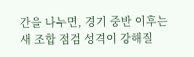간을 나누면, 경기 중반 이후는 새 조합 점검 성격이 강해질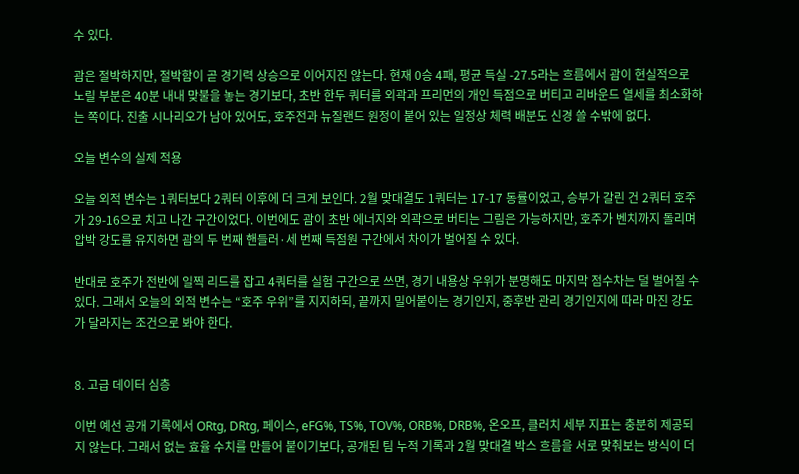수 있다.

괌은 절박하지만, 절박함이 곧 경기력 상승으로 이어지진 않는다. 현재 0승 4패, 평균 득실 -27.5라는 흐름에서 괌이 현실적으로 노릴 부분은 40분 내내 맞불을 놓는 경기보다, 초반 한두 쿼터를 외곽과 프리먼의 개인 득점으로 버티고 리바운드 열세를 최소화하는 쪽이다. 진출 시나리오가 남아 있어도, 호주전과 뉴질랜드 원정이 붙어 있는 일정상 체력 배분도 신경 쓸 수밖에 없다.

오늘 변수의 실제 적용

오늘 외적 변수는 1쿼터보다 2쿼터 이후에 더 크게 보인다. 2월 맞대결도 1쿼터는 17-17 동률이었고, 승부가 갈린 건 2쿼터 호주가 29-16으로 치고 나간 구간이었다. 이번에도 괌이 초반 에너지와 외곽으로 버티는 그림은 가능하지만, 호주가 벤치까지 돌리며 압박 강도를 유지하면 괌의 두 번째 핸들러·세 번째 득점원 구간에서 차이가 벌어질 수 있다.

반대로 호주가 전반에 일찍 리드를 잡고 4쿼터를 실험 구간으로 쓰면, 경기 내용상 우위가 분명해도 마지막 점수차는 덜 벌어질 수 있다. 그래서 오늘의 외적 변수는 “호주 우위”를 지지하되, 끝까지 밀어붙이는 경기인지, 중후반 관리 경기인지에 따라 마진 강도가 달라지는 조건으로 봐야 한다.


8. 고급 데이터 심층

이번 예선 공개 기록에서 ORtg, DRtg, 페이스, eFG%, TS%, TOV%, ORB%, DRB%, 온오프, 클러치 세부 지표는 충분히 제공되지 않는다. 그래서 없는 효율 수치를 만들어 붙이기보다, 공개된 팀 누적 기록과 2월 맞대결 박스 흐름을 서로 맞춰보는 방식이 더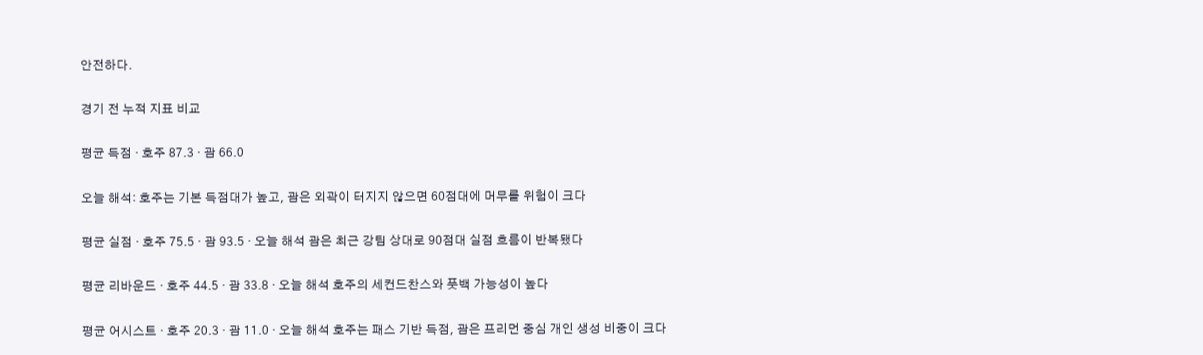안전하다.

경기 전 누적 지표 비교

평균 득점 · 호주 87.3 · 괌 66.0

오늘 해석: 호주는 기본 득점대가 높고, 괌은 외곽이 터지지 않으면 60점대에 머무를 위험이 크다

평균 실점 · 호주 75.5 · 괌 93.5 · 오늘 해석 괌은 최근 강팀 상대로 90점대 실점 흐름이 반복됐다

평균 리바운드 · 호주 44.5 · 괌 33.8 · 오늘 해석 호주의 세컨드찬스와 풋백 가능성이 높다

평균 어시스트 · 호주 20.3 · 괌 11.0 · 오늘 해석 호주는 패스 기반 득점, 괌은 프리먼 중심 개인 생성 비중이 크다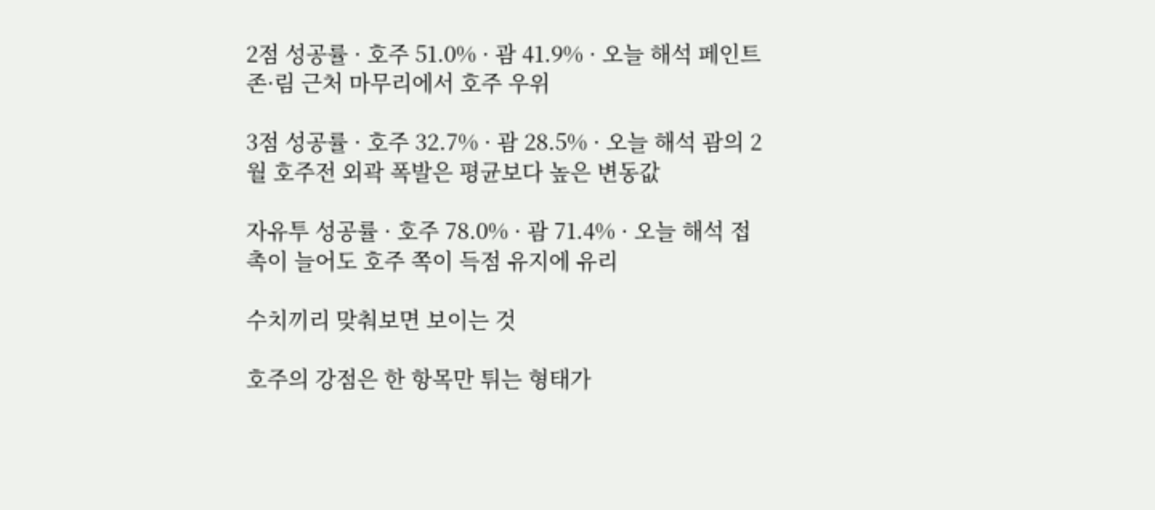2점 성공률 · 호주 51.0% · 괌 41.9% · 오늘 해석 페인트존·림 근처 마무리에서 호주 우위

3점 성공률 · 호주 32.7% · 괌 28.5% · 오늘 해석 괌의 2월 호주전 외곽 폭발은 평균보다 높은 변동값

자유투 성공률 · 호주 78.0% · 괌 71.4% · 오늘 해석 접촉이 늘어도 호주 쪽이 득점 유지에 유리

수치끼리 맞춰보면 보이는 것

호주의 강점은 한 항목만 튀는 형태가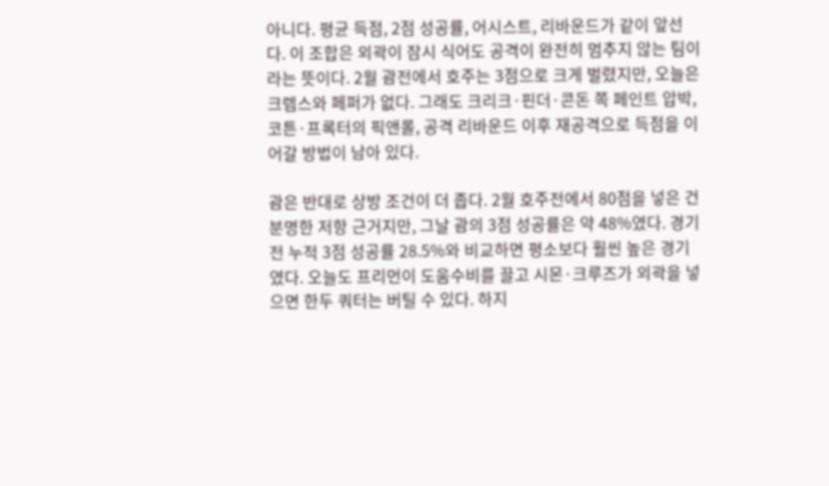아니다. 평균 득점, 2점 성공률, 어시스트, 리바운드가 같이 앞선다. 이 조합은 외곽이 잠시 식어도 공격이 완전히 멈추지 않는 팀이라는 뜻이다. 2월 괌전에서 호주는 3점으로 크게 벌렸지만, 오늘은 크렙스와 페퍼가 없다. 그래도 크리크·핀더·콘돈 쪽 페인트 압박, 코튼·프록터의 픽앤롤, 공격 리바운드 이후 재공격으로 득점을 이어갈 방법이 남아 있다.

괌은 반대로 상방 조건이 더 좁다. 2월 호주전에서 80점을 넣은 건 분명한 저항 근거지만, 그날 괌의 3점 성공률은 약 48%였다. 경기 전 누적 3점 성공률 28.5%와 비교하면 평소보다 훨씬 높은 경기였다. 오늘도 프리먼이 도움수비를 끌고 시몬·크루즈가 외곽을 넣으면 한두 쿼터는 버틸 수 있다. 하지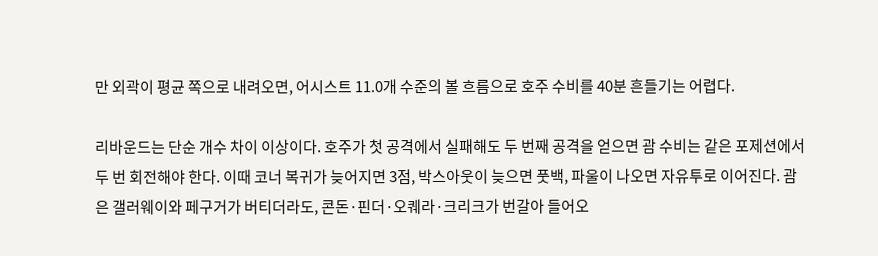만 외곽이 평균 쪽으로 내려오면, 어시스트 11.0개 수준의 볼 흐름으로 호주 수비를 40분 흔들기는 어렵다.

리바운드는 단순 개수 차이 이상이다. 호주가 첫 공격에서 실패해도 두 번째 공격을 얻으면 괌 수비는 같은 포제션에서 두 번 회전해야 한다. 이때 코너 복귀가 늦어지면 3점, 박스아웃이 늦으면 풋백, 파울이 나오면 자유투로 이어진다. 괌은 갤러웨이와 페구거가 버티더라도, 콘돈·핀더·오퀘라·크리크가 번갈아 들어오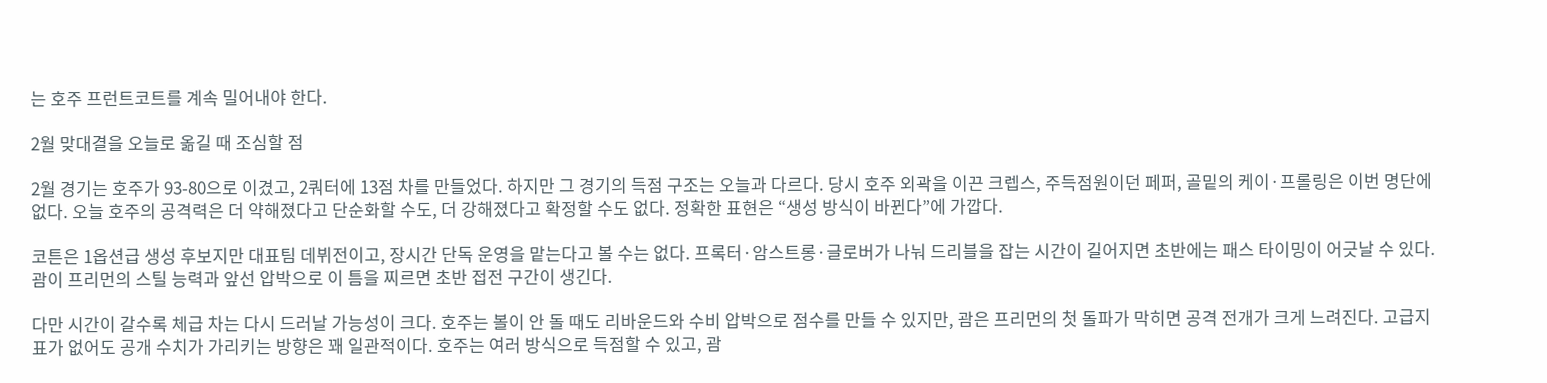는 호주 프런트코트를 계속 밀어내야 한다.

2월 맞대결을 오늘로 옮길 때 조심할 점

2월 경기는 호주가 93-80으로 이겼고, 2쿼터에 13점 차를 만들었다. 하지만 그 경기의 득점 구조는 오늘과 다르다. 당시 호주 외곽을 이끈 크렙스, 주득점원이던 페퍼, 골밑의 케이·프롤링은 이번 명단에 없다. 오늘 호주의 공격력은 더 약해졌다고 단순화할 수도, 더 강해졌다고 확정할 수도 없다. 정확한 표현은 “생성 방식이 바뀐다”에 가깝다.

코튼은 1옵션급 생성 후보지만 대표팀 데뷔전이고, 장시간 단독 운영을 맡는다고 볼 수는 없다. 프록터·암스트롱·글로버가 나눠 드리블을 잡는 시간이 길어지면 초반에는 패스 타이밍이 어긋날 수 있다. 괌이 프리먼의 스틸 능력과 앞선 압박으로 이 틈을 찌르면 초반 접전 구간이 생긴다.

다만 시간이 갈수록 체급 차는 다시 드러날 가능성이 크다. 호주는 볼이 안 돌 때도 리바운드와 수비 압박으로 점수를 만들 수 있지만, 괌은 프리먼의 첫 돌파가 막히면 공격 전개가 크게 느려진다. 고급지표가 없어도 공개 수치가 가리키는 방향은 꽤 일관적이다. 호주는 여러 방식으로 득점할 수 있고, 괌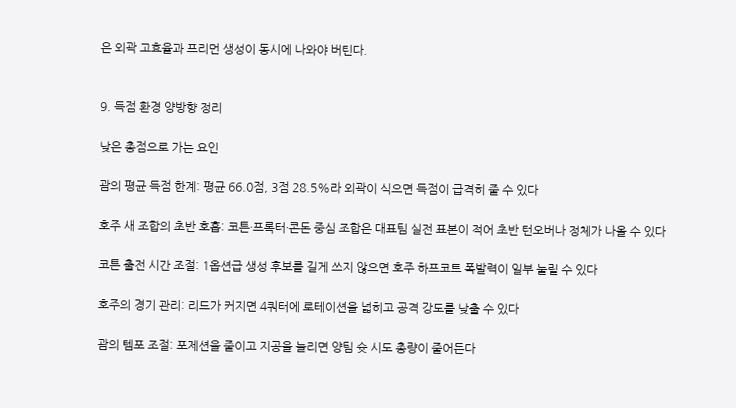은 외곽 고효율과 프리먼 생성이 동시에 나와야 버틴다.


9. 득점 환경 양방향 정리

낮은 총점으로 가는 요인

괌의 평균 득점 한계: 평균 66.0점, 3점 28.5%라 외곽이 식으면 득점이 급격히 줄 수 있다

호주 새 조합의 초반 호흡: 코튼·프록터·콘돈 중심 조합은 대표팀 실전 표본이 적어 초반 턴오버나 정체가 나올 수 있다

코튼 출전 시간 조절: 1옵션급 생성 후보를 길게 쓰지 않으면 호주 하프코트 폭발력이 일부 눌릴 수 있다

호주의 경기 관리: 리드가 커지면 4쿼터에 로테이션을 넓히고 공격 강도를 낮출 수 있다

괌의 템포 조절: 포제션을 줄이고 지공을 늘리면 양팀 슛 시도 총량이 줄어든다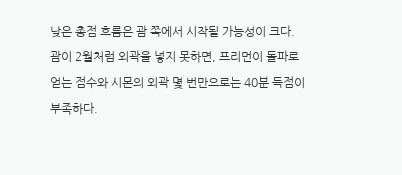낮은 총점 흐름은 괌 쪽에서 시작될 가능성이 크다. 괌이 2월처럼 외곽을 넣지 못하면, 프리먼이 돌파로 얻는 점수와 시몬의 외곽 몇 번만으로는 40분 득점이 부족하다.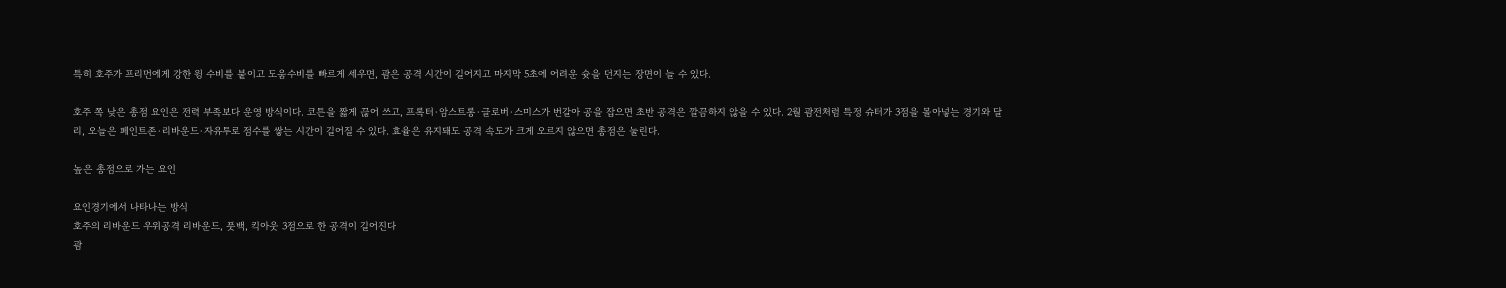특히 호주가 프리먼에게 강한 윙 수비를 붙이고 도움수비를 빠르게 세우면, 괌은 공격 시간이 길어지고 마지막 5초에 어려운 슛을 던지는 장면이 늘 수 있다.

호주 쪽 낮은 총점 요인은 전력 부족보다 운영 방식이다. 코튼을 짧게 끊어 쓰고, 프록터·암스트롱·글로버·스미스가 번갈아 공을 잡으면 초반 공격은 깔끔하지 않을 수 있다. 2월 괌전처럼 특정 슈터가 3점을 몰아넣는 경기와 달리, 오늘은 페인트존·리바운드·자유투로 점수를 쌓는 시간이 길어질 수 있다. 효율은 유지돼도 공격 속도가 크게 오르지 않으면 총점은 눌린다.

높은 총점으로 가는 요인

요인경기에서 나타나는 방식
호주의 리바운드 우위공격 리바운드, 풋백, 킥아웃 3점으로 한 공격이 길어진다
괌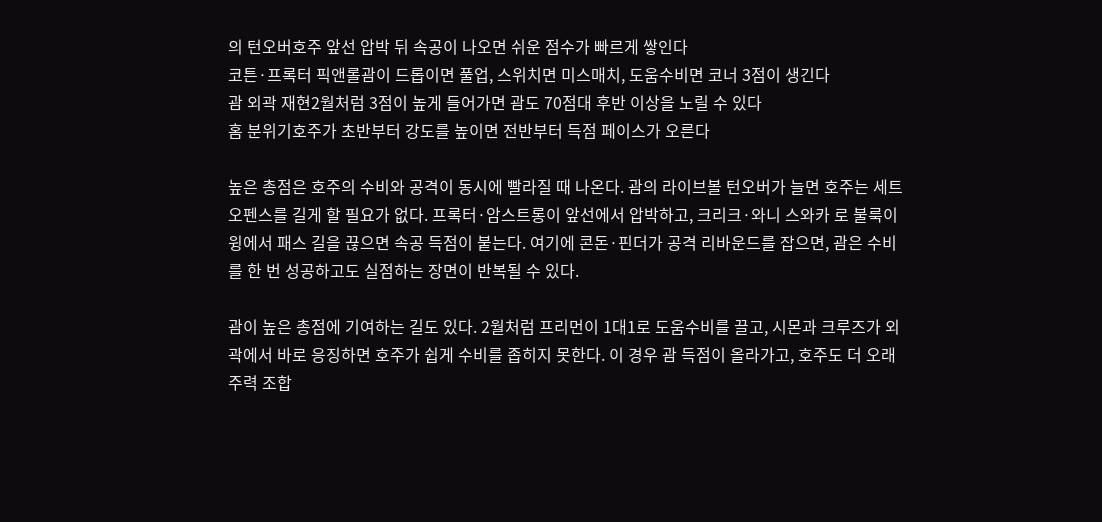의 턴오버호주 앞선 압박 뒤 속공이 나오면 쉬운 점수가 빠르게 쌓인다
코튼·프록터 픽앤롤괌이 드롭이면 풀업, 스위치면 미스매치, 도움수비면 코너 3점이 생긴다
괌 외곽 재현2월처럼 3점이 높게 들어가면 괌도 70점대 후반 이상을 노릴 수 있다
홈 분위기호주가 초반부터 강도를 높이면 전반부터 득점 페이스가 오른다

높은 총점은 호주의 수비와 공격이 동시에 빨라질 때 나온다. 괌의 라이브볼 턴오버가 늘면 호주는 세트오펜스를 길게 할 필요가 없다. 프록터·암스트롱이 앞선에서 압박하고, 크리크·와니 스와카 로 불룩이 윙에서 패스 길을 끊으면 속공 득점이 붙는다. 여기에 콘돈·핀더가 공격 리바운드를 잡으면, 괌은 수비를 한 번 성공하고도 실점하는 장면이 반복될 수 있다.

괌이 높은 총점에 기여하는 길도 있다. 2월처럼 프리먼이 1대1로 도움수비를 끌고, 시몬과 크루즈가 외곽에서 바로 응징하면 호주가 쉽게 수비를 좁히지 못한다. 이 경우 괌 득점이 올라가고, 호주도 더 오래 주력 조합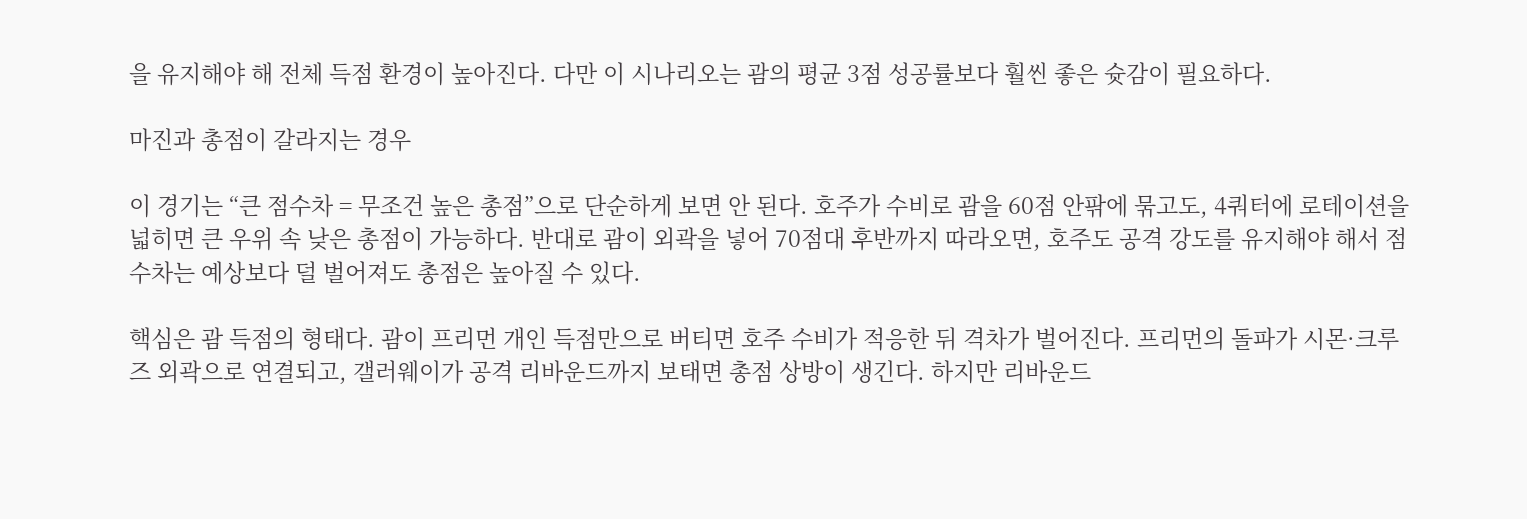을 유지해야 해 전체 득점 환경이 높아진다. 다만 이 시나리오는 괌의 평균 3점 성공률보다 훨씬 좋은 슛감이 필요하다.

마진과 총점이 갈라지는 경우

이 경기는 “큰 점수차 = 무조건 높은 총점”으로 단순하게 보면 안 된다. 호주가 수비로 괌을 60점 안팎에 묶고도, 4쿼터에 로테이션을 넓히면 큰 우위 속 낮은 총점이 가능하다. 반대로 괌이 외곽을 넣어 70점대 후반까지 따라오면, 호주도 공격 강도를 유지해야 해서 점수차는 예상보다 덜 벌어져도 총점은 높아질 수 있다.

핵심은 괌 득점의 형태다. 괌이 프리먼 개인 득점만으로 버티면 호주 수비가 적응한 뒤 격차가 벌어진다. 프리먼의 돌파가 시몬·크루즈 외곽으로 연결되고, 갤러웨이가 공격 리바운드까지 보태면 총점 상방이 생긴다. 하지만 리바운드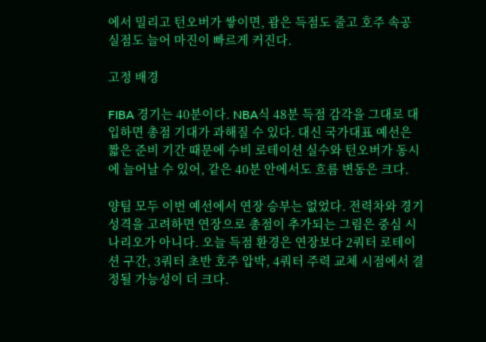에서 밀리고 턴오버가 쌓이면, 괌은 득점도 줄고 호주 속공 실점도 늘어 마진이 빠르게 커진다.

고정 배경

FIBA 경기는 40분이다. NBA식 48분 득점 감각을 그대로 대입하면 총점 기대가 과해질 수 있다. 대신 국가대표 예선은 짧은 준비 기간 때문에 수비 로테이션 실수와 턴오버가 동시에 늘어날 수 있어, 같은 40분 안에서도 흐름 변동은 크다.

양팀 모두 이번 예선에서 연장 승부는 없었다. 전력차와 경기 성격을 고려하면 연장으로 총점이 추가되는 그림은 중심 시나리오가 아니다. 오늘 득점 환경은 연장보다 2쿼터 로테이션 구간, 3쿼터 초반 호주 압박, 4쿼터 주력 교체 시점에서 결정될 가능성이 더 크다.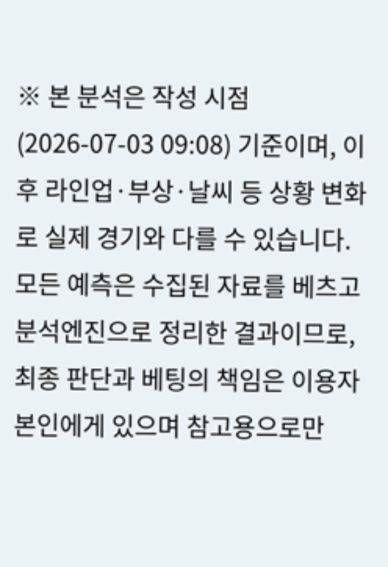※ 본 분석은 작성 시점(2026-07-03 09:08) 기준이며, 이후 라인업·부상·날씨 등 상황 변화로 실제 경기와 다를 수 있습니다. 모든 예측은 수집된 자료를 베츠고 분석엔진으로 정리한 결과이므로, 최종 판단과 베팅의 책임은 이용자 본인에게 있으며 참고용으로만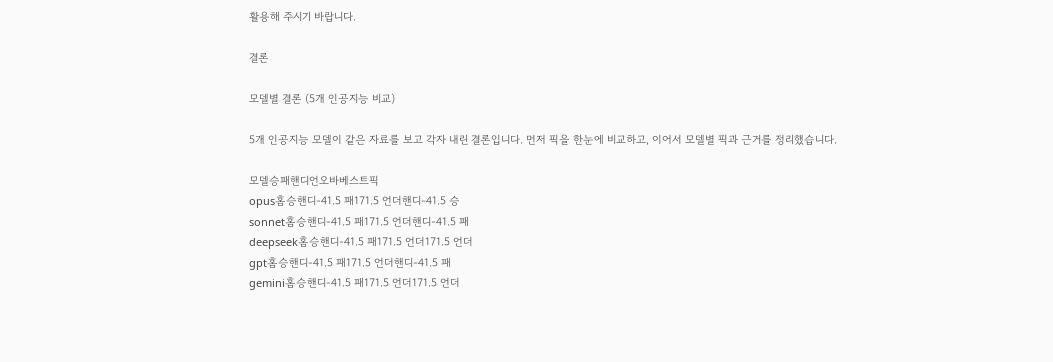활용해 주시기 바랍니다.

결론

모델별 결론 (5개 인공지능 비교)

5개 인공지능 모델이 같은 자료를 보고 각자 내린 결론입니다. 먼저 픽을 한눈에 비교하고, 이어서 모델별 픽과 근거를 정리했습니다.

모델승패핸디언오바베스트픽
opus홈승핸디-41.5 패171.5 언더핸디-41.5 승
sonnet홈승핸디-41.5 패171.5 언더핸디-41.5 패
deepseek홈승핸디-41.5 패171.5 언더171.5 언더
gpt홈승핸디-41.5 패171.5 언더핸디-41.5 패
gemini홈승핸디-41.5 패171.5 언더171.5 언더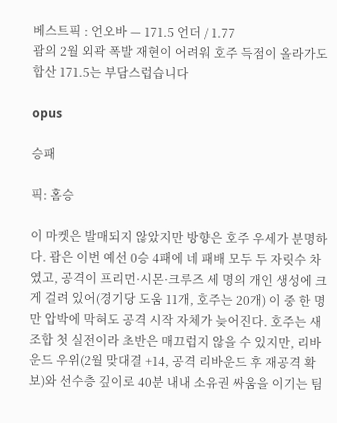베스트픽 : 언오바 — 171.5 언더 / 1.77
괌의 2월 외곽 폭발 재현이 어려워 호주 득점이 올라가도 합산 171.5는 부담스럽습니다

opus

승패

픽: 홈승

이 마켓은 발매되지 않았지만 방향은 호주 우세가 분명하다. 괌은 이번 예선 0승 4패에 네 패배 모두 두 자릿수 차였고, 공격이 프리먼·시몬·크루즈 세 명의 개인 생성에 크게 걸려 있어(경기당 도움 11개, 호주는 20개) 이 중 한 명만 압박에 막혀도 공격 시작 자체가 늦어진다. 호주는 새 조합 첫 실전이라 초반은 매끄럽지 않을 수 있지만, 리바운드 우위(2월 맞대결 +14, 공격 리바운드 후 재공격 확보)와 선수층 깊이로 40분 내내 소유권 싸움을 이기는 팀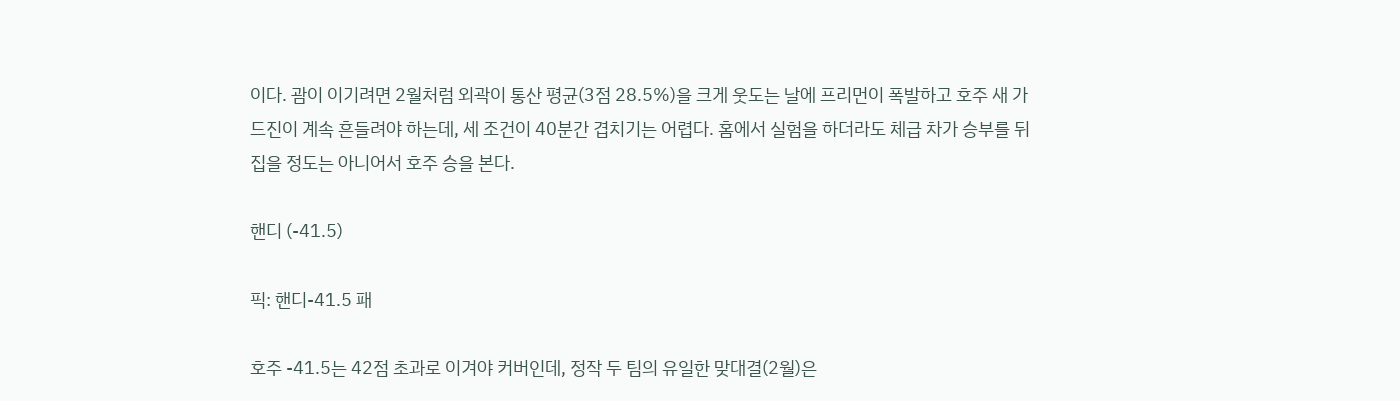이다. 괌이 이기려면 2월처럼 외곽이 통산 평균(3점 28.5%)을 크게 웃도는 날에 프리먼이 폭발하고 호주 새 가드진이 계속 흔들려야 하는데, 세 조건이 40분간 겹치기는 어렵다. 홈에서 실험을 하더라도 체급 차가 승부를 뒤집을 정도는 아니어서 호주 승을 본다.

핸디 (-41.5)

픽: 핸디-41.5 패

호주 -41.5는 42점 초과로 이겨야 커버인데, 정작 두 팀의 유일한 맞대결(2월)은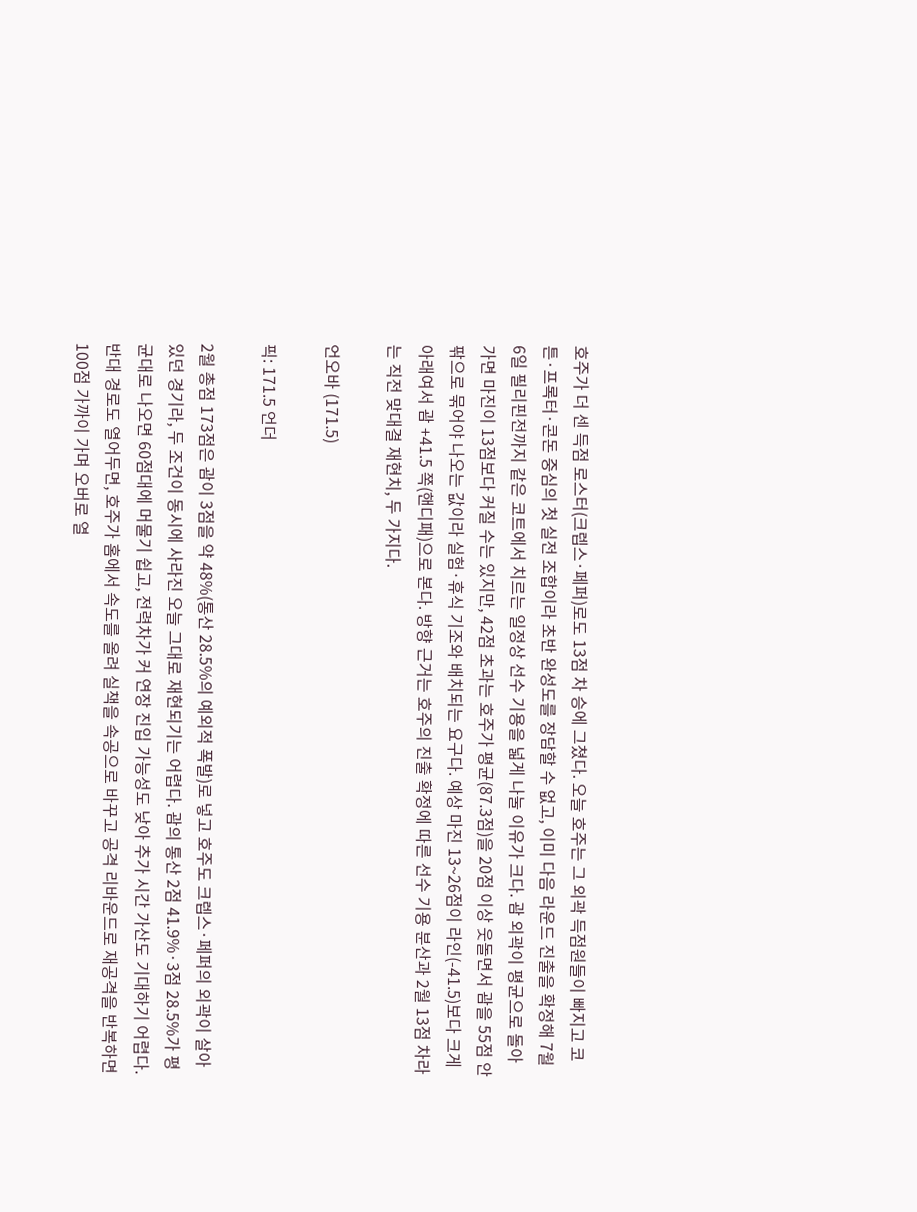호주가 더 센 득점 로스터(크렙스·페퍼)로도 13점 차 승에 그쳤다. 오늘 호주는 그 외곽 득점원들이 빠지고 코튼·프록터·콘돈 중심의 첫 실전 조합이라 초반 완성도를 장담할 수 없고, 이미 다음 라운드 진출을 확정해 7월 6일 필리핀전까지 같은 코트에서 치르는 일정상 선수 기용을 넓게 나눌 이유가 크다. 괌 외곽이 평균으로 돌아가면 마진이 13점보다 커질 수는 있지만, 42점 초과는 호주가 평균(87.3점)을 20점 이상 웃돌면서 괌을 55점 안팎으로 묶어야 나오는 값이라 실험·휴식 기조와 배치되는 요구다. 예상 마진 13~26점이 라인(-41.5)보다 크게 아래여서 괌 +41.5 쪽(핸디패)으로 본다. 방향 근거는 호주의 진출 확정에 따른 선수 기용 분산과 2월 13점 차라는 직전 맞대결 재현치, 두 가지다.

언오바 (171.5)

픽: 171.5 언더

2월 총점 173점은 괌이 3점을 약 48%(통산 28.5%의 예외적 폭발)로 넣고 호주도 크렙스·페퍼의 외곽이 살아 있던 경기라, 두 조건이 동시에 사라진 오늘 그대로 재현되기는 어렵다. 괌의 통산 2점 41.9%·3점 28.5%가 평균대로 나오면 60점대에 머물기 쉽고, 전력차가 커 연장 진입 가능성도 낮아 추가 시간 가산도 기대하기 어렵다. 반대 경로도 열어두면, 호주가 홈에서 속도를 올려 실책을 속공으로 바꾸고 공격 리바운드로 재공격을 반복하면 100점 가까이 가며 오버로 열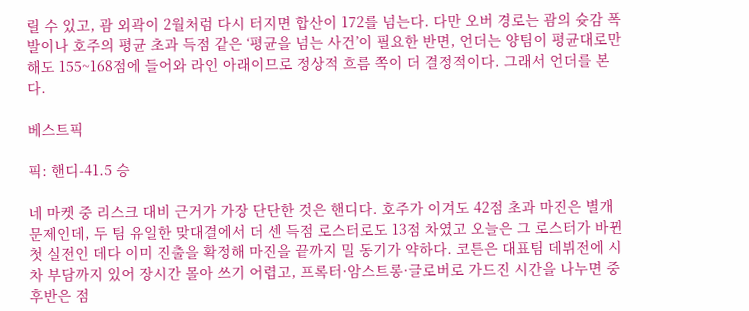릴 수 있고, 괌 외곽이 2월처럼 다시 터지면 합산이 172를 넘는다. 다만 오버 경로는 괌의 슛감 폭발이나 호주의 평균 초과 득점 같은 ‘평균을 넘는 사건’이 필요한 반면, 언더는 양팀이 평균대로만 해도 155~168점에 들어와 라인 아래이므로 정상적 흐름 쪽이 더 결정적이다. 그래서 언더를 본다.

베스트픽

픽: 핸디-41.5 승

네 마켓 중 리스크 대비 근거가 가장 단단한 것은 핸디다. 호주가 이겨도 42점 초과 마진은 별개 문제인데, 두 팀 유일한 맞대결에서 더 센 득점 로스터로도 13점 차였고 오늘은 그 로스터가 바뀐 첫 실전인 데다 이미 진출을 확정해 마진을 끝까지 밀 동기가 약하다. 코튼은 대표팀 데뷔전에 시차 부담까지 있어 장시간 몰아 쓰기 어렵고, 프록터·암스트롱·글로버로 가드진 시간을 나누면 중후반은 점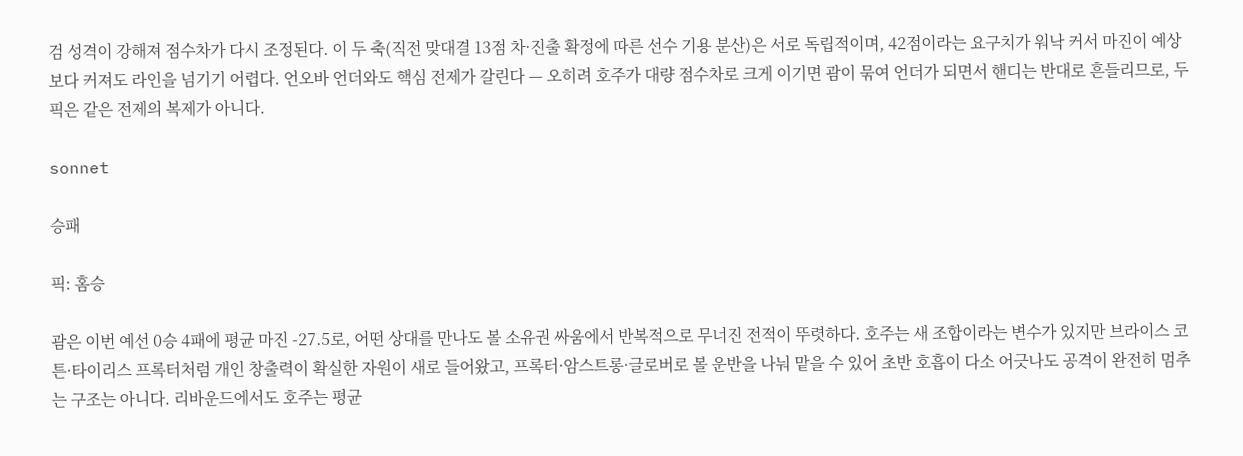검 성격이 강해져 점수차가 다시 조정된다. 이 두 축(직전 맞대결 13점 차·진출 확정에 따른 선수 기용 분산)은 서로 독립적이며, 42점이라는 요구치가 워낙 커서 마진이 예상보다 커져도 라인을 넘기기 어렵다. 언오바 언더와도 핵심 전제가 갈린다 — 오히려 호주가 대량 점수차로 크게 이기면 괌이 묶여 언더가 되면서 핸디는 반대로 흔들리므로, 두 픽은 같은 전제의 복제가 아니다.

sonnet

승패

픽: 홈승

괌은 이번 예선 0승 4패에 평균 마진 -27.5로, 어떤 상대를 만나도 볼 소유권 싸움에서 반복적으로 무너진 전적이 뚜렷하다. 호주는 새 조합이라는 변수가 있지만 브라이스 코튼·타이리스 프록터처럼 개인 창출력이 확실한 자원이 새로 들어왔고, 프록터·암스트롱·글로버로 볼 운반을 나눠 맡을 수 있어 초반 호흡이 다소 어긋나도 공격이 완전히 멈추는 구조는 아니다. 리바운드에서도 호주는 평균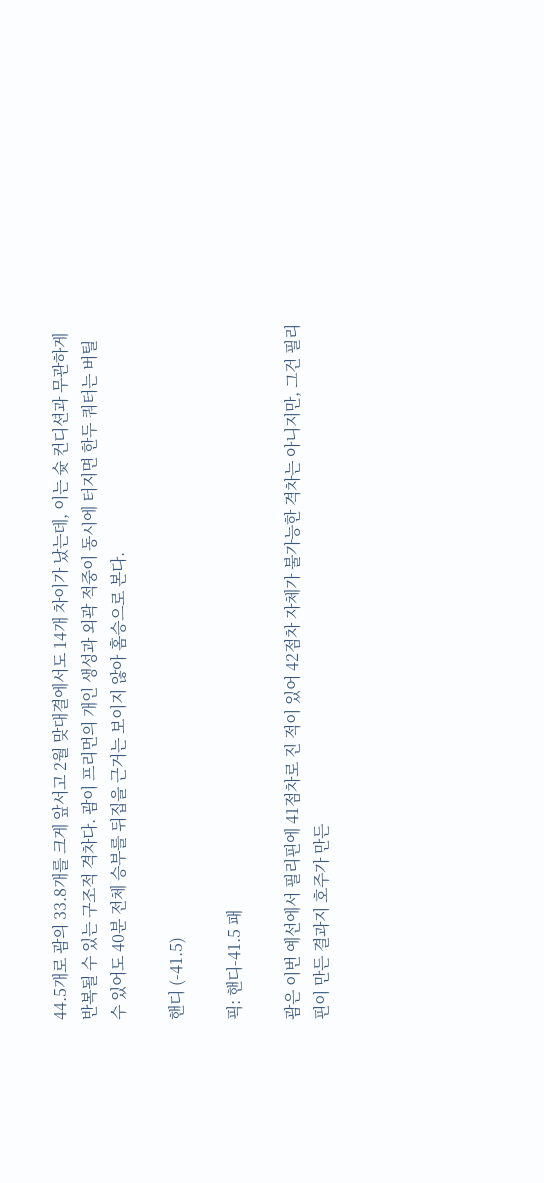44.5개로 괌의 33.8개를 크게 앞서고 2월 맞대결에서도 14개 차이가 났는데, 이는 슛 컨디션과 무관하게 반복될 수 있는 구조적 격차다. 괌이 프리먼의 개인 생성과 외곽 적중이 동시에 터지면 한두 쿼터는 버틸 수 있어도 40분 전체 승부를 뒤집을 근거는 보이지 않아 홈승으로 본다.

핸디 (-41.5)

픽: 핸디-41.5 패

괌은 이번 예선에서 필리핀에 41점차로 진 적이 있어 42점차 자체가 불가능한 격차는 아니지만, 그건 필리핀이 만든 결과지 호주가 만든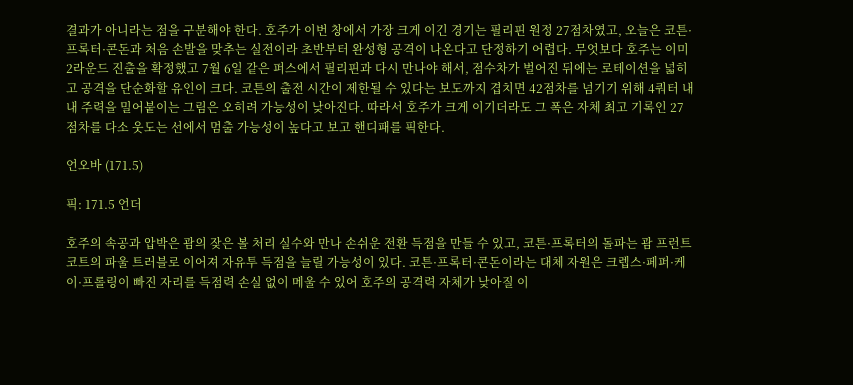결과가 아니라는 점을 구분해야 한다. 호주가 이번 창에서 가장 크게 이긴 경기는 필리핀 원정 27점차였고, 오늘은 코튼·프록터·콘돈과 처음 손발을 맞추는 실전이라 초반부터 완성형 공격이 나온다고 단정하기 어렵다. 무엇보다 호주는 이미 2라운드 진출을 확정했고 7월 6일 같은 퍼스에서 필리핀과 다시 만나야 해서, 점수차가 벌어진 뒤에는 로테이션을 넓히고 공격을 단순화할 유인이 크다. 코튼의 출전 시간이 제한될 수 있다는 보도까지 겹치면 42점차를 넘기기 위해 4쿼터 내내 주력을 밀어붙이는 그림은 오히려 가능성이 낮아진다. 따라서 호주가 크게 이기더라도 그 폭은 자체 최고 기록인 27점차를 다소 웃도는 선에서 멈출 가능성이 높다고 보고 핸디패를 픽한다.

언오바 (171.5)

픽: 171.5 언더

호주의 속공과 압박은 괌의 잦은 볼 처리 실수와 만나 손쉬운 전환 득점을 만들 수 있고, 코튼·프록터의 돌파는 괌 프런트코트의 파울 트러블로 이어져 자유투 득점을 늘릴 가능성이 있다. 코튼·프록터·콘돈이라는 대체 자원은 크렙스·페퍼·케이·프롤링이 빠진 자리를 득점력 손실 없이 메울 수 있어 호주의 공격력 자체가 낮아질 이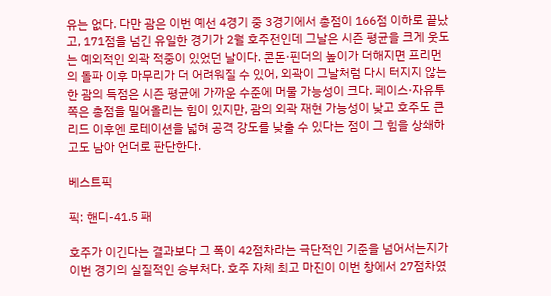유는 없다. 다만 괌은 이번 예선 4경기 중 3경기에서 총점이 166점 이하로 끝났고, 171점을 넘긴 유일한 경기가 2월 호주전인데 그날은 시즌 평균을 크게 웃도는 예외적인 외곽 적중이 있었던 날이다. 콘돈·핀더의 높이가 더해지면 프리먼의 돌파 이후 마무리가 더 어려워질 수 있어, 외곽이 그날처럼 다시 터지지 않는 한 괌의 득점은 시즌 평균에 가까운 수준에 머물 가능성이 크다. 페이스·자유투 쪽은 총점을 밀어올리는 힘이 있지만, 괌의 외곽 재현 가능성이 낮고 호주도 큰 리드 이후엔 로테이션을 넓혀 공격 강도를 낮출 수 있다는 점이 그 힘을 상쇄하고도 남아 언더로 판단한다.

베스트픽

픽: 핸디-41.5 패

호주가 이긴다는 결과보다 그 폭이 42점차라는 극단적인 기준을 넘어서는지가 이번 경기의 실질적인 승부처다. 호주 자체 최고 마진이 이번 창에서 27점차였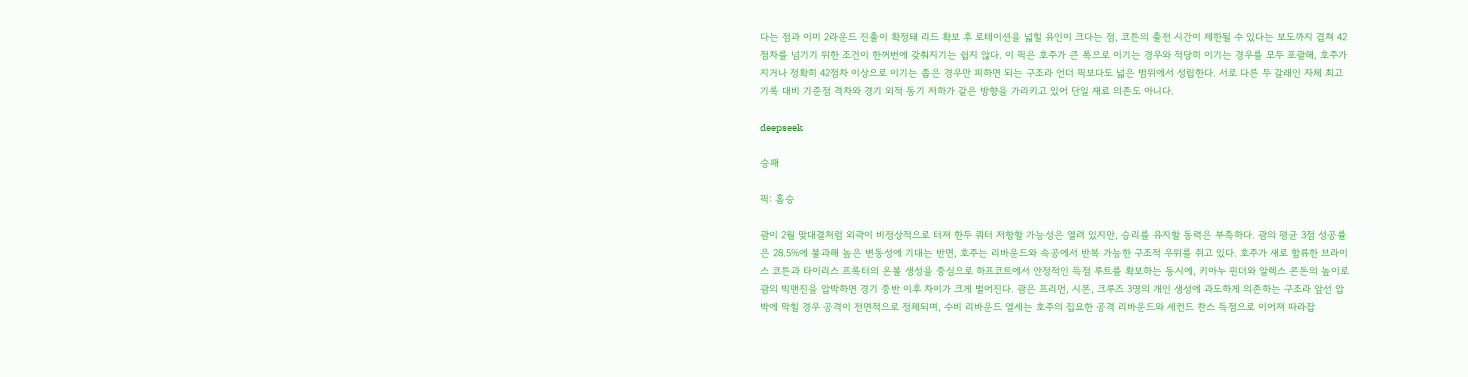다는 점과 이미 2라운드 진출이 확정돼 리드 확보 후 로테이션을 넓힐 유인이 크다는 점, 코튼의 출전 시간이 제한될 수 있다는 보도까지 겹쳐 42점차를 넘기기 위한 조건이 한꺼번에 갖춰지기는 쉽지 않다. 이 픽은 호주가 큰 폭으로 이기는 경우와 적당히 이기는 경우를 모두 포괄해, 호주가 지거나 정확히 42점차 이상으로 이기는 좁은 경우만 피하면 되는 구조라 언더 픽보다도 넓은 범위에서 성립한다. 서로 다른 두 갈래인 자체 최고 기록 대비 기준점 격차와 경기 외적 동기 저하가 같은 방향을 가리키고 있어 단일 재료 의존도 아니다.

deepseek

승패

픽: 홈승

괌이 2월 맞대결처럼 외곽이 비정상적으로 터져 한두 쿼터 저항할 가능성은 열려 있지만, 승리를 유지할 동력은 부족하다. 괌의 평균 3점 성공률은 28.5%에 불과해 높은 변동성에 기대는 반면, 호주는 리바운드와 속공에서 반복 가능한 구조적 우위를 쥐고 있다. 호주가 새로 합류한 브라이스 코튼과 타이리스 프록터의 온볼 생성을 중심으로 하프코트에서 안정적인 득점 루트를 확보하는 동시에, 키아누 핀더와 알렉스 콘돈의 높이로 괌의 빅맨진을 압박하면 경기 중반 이후 차이가 크게 벌어진다. 괌은 프리먼, 시몬, 크루즈 3명의 개인 생성에 과도하게 의존하는 구조라 앞선 압박에 막힐 경우 공격이 전면적으로 정체되며, 수비 리바운드 열세는 호주의 집요한 공격 리바운드와 세컨드 찬스 득점으로 이어져 따라잡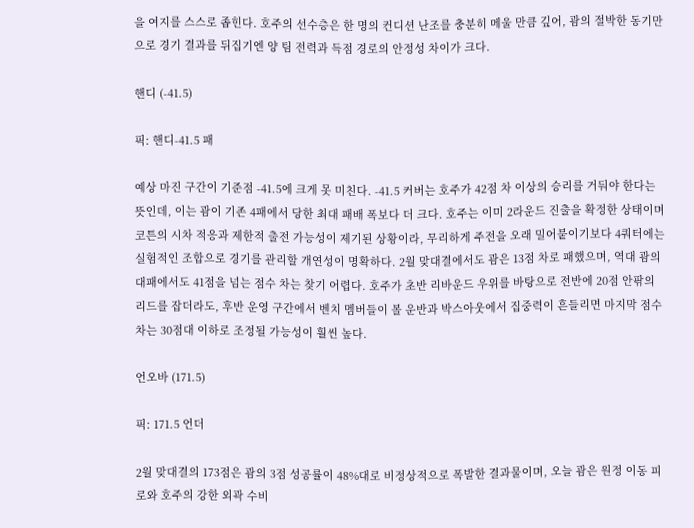을 여지를 스스로 좁힌다. 호주의 선수층은 한 명의 컨디션 난조를 충분히 메울 만큼 깊어, 괌의 절박한 동기만으로 경기 결과를 뒤집기엔 양 팀 전력과 득점 경로의 안정성 차이가 크다.

핸디 (-41.5)

픽: 핸디-41.5 패

예상 마진 구간이 기준점 -41.5에 크게 못 미친다. -41.5 커버는 호주가 42점 차 이상의 승리를 거둬야 한다는 뜻인데, 이는 괌이 기존 4패에서 당한 최대 패배 폭보다 더 크다. 호주는 이미 2라운드 진출을 확정한 상태이며 코튼의 시차 적응과 제한적 출전 가능성이 제기된 상황이라, 무리하게 주전을 오래 밀어붙이기보다 4쿼터에는 실험적인 조합으로 경기를 관리할 개연성이 명확하다. 2월 맞대결에서도 괌은 13점 차로 패했으며, 역대 괌의 대패에서도 41점을 넘는 점수 차는 찾기 어렵다. 호주가 초반 리바운드 우위를 바탕으로 전반에 20점 안팎의 리드를 잡더라도, 후반 운영 구간에서 벤치 멤버들이 볼 운반과 박스아웃에서 집중력이 흔들리면 마지막 점수 차는 30점대 이하로 조정될 가능성이 훨씬 높다.

언오바 (171.5)

픽: 171.5 언더

2월 맞대결의 173점은 괌의 3점 성공률이 48%대로 비정상적으로 폭발한 결과물이며, 오늘 괌은 원정 이동 피로와 호주의 강한 외곽 수비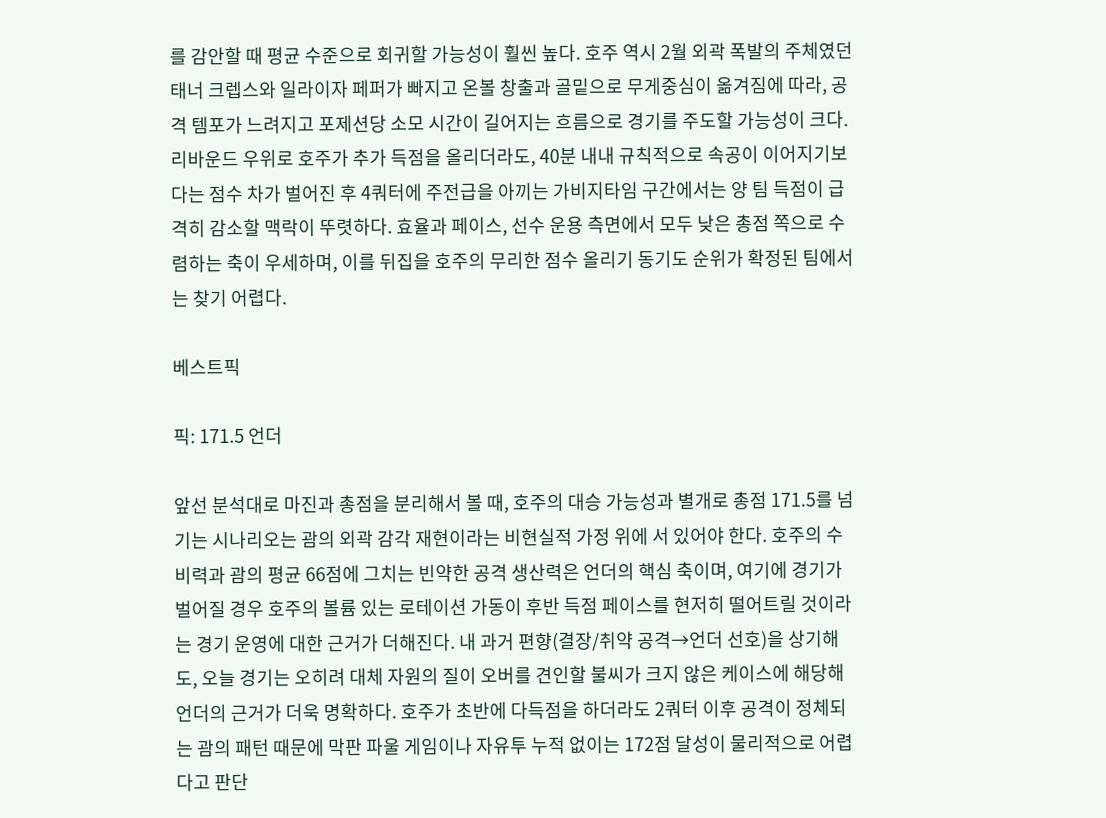를 감안할 때 평균 수준으로 회귀할 가능성이 훨씬 높다. 호주 역시 2월 외곽 폭발의 주체였던 태너 크렙스와 일라이자 페퍼가 빠지고 온볼 창출과 골밑으로 무게중심이 옮겨짐에 따라, 공격 템포가 느려지고 포제션당 소모 시간이 길어지는 흐름으로 경기를 주도할 가능성이 크다. 리바운드 우위로 호주가 추가 득점을 올리더라도, 40분 내내 규칙적으로 속공이 이어지기보다는 점수 차가 벌어진 후 4쿼터에 주전급을 아끼는 가비지타임 구간에서는 양 팀 득점이 급격히 감소할 맥락이 뚜렷하다. 효율과 페이스, 선수 운용 측면에서 모두 낮은 총점 쪽으로 수렴하는 축이 우세하며, 이를 뒤집을 호주의 무리한 점수 올리기 동기도 순위가 확정된 팀에서는 찾기 어렵다.

베스트픽

픽: 171.5 언더

앞선 분석대로 마진과 총점을 분리해서 볼 때, 호주의 대승 가능성과 별개로 총점 171.5를 넘기는 시나리오는 괌의 외곽 감각 재현이라는 비현실적 가정 위에 서 있어야 한다. 호주의 수비력과 괌의 평균 66점에 그치는 빈약한 공격 생산력은 언더의 핵심 축이며, 여기에 경기가 벌어질 경우 호주의 볼륨 있는 로테이션 가동이 후반 득점 페이스를 현저히 떨어트릴 것이라는 경기 운영에 대한 근거가 더해진다. 내 과거 편향(결장/취약 공격→언더 선호)을 상기해도, 오늘 경기는 오히려 대체 자원의 질이 오버를 견인할 불씨가 크지 않은 케이스에 해당해 언더의 근거가 더욱 명확하다. 호주가 초반에 다득점을 하더라도 2쿼터 이후 공격이 정체되는 괌의 패턴 때문에 막판 파울 게임이나 자유투 누적 없이는 172점 달성이 물리적으로 어렵다고 판단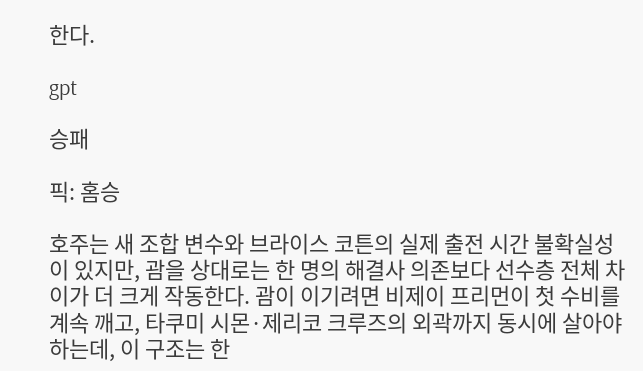한다.

gpt

승패

픽: 홈승

호주는 새 조합 변수와 브라이스 코튼의 실제 출전 시간 불확실성이 있지만, 괌을 상대로는 한 명의 해결사 의존보다 선수층 전체 차이가 더 크게 작동한다. 괌이 이기려면 비제이 프리먼이 첫 수비를 계속 깨고, 타쿠미 시몬·제리코 크루즈의 외곽까지 동시에 살아야 하는데, 이 구조는 한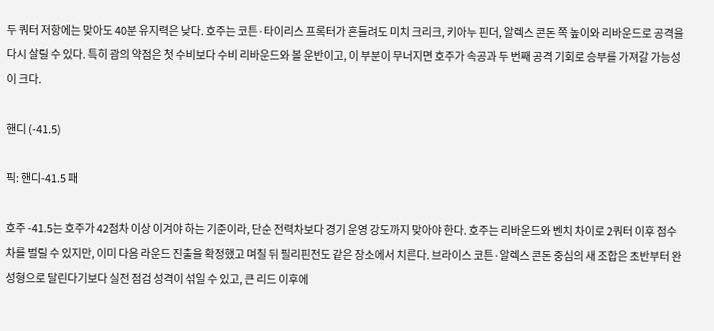두 쿼터 저항에는 맞아도 40분 유지력은 낮다. 호주는 코튼·타이리스 프록터가 흔들려도 미치 크리크, 키아누 핀더, 알렉스 콘돈 쪽 높이와 리바운드로 공격을 다시 살릴 수 있다. 특히 괌의 약점은 첫 수비보다 수비 리바운드와 볼 운반이고, 이 부분이 무너지면 호주가 속공과 두 번째 공격 기회로 승부를 가져갈 가능성이 크다.

핸디 (-41.5)

픽: 핸디-41.5 패

호주 -41.5는 호주가 42점차 이상 이겨야 하는 기준이라, 단순 전력차보다 경기 운영 강도까지 맞아야 한다. 호주는 리바운드와 벤치 차이로 2쿼터 이후 점수차를 벌릴 수 있지만, 이미 다음 라운드 진출을 확정했고 며칠 뒤 필리핀전도 같은 장소에서 치른다. 브라이스 코튼·알렉스 콘돈 중심의 새 조합은 초반부터 완성형으로 달린다기보다 실전 점검 성격이 섞일 수 있고, 큰 리드 이후에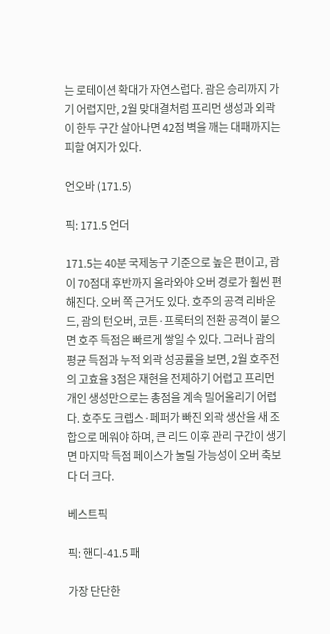는 로테이션 확대가 자연스럽다. 괌은 승리까지 가기 어렵지만, 2월 맞대결처럼 프리먼 생성과 외곽이 한두 구간 살아나면 42점 벽을 깨는 대패까지는 피할 여지가 있다.

언오바 (171.5)

픽: 171.5 언더

171.5는 40분 국제농구 기준으로 높은 편이고, 괌이 70점대 후반까지 올라와야 오버 경로가 훨씬 편해진다. 오버 쪽 근거도 있다. 호주의 공격 리바운드, 괌의 턴오버, 코튼·프록터의 전환 공격이 붙으면 호주 득점은 빠르게 쌓일 수 있다. 그러나 괌의 평균 득점과 누적 외곽 성공률을 보면, 2월 호주전의 고효율 3점은 재현을 전제하기 어렵고 프리먼 개인 생성만으로는 총점을 계속 밀어올리기 어렵다. 호주도 크렙스·페퍼가 빠진 외곽 생산을 새 조합으로 메워야 하며, 큰 리드 이후 관리 구간이 생기면 마지막 득점 페이스가 눌릴 가능성이 오버 축보다 더 크다.

베스트픽

픽: 핸디-41.5 패

가장 단단한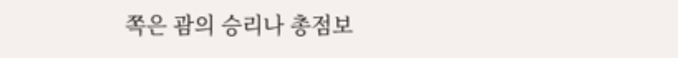쪽은 괌의 승리나 총점보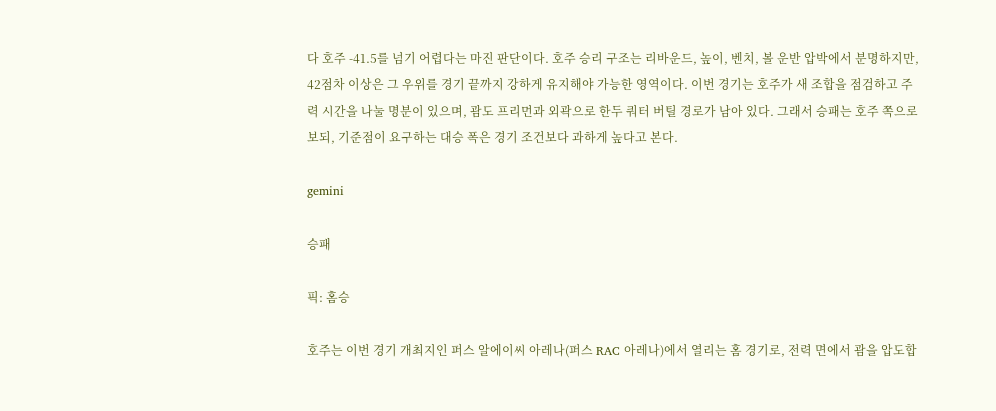다 호주 -41.5를 넘기 어렵다는 마진 판단이다. 호주 승리 구조는 리바운드, 높이, 벤치, 볼 운반 압박에서 분명하지만, 42점차 이상은 그 우위를 경기 끝까지 강하게 유지해야 가능한 영역이다. 이번 경기는 호주가 새 조합을 점검하고 주력 시간을 나눌 명분이 있으며, 괌도 프리먼과 외곽으로 한두 쿼터 버틸 경로가 남아 있다. 그래서 승패는 호주 쪽으로 보되, 기준점이 요구하는 대승 폭은 경기 조건보다 과하게 높다고 본다.

gemini

승패

픽: 홈승

호주는 이번 경기 개최지인 퍼스 알에이씨 아레나(퍼스 RAC 아레나)에서 열리는 홈 경기로, 전력 면에서 괌을 압도합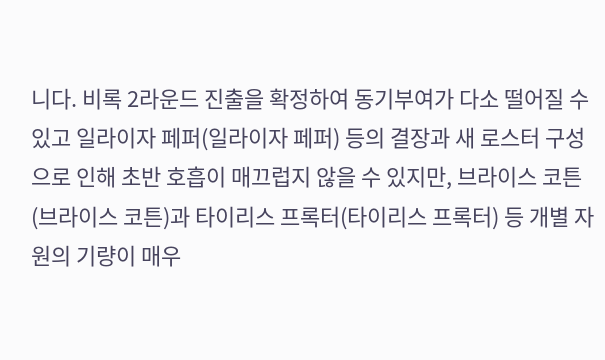니다. 비록 2라운드 진출을 확정하여 동기부여가 다소 떨어질 수 있고 일라이자 페퍼(일라이자 페퍼) 등의 결장과 새 로스터 구성으로 인해 초반 호흡이 매끄럽지 않을 수 있지만, 브라이스 코튼(브라이스 코튼)과 타이리스 프록터(타이리스 프록터) 등 개별 자원의 기량이 매우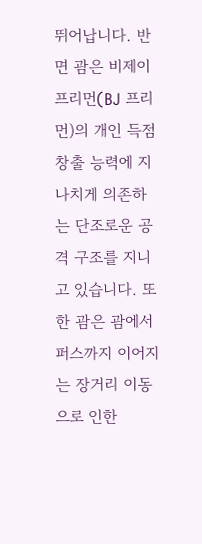뛰어납니다. 반면 괌은 비제이 프리먼(BJ 프리먼)의 개인 득점 창출 능력에 지나치게 의존하는 단조로운 공격 구조를 지니고 있습니다. 또한 괌은 괌에서 퍼스까지 이어지는 장거리 이동으로 인한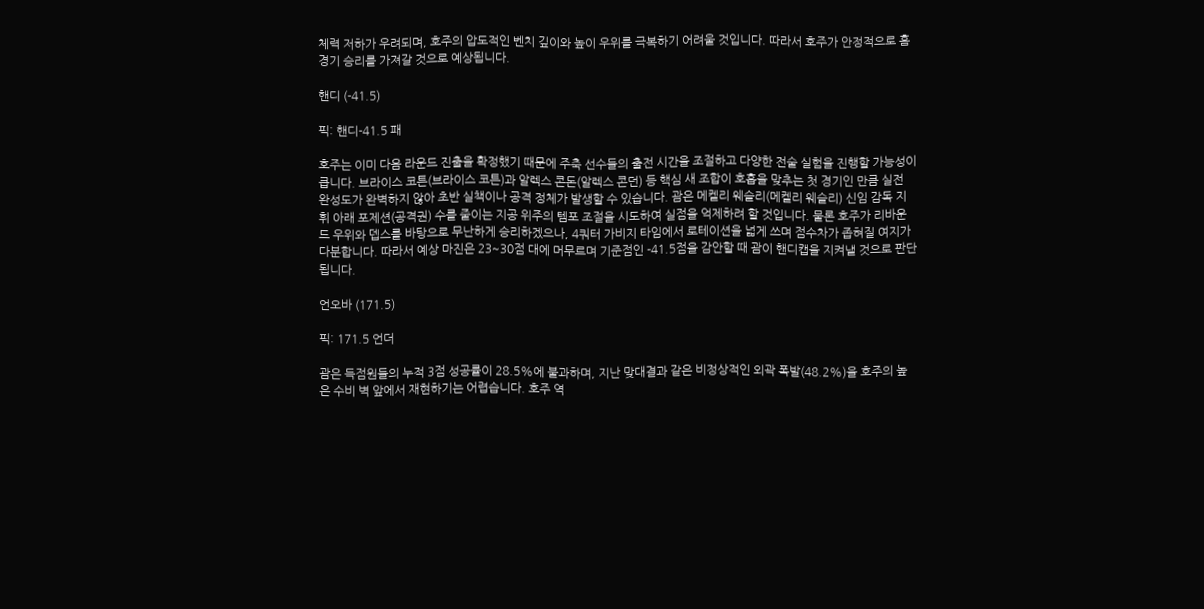체력 저하가 우려되며, 호주의 압도적인 벤치 깊이와 높이 우위를 극복하기 어려울 것입니다. 따라서 호주가 안정적으로 홈 경기 승리를 가져갈 것으로 예상됩니다.

핸디 (-41.5)

픽: 핸디-41.5 패

호주는 이미 다음 라운드 진출을 확정했기 때문에 주축 선수들의 출전 시간을 조절하고 다양한 전술 실험을 진행할 가능성이 큽니다. 브라이스 코튼(브라이스 코튼)과 알렉스 콘돈(알렉스 콘던) 등 핵심 새 조합이 호흡을 맞추는 첫 경기인 만큼 실전 완성도가 완벽하지 않아 초반 실책이나 공격 정체가 발생할 수 있습니다. 괌은 메켈리 웨슬리(메켈리 웨슬리) 신임 감독 지휘 아래 포제션(공격권) 수를 줄이는 지공 위주의 템포 조절을 시도하여 실점을 억제하려 할 것입니다. 물론 호주가 리바운드 우위와 뎁스를 바탕으로 무난하게 승리하겠으나, 4쿼터 가비지 타임에서 로테이션을 넓게 쓰며 점수차가 좁혀질 여지가 다분합니다. 따라서 예상 마진은 23~30점 대에 머무르며 기준점인 -41.5점을 감안할 때 괌이 핸디캡을 지켜낼 것으로 판단됩니다.

언오바 (171.5)

픽: 171.5 언더

괌은 득점원들의 누적 3점 성공률이 28.5%에 불과하며, 지난 맞대결과 같은 비정상적인 외곽 폭발(48.2%)을 호주의 높은 수비 벽 앞에서 재현하기는 어렵습니다. 호주 역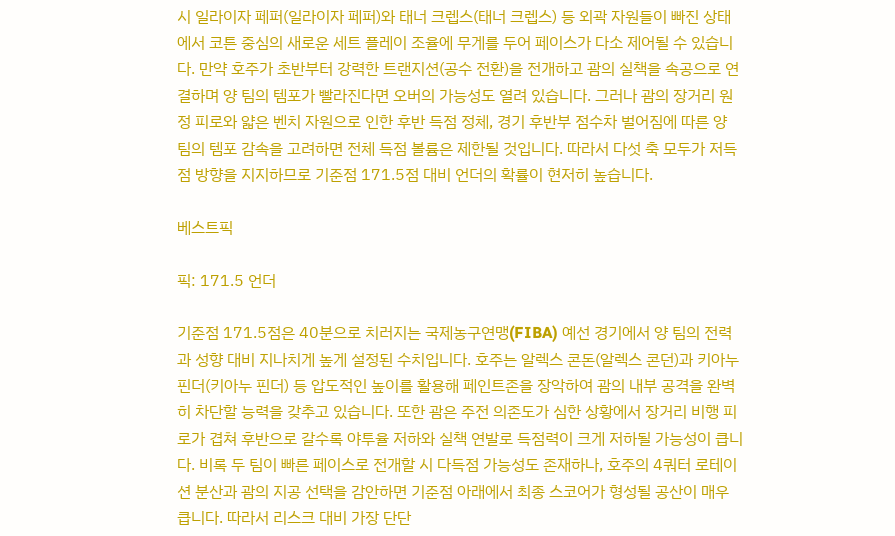시 일라이자 페퍼(일라이자 페퍼)와 태너 크렙스(태너 크렙스) 등 외곽 자원들이 빠진 상태에서 코튼 중심의 새로운 세트 플레이 조율에 무게를 두어 페이스가 다소 제어될 수 있습니다. 만약 호주가 초반부터 강력한 트랜지션(공수 전환)을 전개하고 괌의 실책을 속공으로 연결하며 양 팀의 템포가 빨라진다면 오버의 가능성도 열려 있습니다. 그러나 괌의 장거리 원정 피로와 얇은 벤치 자원으로 인한 후반 득점 정체, 경기 후반부 점수차 벌어짐에 따른 양 팀의 템포 감속을 고려하면 전체 득점 볼륨은 제한될 것입니다. 따라서 다섯 축 모두가 저득점 방향을 지지하므로 기준점 171.5점 대비 언더의 확률이 현저히 높습니다.

베스트픽

픽: 171.5 언더

기준점 171.5점은 40분으로 치러지는 국제농구연맹(FIBA) 예선 경기에서 양 팀의 전력과 성향 대비 지나치게 높게 설정된 수치입니다. 호주는 알렉스 콘돈(알렉스 콘던)과 키아누 핀더(키아누 핀더) 등 압도적인 높이를 활용해 페인트존을 장악하여 괌의 내부 공격을 완벽히 차단할 능력을 갖추고 있습니다. 또한 괌은 주전 의존도가 심한 상황에서 장거리 비행 피로가 겹쳐 후반으로 갈수록 야투율 저하와 실책 연발로 득점력이 크게 저하될 가능성이 큽니다. 비록 두 팀이 빠른 페이스로 전개할 시 다득점 가능성도 존재하나, 호주의 4쿼터 로테이션 분산과 괌의 지공 선택을 감안하면 기준점 아래에서 최종 스코어가 형성될 공산이 매우 큽니다. 따라서 리스크 대비 가장 단단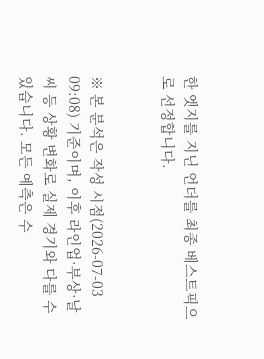한 엣지를 지닌 언더를 최종 베스트픽으로 선정합니다.


※ 본 분석은 작성 시점(2026-07-03 09:08) 기준이며, 이후 라인업·부상·날씨 등 상황 변화로 실제 경기와 다를 수 있습니다. 모든 예측은 수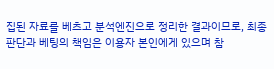집된 자료를 베츠고 분석엔진으로 정리한 결과이므로, 최종 판단과 베팅의 책임은 이용자 본인에게 있으며 참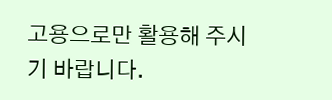고용으로만 활용해 주시기 바랍니다.